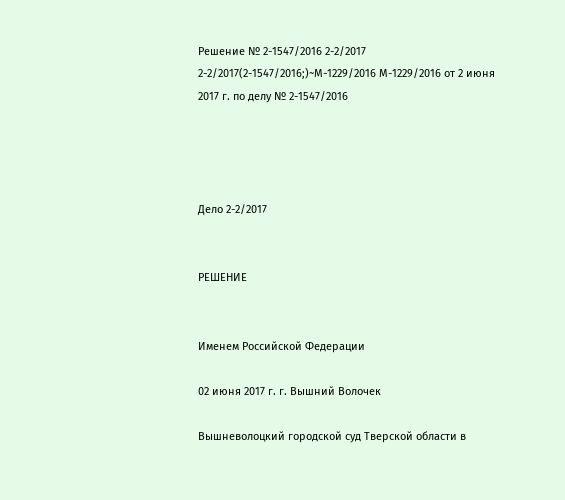Решение № 2-1547/2016 2-2/2017 2-2/2017(2-1547/2016;)~М-1229/2016 М-1229/2016 от 2 июня 2017 г. по делу № 2-1547/2016




Дело 2-2/2017


РЕШЕНИЕ


Именем Российской Федерации

02 июня 2017 г. г. Вышний Волочек

Вышневолоцкий городской суд Тверской области в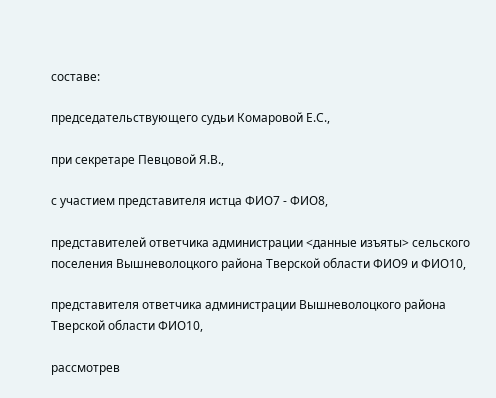составе:

председательствующего судьи Комаровой Е.С.,

при секретаре Певцовой Я.В.,

с участием представителя истца ФИО7 - ФИО8,

представителей ответчика администрации <данные изъяты> сельского поселения Вышневолоцкого района Тверской области ФИО9 и ФИО10,

представителя ответчика администрации Вышневолоцкого района Тверской области ФИО10,

рассмотрев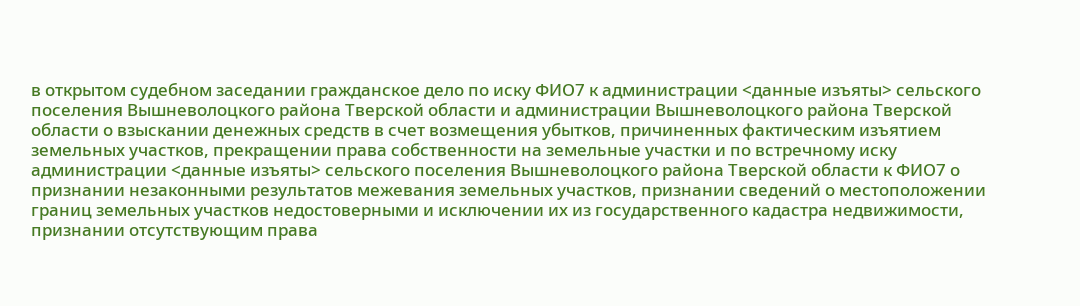в открытом судебном заседании гражданское дело по иску ФИО7 к администрации <данные изъяты> сельского поселения Вышневолоцкого района Тверской области и администрации Вышневолоцкого района Тверской области о взыскании денежных средств в счет возмещения убытков, причиненных фактическим изъятием земельных участков, прекращении права собственности на земельные участки и по встречному иску администрации <данные изъяты> сельского поселения Вышневолоцкого района Тверской области к ФИО7 о признании незаконными результатов межевания земельных участков, признании сведений о местоположении границ земельных участков недостоверными и исключении их из государственного кадастра недвижимости, признании отсутствующим права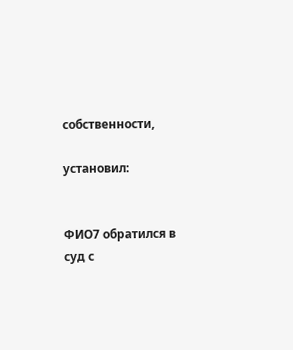собственности,

установил:


ФИО7 обратился в суд с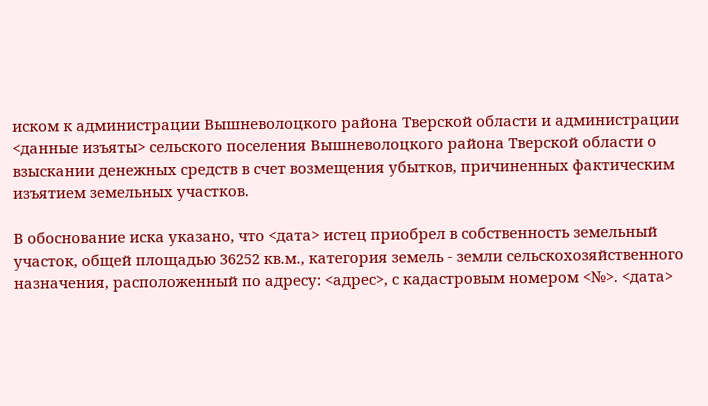иском к администрации Вышневолоцкого района Тверской области и администрации <данные изъяты> сельского поселения Вышневолоцкого района Тверской области о взыскании денежных средств в счет возмещения убытков, причиненных фактическим изъятием земельных участков.

В обоснование иска указано, что <дата> истец приобрел в собственность земельный участок, общей площадью 36252 кв.м., категория земель - земли сельскохозяйственного назначения, расположенный по адресу: <адрес>, с кадастровым номером <№>. <дата>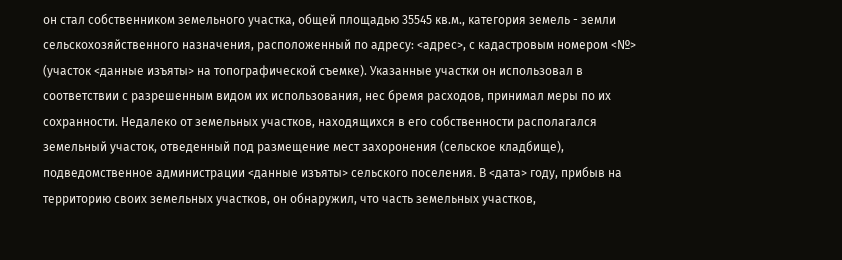он стал собственником земельного участка, общей площадью 35545 кв.м., категория земель - земли сельскохозяйственного назначения, расположенный по адресу: <адрес>, с кадастровым номером <№> (участок <данные изъяты> на топографической съемке). Указанные участки он использовал в соответствии с разрешенным видом их использования, нес бремя расходов, принимал меры по их сохранности. Недалеко от земельных участков, находящихся в его собственности располагался земельный участок, отведенный под размещение мест захоронения (сельское кладбище), подведомственное администрации <данные изъяты> сельского поселения. В <дата> году, прибыв на территорию своих земельных участков, он обнаружил, что часть земельных участков,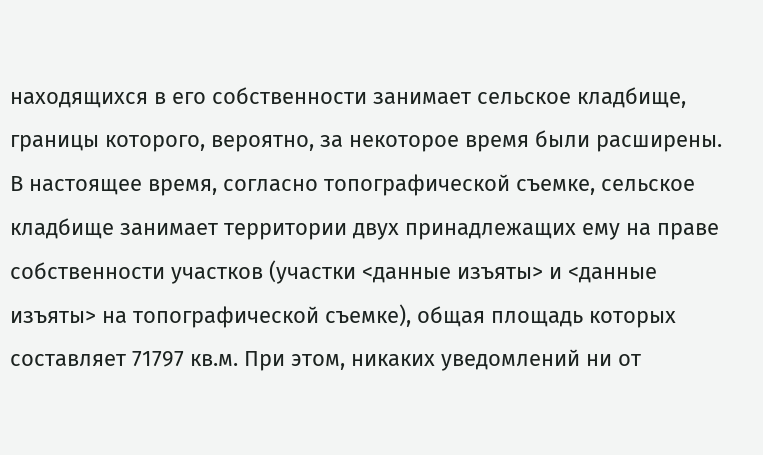находящихся в его собственности занимает сельское кладбище, границы которого, вероятно, за некоторое время были расширены. В настоящее время, согласно топографической съемке, сельское кладбище занимает территории двух принадлежащих ему на праве собственности участков (участки <данные изъяты> и <данные изъяты> на топографической съемке), общая площадь которых составляет 71797 кв.м. При этом, никаких уведомлений ни от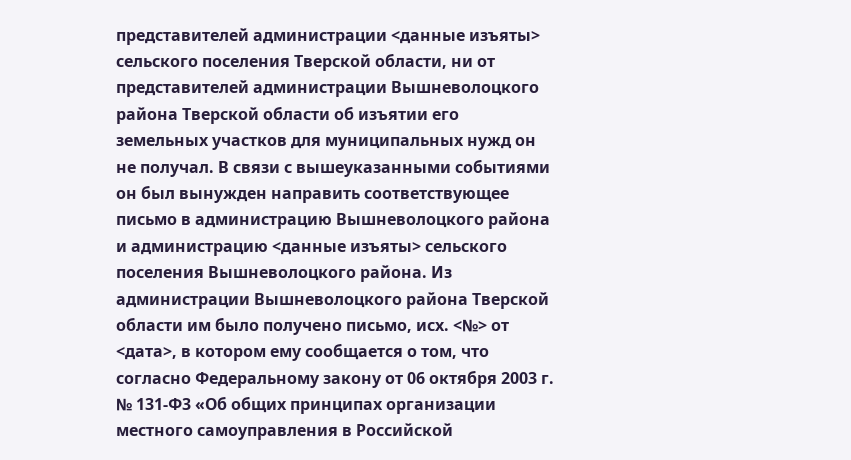представителей администрации <данные изъяты> сельского поселения Тверской области, ни от представителей администрации Вышневолоцкого района Тверской области об изъятии его земельных участков для муниципальных нужд он не получал. В связи с вышеуказанными событиями он был вынужден направить соответствующее письмо в администрацию Вышневолоцкого района и администрацию <данные изъяты> сельского поселения Вышневолоцкого района. Из администрации Вышневолоцкого района Тверской области им было получено письмо, исх. <№> от <дата>, в котором ему сообщается о том, что согласно Федеральному закону от 06 октября 2003 г. № 131-Ф3 «Об общих принципах организации местного самоуправления в Российской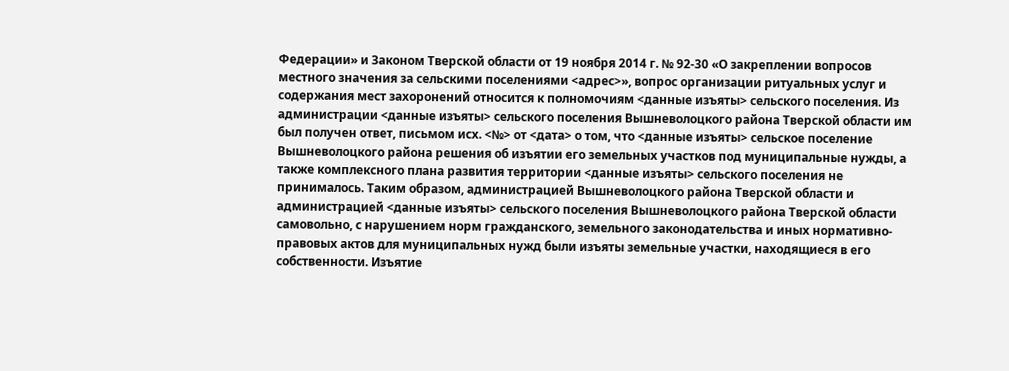Федерации» и Законом Тверской области от 19 ноября 2014 г. № 92-30 «О закреплении вопросов местного значения за сельскими поселениями <адрес>», вопрос организации ритуальных услуг и содержания мест захоронений относится к полномочиям <данные изъяты> сельского поселения. Из администрации <данные изъяты> сельского поселения Вышневолоцкого района Тверской области им был получен ответ, письмом исх. <№> от <дата> о том, что <данные изъяты> сельское поселение Вышневолоцкого района решения об изъятии его земельных участков под муниципальные нужды, а также комплексного плана развития территории <данные изъяты> сельского поселения не принималось. Таким образом, администрацией Вышневолоцкого района Тверской области и администрацией <данные изъяты> сельского поселения Вышневолоцкого района Тверской области самовольно, с нарушением норм гражданского, земельного законодательства и иных нормативно-правовых актов для муниципальных нужд были изъяты земельные участки, находящиеся в его собственности. Изъятие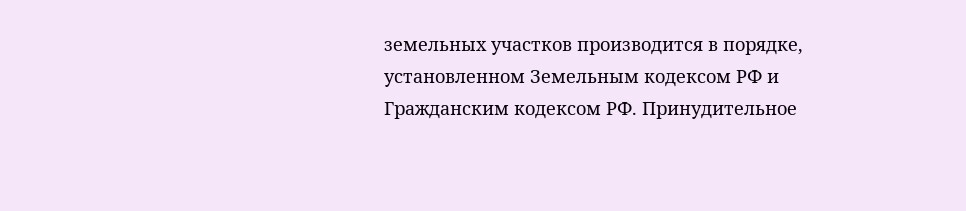земельных участков производится в порядке, установленном Земельным кодексом РФ и Гражданским кодексом РФ. Принудительное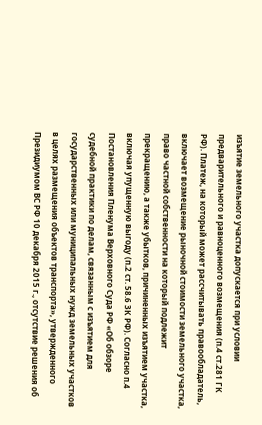изъятие земельного участка допускается при условии предварительного и равноценного возмещения (п.4 ст.281 ГК РФ). Платеж, на который может рассчитывать правообладатель, включает возмещение рыночной стоимости земельного участка, право частной собственности на который подлежит прекращению, а также убытков, причиненных изъятием участка, включая упущенную выгоду (п.2 ст. 58.6 ЗК РФ). Согласно п.4 Постановления Пленума Верховного Суда РФ «Об обзоре судебной практики по делам, связанным с изъятием для государственных или муниципальных нужд земельных участков в целях размещения объектов транспорта», утвержденного Президиумом ВС РФ 10 декабря 2015 г., отсутствие решения об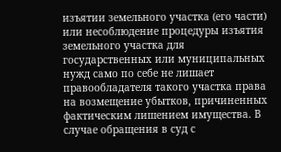изъятии земельного участка (его части) или несоблюдение процедуры изъятия земельного участка для государственных или муниципальных нужд само по себе не лишает правообладателя такого участка права на возмещение убытков, причиненных фактическим лишением имущества. В случае обращения в суд с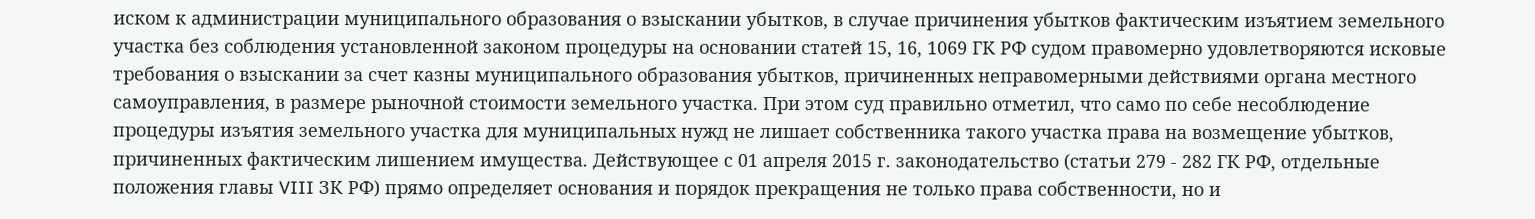иском к администрации муниципального образования о взыскании убытков, в случае причинения убытков фактическим изъятием земельного участка без соблюдения установленной законом процедуры на основании статей 15, 16, 1069 ГК РФ судом правомерно удовлетворяются исковые требования о взыскании за счет казны муниципального образования убытков, причиненных неправомерными действиями органа местного самоуправления, в размере рыночной стоимости земельного участка. При этом суд правильно отметил, что само по себе несоблюдение процедуры изъятия земельного участка для муниципальных нужд не лишает собственника такого участка права на возмещение убытков, причиненных фактическим лишением имущества. Действующее с 01 апреля 2015 г. законодательство (статьи 279 - 282 ГК РФ, отдельные положения главы VIII ЗК РФ) прямо определяет основания и порядок прекращения не только права собственности, но и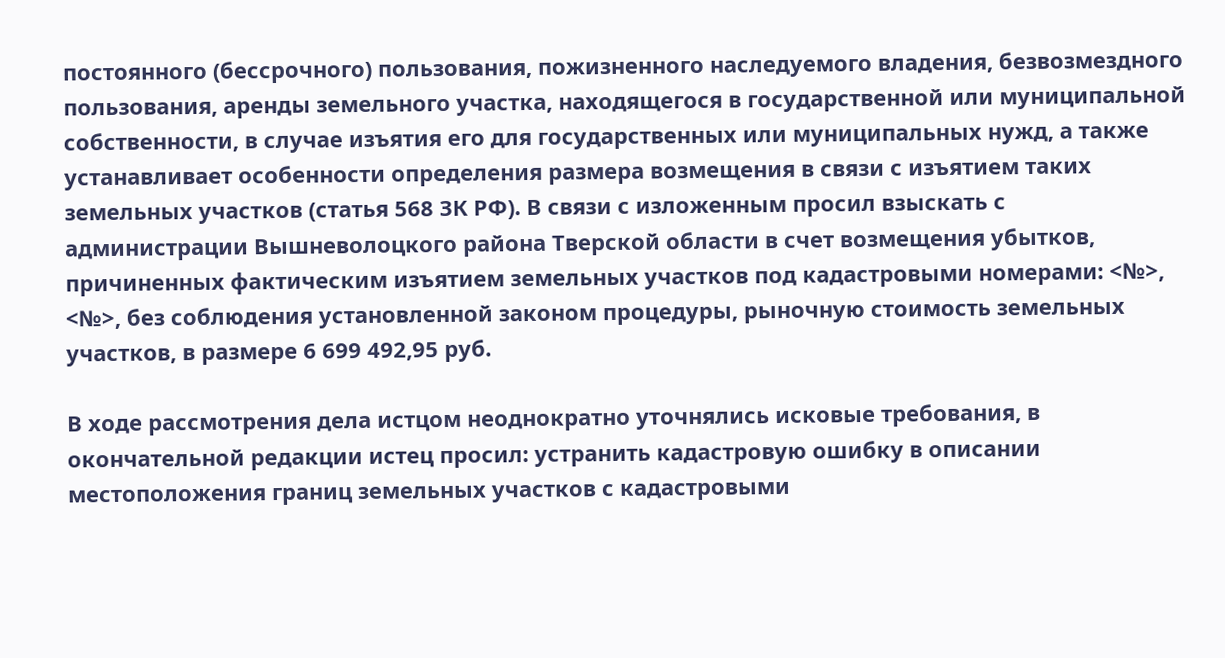постоянного (бессрочного) пользования, пожизненного наследуемого владения, безвозмездного пользования, аренды земельного участка, находящегося в государственной или муниципальной собственности, в случае изъятия его для государственных или муниципальных нужд, а также устанавливает особенности определения размера возмещения в связи с изъятием таких земельных участков (статья 568 ЗК РФ). В связи с изложенным просил взыскать с администрации Вышневолоцкого района Тверской области в счет возмещения убытков, причиненных фактическим изъятием земельных участков под кадастровыми номерами: <№>, <№>, без соблюдения установленной законом процедуры, рыночную стоимость земельных участков, в размере 6 699 492,95 руб.

В ходе рассмотрения дела истцом неоднократно уточнялись исковые требования, в окончательной редакции истец просил: устранить кадастровую ошибку в описании местоположения границ земельных участков с кадастровыми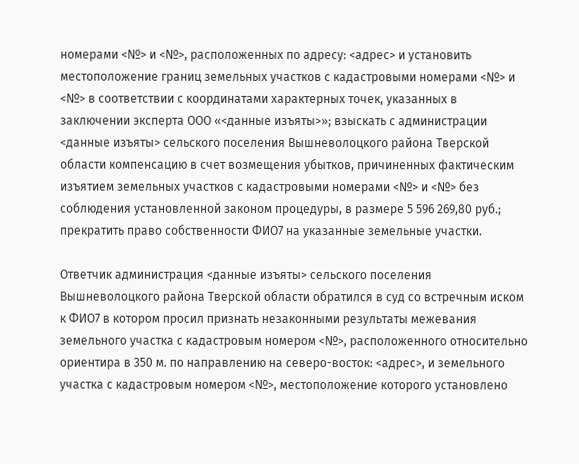номерами <№> и <№>, расположенных по адресу: <адрес> и установить местоположение границ земельных участков с кадастровыми номерами <№> и <№> в соответствии с координатами характерных точек, указанных в заключении эксперта ООО «<данные изъяты>»; взыскать с администрации <данные изъяты> сельского поселения Вышневолоцкого района Тверской области компенсацию в счет возмещения убытков, причиненных фактическим изъятием земельных участков с кадастровыми номерами <№> и <№> без соблюдения установленной законом процедуры, в размере 5 596 269,80 руб.; прекратить право собственности ФИО7 на указанные земельные участки.

Ответчик администрация <данные изъяты> сельского поселения Вышневолоцкого района Тверской области обратился в суд со встречным иском к ФИО7 в котором просил признать незаконными результаты межевания земельного участка с кадастровым номером <№>, расположенного относительно ориентира в 350 м. по направлению на северо-восток: <адрес>, и земельного участка с кадастровым номером <№>, местоположение которого установлено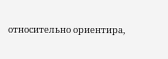относительно ориентира,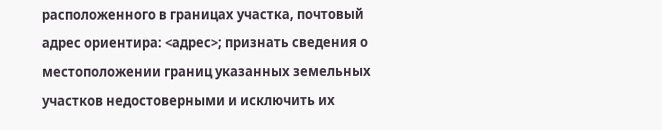расположенного в границах участка, почтовый адрес ориентира: <адрес>; признать сведения о местоположении границ указанных земельных участков недостоверными и исключить их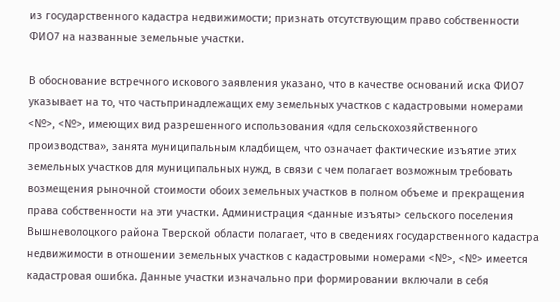из государственного кадастра недвижимости; признать отсутствующим право собственности ФИО7 на названные земельные участки.

В обоснование встречного искового заявления указано, что в качестве оснований иска ФИО7 указывает на то, что частьпринадлежащих ему земельных участков с кадастровыми номерами <№>, <№>, имеющих вид разрешенного использования «для сельскохозяйственного производства», занята муниципальным кладбищем, что означает фактические изъятие этих земельных участков для муниципальных нужд, в связи с чем полагает возможным требовать возмещения рыночной стоимости обоих земельных участков в полном объеме и прекращения права собственности на эти участки. Администрация <данные изъяты> сельского поселения Вышневолоцкого района Тверской области полагает, что в сведениях государственного кадастра недвижимости в отношении земельных участков с кадастровыми номерами <№>, <№> имеется кадастровая ошибка. Данные участки изначально при формировании включали в себя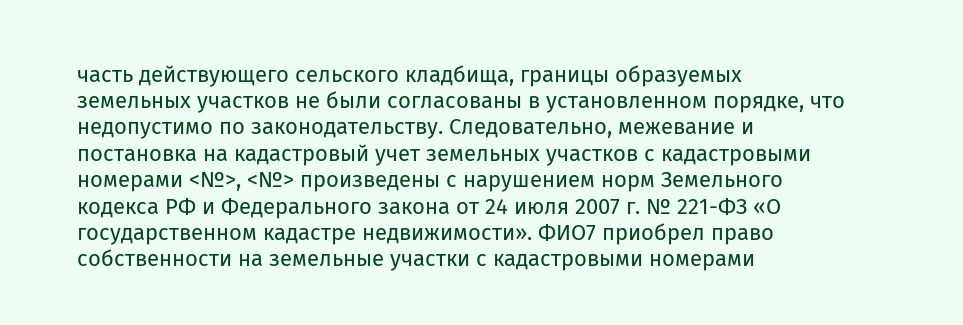часть действующего сельского кладбища, границы образуемых земельных участков не были согласованы в установленном порядке, что недопустимо по законодательству. Следовательно, межевание и постановка на кадастровый учет земельных участков с кадастровыми номерами <№>, <№> произведены с нарушением норм Земельного кодекса РФ и Федерального закона от 24 июля 2007 г. № 221-ФЗ «О государственном кадастре недвижимости». ФИО7 приобрел право собственности на земельные участки с кадастровыми номерами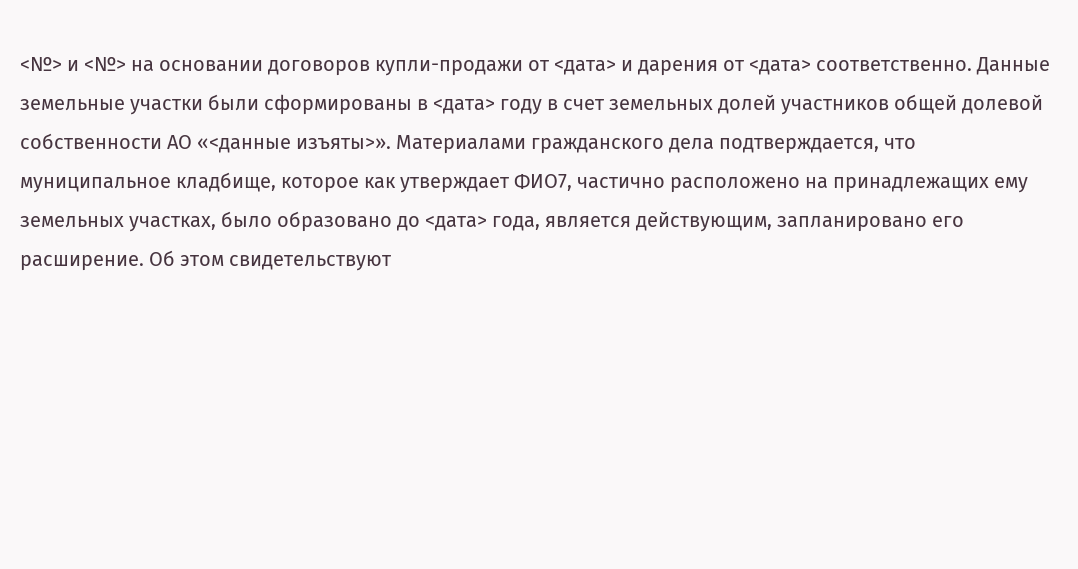<№> и <№> на основании договоров купли-продажи от <дата> и дарения от <дата> соответственно. Данные земельные участки были сформированы в <дата> году в счет земельных долей участников общей долевой собственности АО «<данные изъяты>». Материалами гражданского дела подтверждается, что муниципальное кладбище, которое как утверждает ФИО7, частично расположено на принадлежащих ему земельных участках, было образовано до <дата> года, является действующим, запланировано его расширение. Об этом свидетельствуют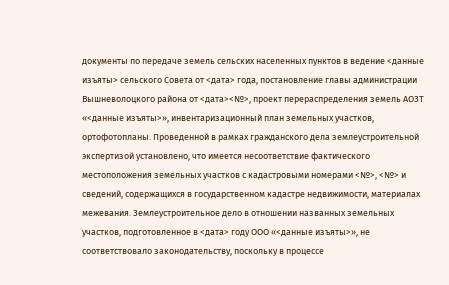документы по передаче земель сельских населенных пунктов в ведение <данные изъяты> сельского Совета от <дата> года, постановление главы администрации Вышневолоцкого района от <дата><№>, проект перераспределения земель АОЗТ «<данные изъяты>», инвентаризационный план земельных участков, ортофотопланы. Проведенной в рамках гражданского дела землеустроительной экспертизой установлено, что имеется несоответствие фактического местоположения земельных участков с кадастровыми номерами <№>, <№> и сведений, содержащихся в государственном кадастре недвижимости, материалах межевания. Землеустроительное дело в отношении названных земельных участков, подготовленное в <дата> году ООО «<данные изъяты>», не соответствовало законодательству, поскольку в процессе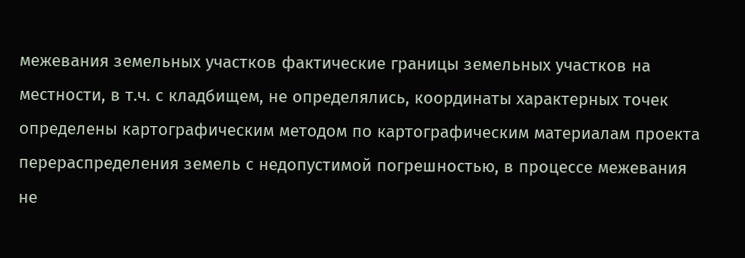межевания земельных участков фактические границы земельных участков на местности, в т.ч. с кладбищем, не определялись, координаты характерных точек определены картографическим методом по картографическим материалам проекта перераспределения земель с недопустимой погрешностью, в процессе межевания не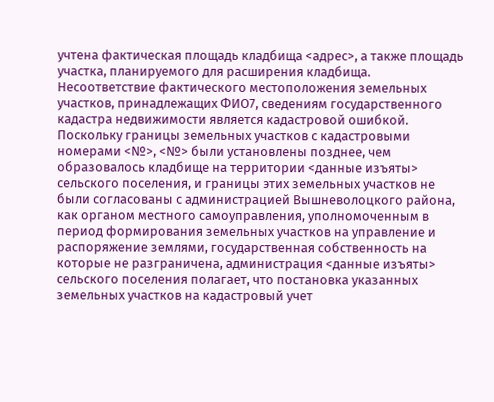учтена фактическая площадь кладбища <адрес>, а также площадь участка, планируемого для расширения кладбища. Несоответствие фактического местоположения земельных участков, принадлежащих ФИО7, сведениям государственного кадастра недвижимости является кадастровой ошибкой. Поскольку границы земельных участков с кадастровыми номерами <№>, <№> были установлены позднее, чем образовалось кладбище на территории <данные изъяты> сельского поселения, и границы этих земельных участков не были согласованы с администрацией Вышневолоцкого района, как органом местного самоуправления, уполномоченным в период формирования земельных участков на управление и распоряжение землями, государственная собственность на которые не разграничена, администрация <данные изъяты> сельского поселения полагает, что постановка указанных земельных участков на кадастровый учет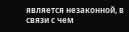является незаконной, в связи с чем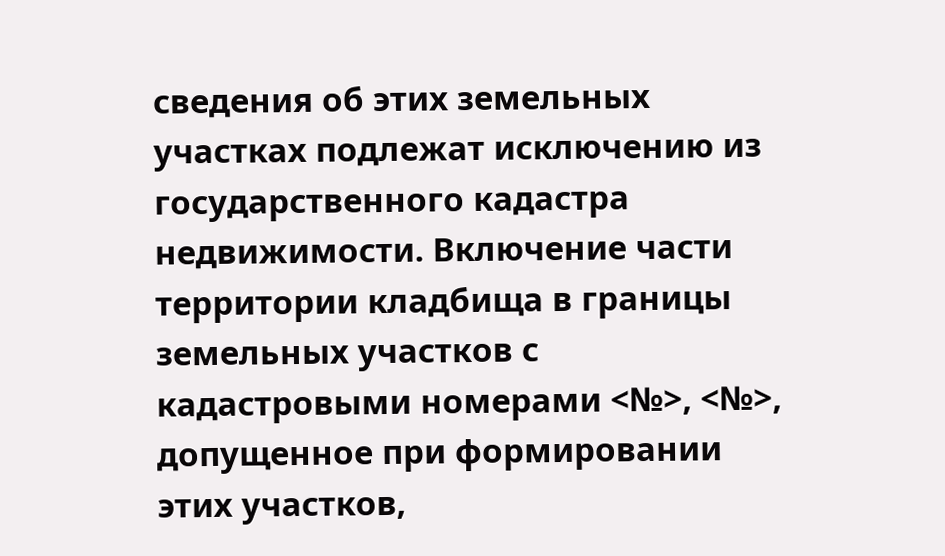сведения об этих земельных участках подлежат исключению из государственного кадастра недвижимости. Включение части территории кладбища в границы земельных участков с кадастровыми номерами <№>, <№>, допущенное при формировании этих участков,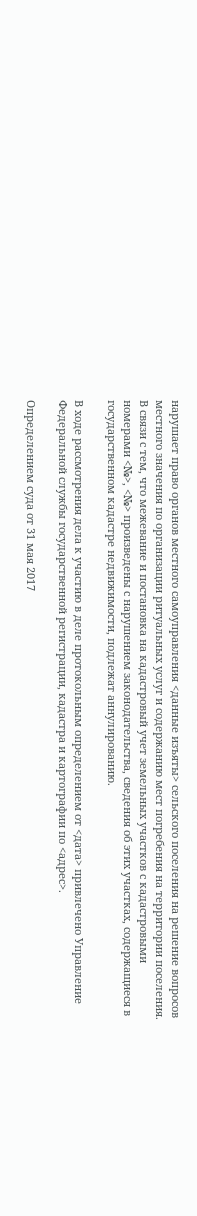нарушает право органов местного самоуправления <данные изъяты> сельского поселения на решение вопросов местного значения по организации ритуальных услуг и содержанию мест погребения на территории поселения. В связи с тем, что межевание и постановка на кадастровый учет земельных участков с кадастровыми номерами <№>, <№> произведены с нарушением законодательства, сведения об этих участках, содержащиеся в государственном кадастре недвижимости, подлежат аннулированию.

В ходе рассмотрения дела к участию в деле протокольным определением от <дата> привлечено Управление Федеральной службы государственной регистрации, кадастра и картографии по <адрес>.

Определением суда от 31 мая 2017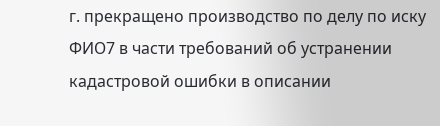г. прекращено производство по делу по иску ФИО7 в части требований об устранении кадастровой ошибки в описании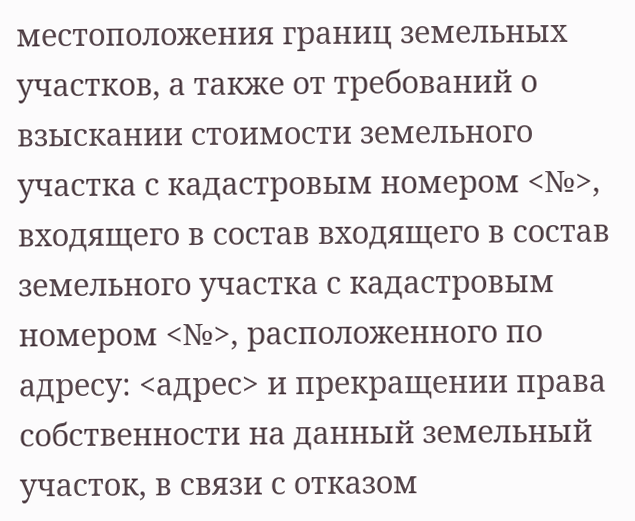местоположения границ земельных участков, а также от требований о взыскании стоимости земельного участка с кадастровым номером <№>, входящего в состав входящего в состав земельного участка с кадастровым номером <№>, расположенного по адресу: <адрес> и прекращении права собственности на данный земельный участок, в связи с отказом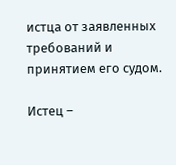истца от заявленных требований и принятием его судом.

Истец –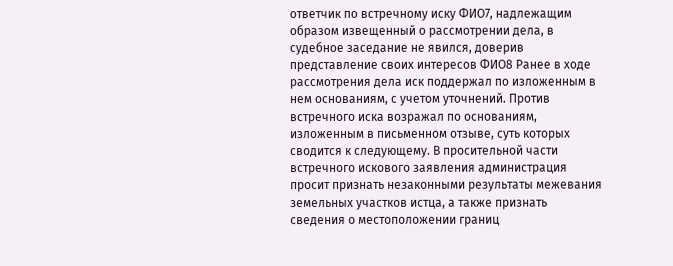ответчик по встречному иску ФИО7, надлежащим образом извещенный о рассмотрении дела, в судебное заседание не явился, доверив представление своих интересов ФИО8 Ранее в ходе рассмотрения дела иск поддержал по изложенным в нем основаниям, с учетом уточнений. Против встречного иска возражал по основаниям, изложенным в письменном отзыве, суть которых сводится к следующему. В просительной части встречного искового заявления администрация просит признать незаконными результаты межевания земельных участков истца, а также признать сведения о местоположении границ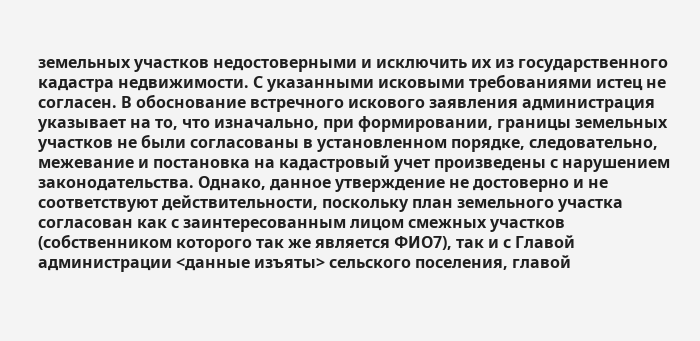земельных участков недостоверными и исключить их из государственного кадастра недвижимости. С указанными исковыми требованиями истец не согласен. В обоснование встречного искового заявления администрация указывает на то, что изначально, при формировании, границы земельных участков не были согласованы в установленном порядке, следовательно, межевание и постановка на кадастровый учет произведены с нарушением законодательства. Однако, данное утверждение не достоверно и не соответствуют действительности, поскольку план земельного участка согласован как с заинтересованным лицом смежных участков (собственником которого так же является ФИО7), так и с Главой администрации <данные изъяты> сельского поселения, главой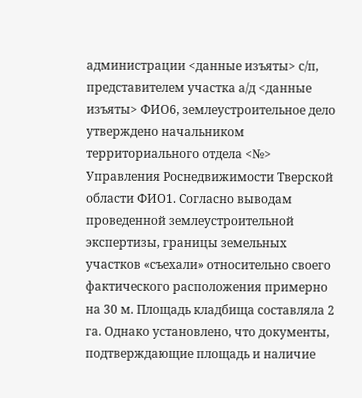администрации <данные изъяты> с/п, представителем участка а/д <данные изъяты> ФИО6, землеустроительное дело утверждено начальником территориального отдела <№> Управления Роснедвижимости Тверской области ФИО1. Согласно выводам проведенной землеустроительной экспертизы, границы земельных участков «съехали» относительно своего фактического расположения примерно на 30 м. Площадь кладбища составляла 2 га. Однако установлено, что документы, подтверждающие площадь и наличие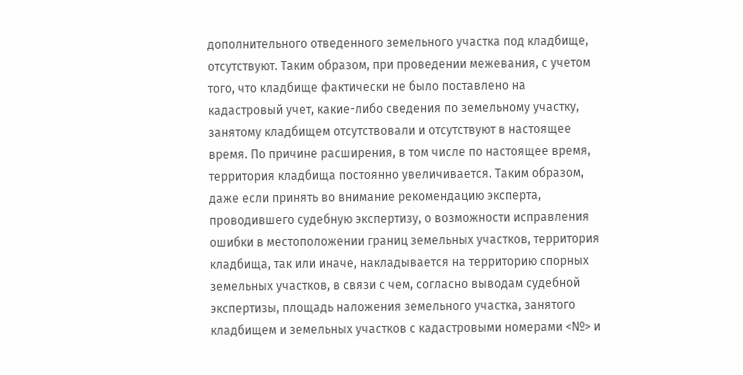дополнительного отведенного земельного участка под кладбище, отсутствуют. Таким образом, при проведении межевания, с учетом того, что кладбище фактически не было поставлено на кадастровый учет, какие-либо сведения по земельному участку, занятому кладбищем отсутствовали и отсутствуют в настоящее время. По причине расширения, в том числе по настоящее время, территория кладбища постоянно увеличивается. Таким образом, даже если принять во внимание рекомендацию эксперта, проводившего судебную экспертизу, о возможности исправления ошибки в местоположении границ земельных участков, территория кладбища, так или иначе, накладывается на территорию спорных земельных участков, в связи с чем, согласно выводам судебной экспертизы, площадь наложения земельного участка, занятого кладбищем и земельных участков с кадастровыми номерами <№> и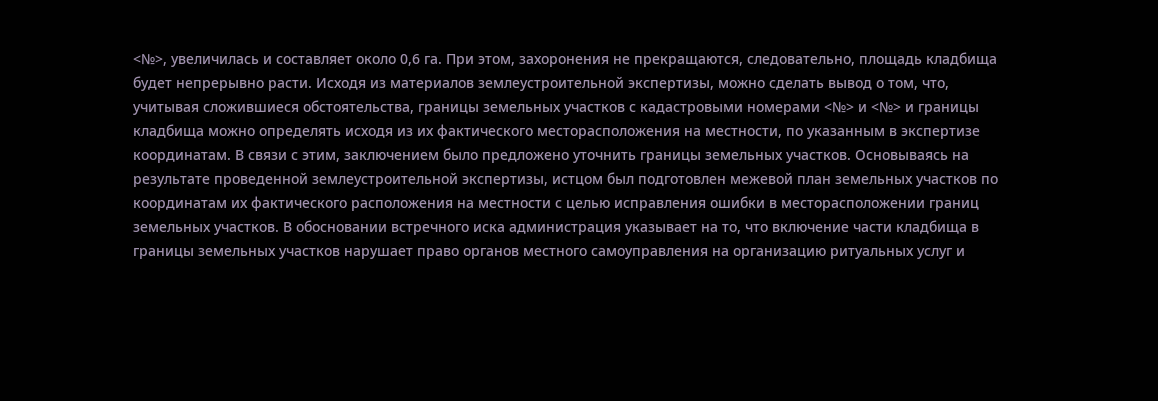<№>, увеличилась и составляет около 0,6 га. При этом, захоронения не прекращаются, следовательно, площадь кладбища будет непрерывно расти. Исходя из материалов землеустроительной экспертизы, можно сделать вывод о том, что, учитывая сложившиеся обстоятельства, границы земельных участков с кадастровыми номерами <№> и <№> и границы кладбища можно определять исходя из их фактического месторасположения на местности, по указанным в экспертизе координатам. В связи с этим, заключением было предложено уточнить границы земельных участков. Основываясь на результате проведенной землеустроительной экспертизы, истцом был подготовлен межевой план земельных участков по координатам их фактического расположения на местности с целью исправления ошибки в месторасположении границ земельных участков. В обосновании встречного иска администрация указывает на то, что включение части кладбища в границы земельных участков нарушает право органов местного самоуправления на организацию ритуальных услуг и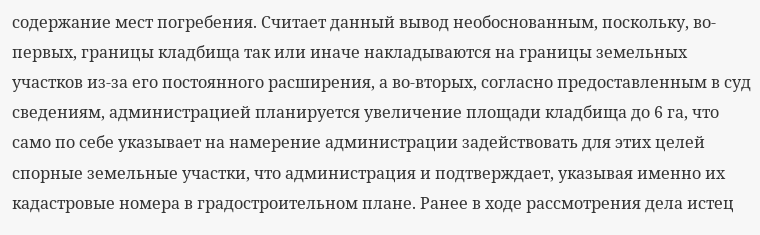содержание мест погребения. Считает данный вывод необоснованным, поскольку, во-первых, границы кладбища так или иначе накладываются на границы земельных участков из-за его постоянного расширения, а во-вторых, согласно предоставленным в суд сведениям, администрацией планируется увеличение площади кладбища до 6 га, что само по себе указывает на намерение администрации задействовать для этих целей спорные земельные участки, что администрация и подтверждает, указывая именно их кадастровые номера в градостроительном плане. Ранее в ходе рассмотрения дела истец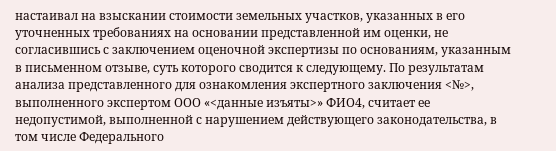настаивал на взыскании стоимости земельных участков, указанных в его уточненных требованиях на основании представленной им оценки, не согласившись с заключением оценочной экспертизы по основаниям, указанным в письменном отзыве, суть которого сводится к следующему. По результатам анализа представленного для ознакомления экспертного заключения <№>, выполненного экспертом ООО «<данные изъяты>» ФИО4, считает ее недопустимой, выполненной с нарушением действующего законодательства, в том числе Федерального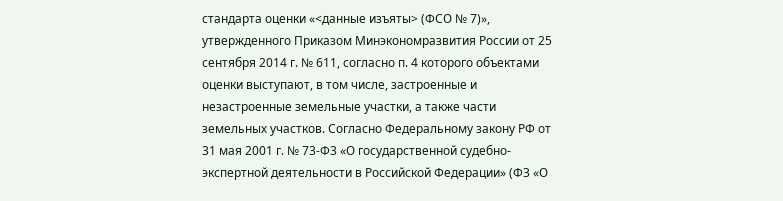стандарта оценки «<данные изъяты> (ФСО № 7)», утвержденного Приказом Минэкономразвития России от 25 сентября 2014 г. № 611, согласно п. 4 которого объектами оценки выступают, в том числе, застроенные и незастроенные земельные участки, а также части земельных участков. Согласно Федеральному закону РФ от 31 мая 2001 г. № 73-Ф3 «О государственной судебно-экспертной деятельности в Российской Федерации» (ФЗ «О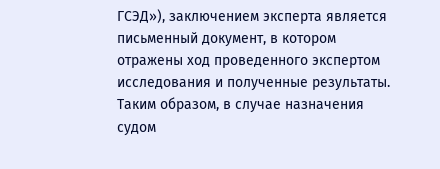ГСЭД»), заключением эксперта является письменный документ, в котором отражены ход проведенного экспертом исследования и полученные результаты. Таким образом, в случае назначения судом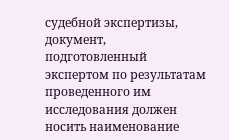судебной экспертизы, документ, подготовленный экспертом по результатам проведенного им исследования должен носить наименование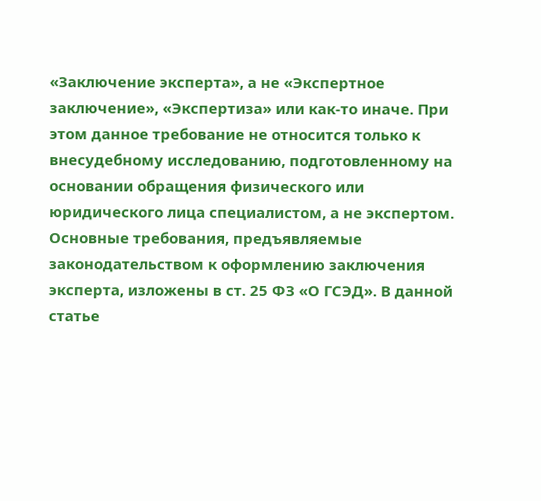«Заключение эксперта», а не «Экспертное заключение», «Экспертиза» или как-то иначе. При этом данное требование не относится только к внесудебному исследованию, подготовленному на основании обращения физического или юридического лица специалистом, а не экспертом. Основные требования, предъявляемые законодательством к оформлению заключения эксперта, изложены в ст. 25 ФЗ «О ГСЭД». В данной статье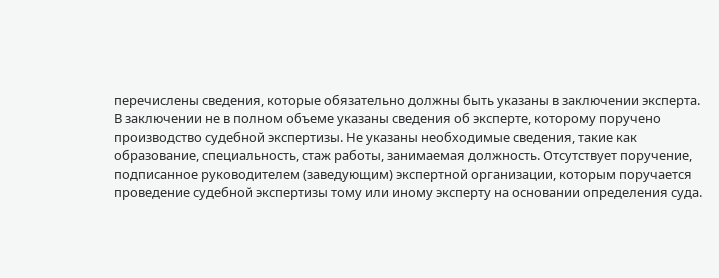перечислены сведения, которые обязательно должны быть указаны в заключении эксперта. В заключении не в полном объеме указаны сведения об эксперте, которому поручено производство судебной экспертизы. Не указаны необходимые сведения, такие как образование, специальность, стаж работы, занимаемая должность. Отсутствует поручение, подписанное руководителем (заведующим) экспертной организации, которым поручается проведение судебной экспертизы тому или иному эксперту на основании определения суда.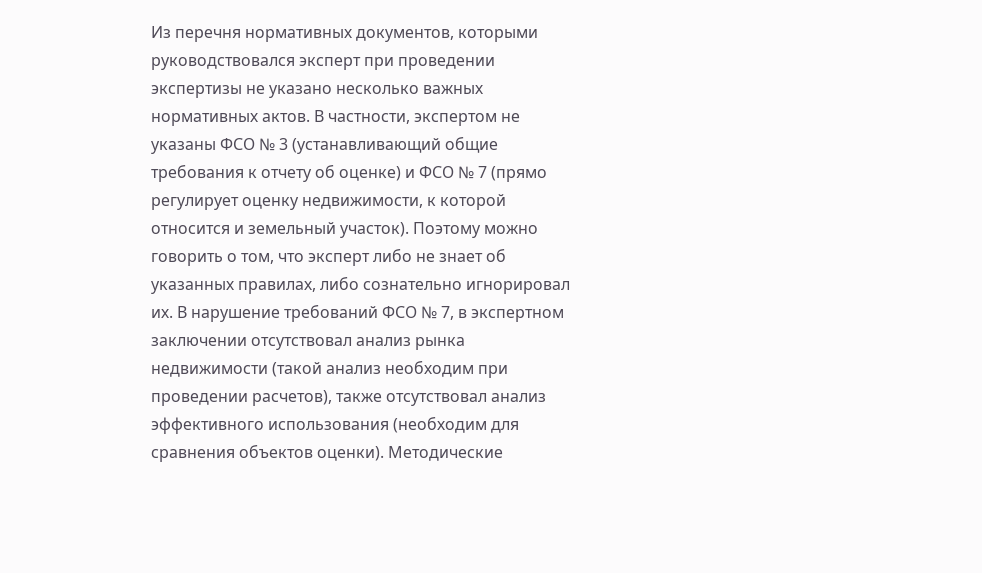Из перечня нормативных документов, которыми руководствовался эксперт при проведении экспертизы не указано несколько важных нормативных актов. В частности, экспертом не указаны ФСО № 3 (устанавливающий общие требования к отчету об оценке) и ФСО № 7 (прямо регулирует оценку недвижимости, к которой относится и земельный участок). Поэтому можно говорить о том, что эксперт либо не знает об указанных правилах, либо сознательно игнорировал их. В нарушение требований ФСО № 7, в экспертном заключении отсутствовал анализ рынка недвижимости (такой анализ необходим при проведении расчетов), также отсутствовал анализ эффективного использования (необходим для сравнения объектов оценки). Методические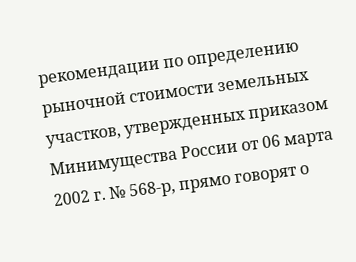рекомендации по определению рыночной стоимости земельных участков, утвержденных приказом Минимущества России от 06 марта 2002 г. № 568-р, прямо говорят о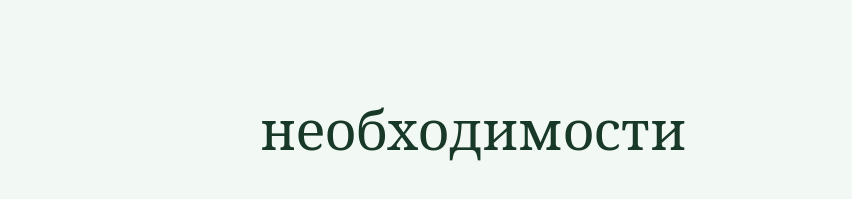необходимости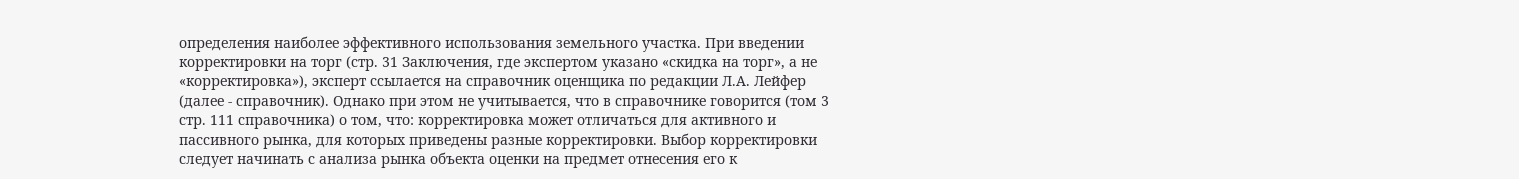определения наиболее эффективного использования земельного участка. При введении корректировки на торг (стр. 31 Заключения, где экспертом указано «скидка на торг», а не «корректировка»), эксперт ссылается на справочник оценщика по редакции Л.А. Лейфер (далее - справочник). Однако при этом не учитывается, что в справочнике говорится (том 3 стр. 111 справочника) о том, что: корректировка может отличаться для активного и пассивного рынка, для которых приведены разные корректировки. Выбор корректировки следует начинать с анализа рынка объекта оценки на предмет отнесения его к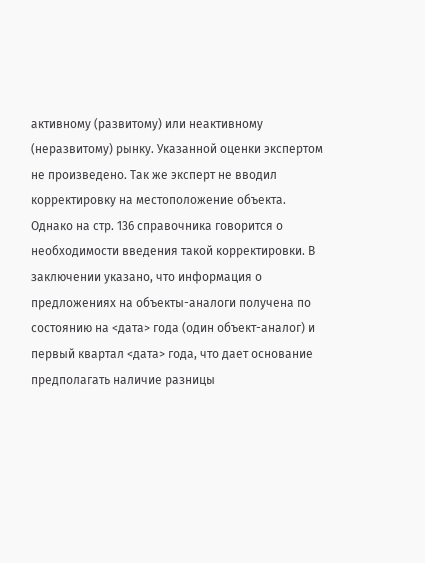активному (развитому) или неактивному (неразвитому) рынку. Указанной оценки экспертом не произведено. Так же эксперт не вводил корректировку на местоположение объекта. Однако на стр. 136 справочника говорится о необходимости введения такой корректировки. В заключении указано, что информация о предложениях на объекты-аналоги получена по состоянию на <дата> года (один объект-аналог) и первый квартал <дата> года, что дает основание предполагать наличие разницы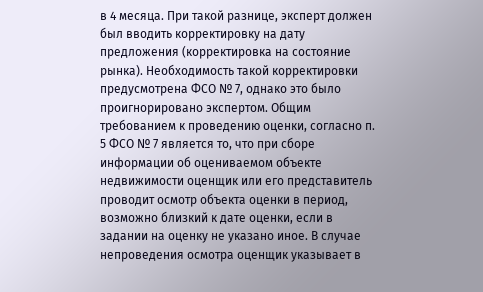в 4 месяца. При такой разнице, эксперт должен был вводить корректировку на дату предложения (корректировка на состояние рынка). Необходимость такой корректировки предусмотрена ФСО № 7, однако это было проигнорировано экспертом. Общим требованием к проведению оценки, согласно п. 5 ФСО № 7 является то, что при сборе информации об оцениваемом объекте недвижимости оценщик или его представитель проводит осмотр объекта оценки в период, возможно близкий к дате оценки, если в задании на оценку не указано иное. В случае непроведения осмотра оценщик указывает в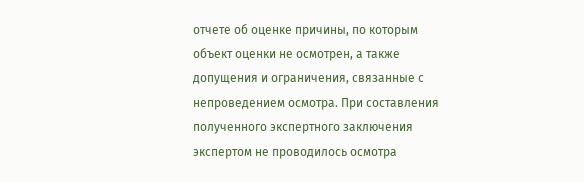отчете об оценке причины, по которым объект оценки не осмотрен, а также допущения и ограничения, связанные с непроведением осмотра. При составления полученного экспертного заключения экспертом не проводилось осмотра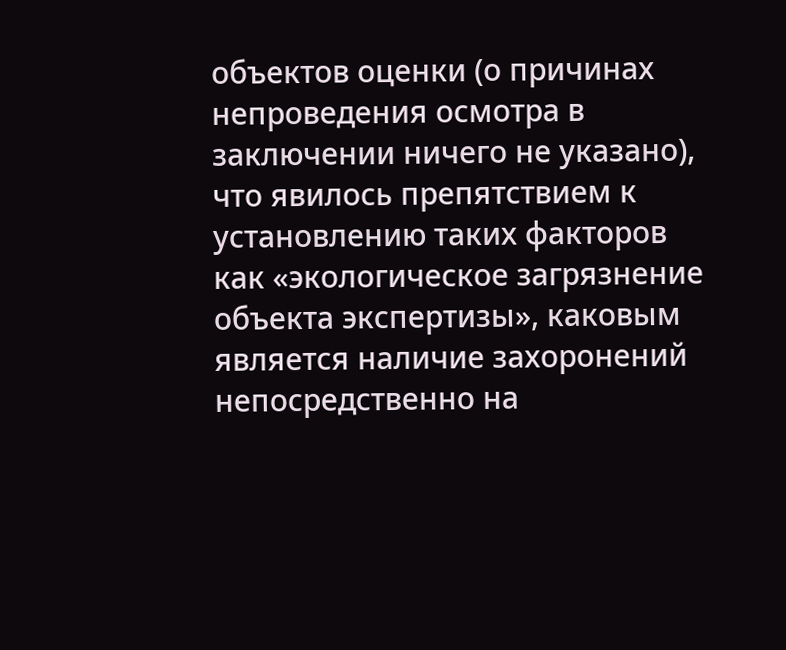объектов оценки (о причинах непроведения осмотра в заключении ничего не указано), что явилось препятствием к установлению таких факторов как «экологическое загрязнение объекта экспертизы», каковым является наличие захоронений непосредственно на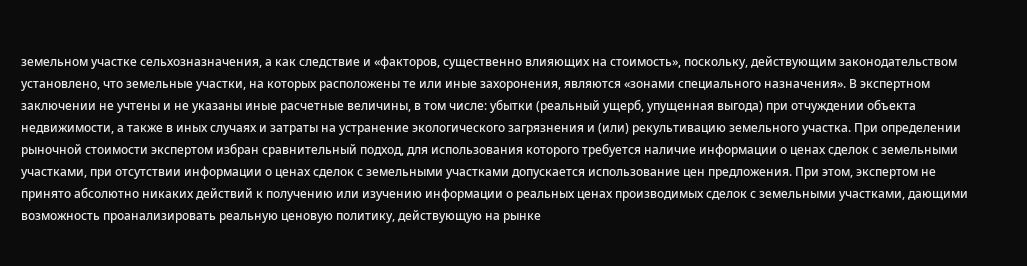земельном участке сельхозназначения, а как следствие и «факторов, существенно влияющих на стоимость», поскольку, действующим законодательством установлено, что земельные участки, на которых расположены те или иные захоронения, являются «зонами специального назначения». В экспертном заключении не учтены и не указаны иные расчетные величины, в том числе: убытки (реальный ущерб, упущенная выгода) при отчуждении объекта недвижимости, а также в иных случаях и затраты на устранение экологического загрязнения и (или) рекультивацию земельного участка. При определении рыночной стоимости экспертом избран сравнительный подход, для использования которого требуется наличие информации о ценах сделок с земельными участками, при отсутствии информации о ценах сделок с земельными участками допускается использование цен предложения. При этом, экспертом не принято абсолютно никаких действий к получению или изучению информации о реальных ценах производимых сделок с земельными участками, дающими возможность проанализировать реальную ценовую политику, действующую на рынке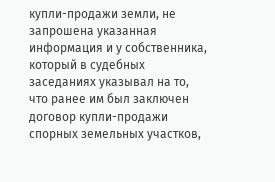купли-продажи земли, не запрошена указанная информация и у собственника, который в судебных заседаниях указывал на то, что ранее им был заключен договор купли-продажи спорных земельных участков,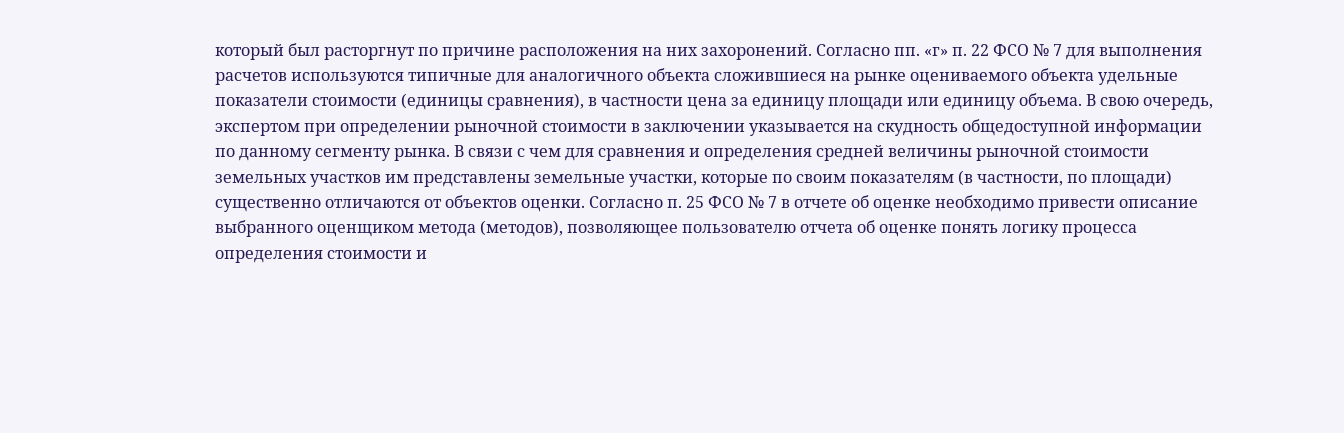который был расторгнут по причине расположения на них захоронений. Согласно пп. «г» п. 22 ФСО № 7 для выполнения расчетов используются типичные для аналогичного объекта сложившиеся на рынке оцениваемого объекта удельные показатели стоимости (единицы сравнения), в частности цена за единицу площади или единицу объема. В свою очередь, экспертом при определении рыночной стоимости в заключении указывается на скудность общедоступной информации по данному сегменту рынка. В связи с чем для сравнения и определения средней величины рыночной стоимости земельных участков им представлены земельные участки, которые по своим показателям (в частности, по площади) существенно отличаются от объектов оценки. Согласно п. 25 ФСО № 7 в отчете об оценке необходимо привести описание выбранного оценщиком метода (методов), позволяющее пользователю отчета об оценке понять логику процесса определения стоимости и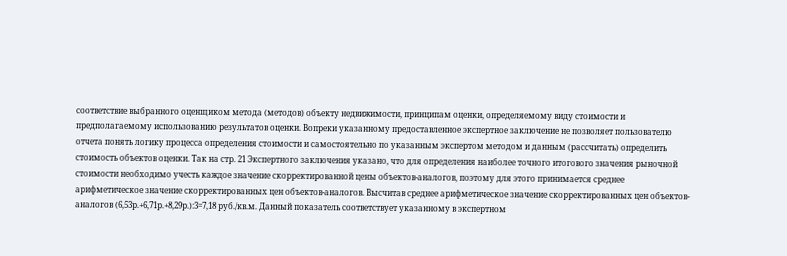соответствие выбранного оценщиком метода (методов) объекту недвижимости, принципам оценки, определяемому виду стоимости и предполагаемому использованию результатов оценки. Вопреки указанному предоставленное экспертное заключение не позволяет пользователю отчета понять логику процесса определения стоимости и самостоятельно по указанным экспертом методом и данным (рассчитать) определить стоимость объектов оценки. Так на стр. 21 Экспертного заключения указано, что для определения наиболее точного итогового значения рыночной стоимости необходимо учесть каждое значение скорректированной цены объектов-аналогов, поэтому для этого принимается среднее арифметическое значение скорректированных цен объектов-аналогов. Высчитав среднее арифметическое значение скорректированных цен объектов-аналогов (6,53р.+6,71р.+8,29р.):3=7,18 руб./кв.м. Данный показатель соответствует указанному в экспертном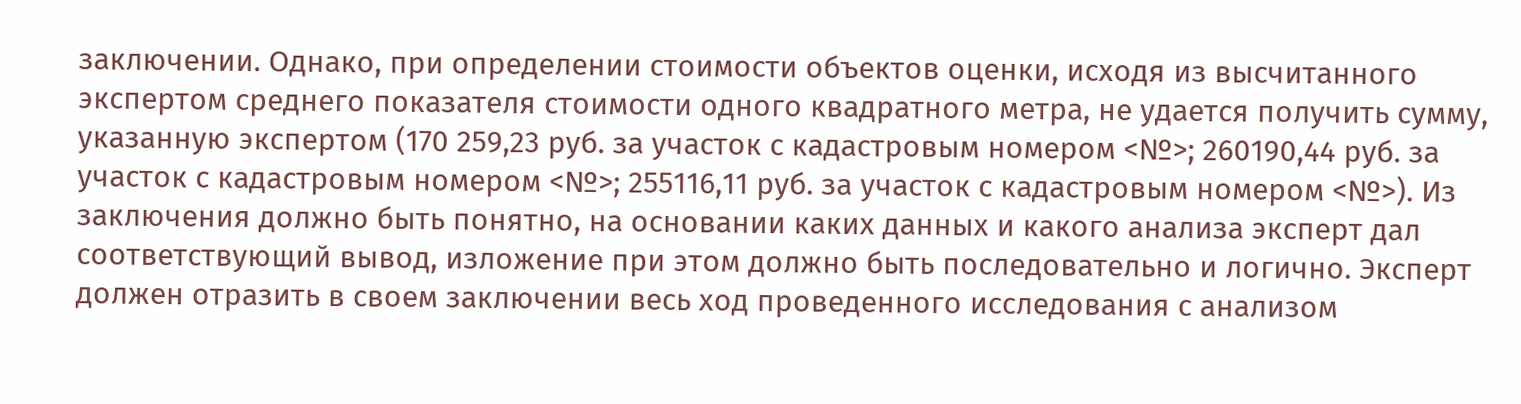заключении. Однако, при определении стоимости объектов оценки, исходя из высчитанного экспертом среднего показателя стоимости одного квадратного метра, не удается получить сумму, указанную экспертом (170 259,23 руб. за участок с кадастровым номером <№>; 260190,44 руб. за участок с кадастровым номером <№>; 255116,11 руб. за участок с кадастровым номером <№>). Из заключения должно быть понятно, на основании каких данных и какого анализа эксперт дал соответствующий вывод, изложение при этом должно быть последовательно и логично. Эксперт должен отразить в своем заключении весь ход проведенного исследования с анализом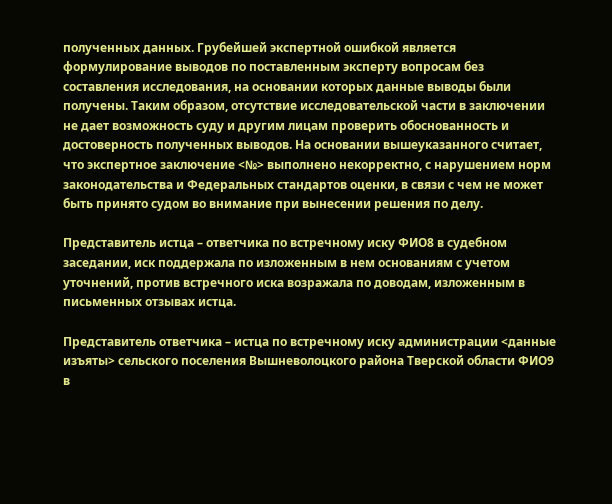полученных данных. Грубейшей экспертной ошибкой является формулирование выводов по поставленным эксперту вопросам без составления исследования, на основании которых данные выводы были получены. Таким образом, отсутствие исследовательской части в заключении не дает возможность суду и другим лицам проверить обоснованность и достоверность полученных выводов. На основании вышеуказанного считает, что экспертное заключение <№> выполнено некорректно, с нарушением норм законодательства и Федеральных стандартов оценки, в связи с чем не может быть принято судом во внимание при вынесении решения по делу.

Представитель истца – ответчика по встречному иску ФИО8 в судебном заседании, иск поддержала по изложенным в нем основаниям с учетом уточнений, против встречного иска возражала по доводам, изложенным в письменных отзывах истца.

Представитель ответчика – истца по встречному иску администрации <данные изъяты> сельского поселения Вышневолоцкого района Тверской области ФИО9 в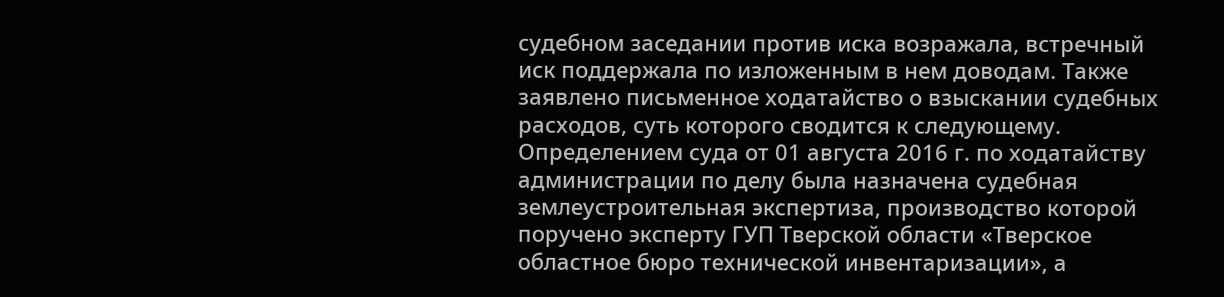судебном заседании против иска возражала, встречный иск поддержала по изложенным в нем доводам. Также заявлено письменное ходатайство о взыскании судебных расходов, суть которого сводится к следующему. Определением суда от 01 августа 2016 г. по ходатайству администрации по делу была назначена судебная землеустроительная экспертиза, производство которой поручено эксперту ГУП Тверской области «Тверское областное бюро технической инвентаризации», а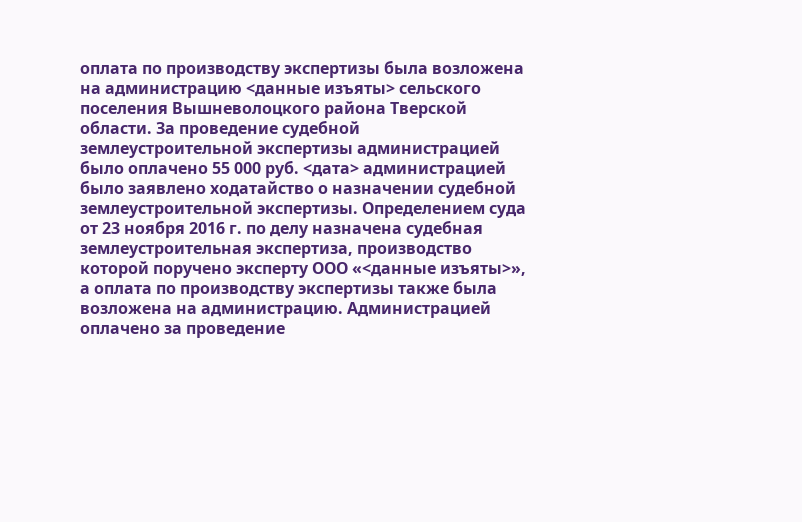оплата по производству экспертизы была возложена на администрацию <данные изъяты> сельского поселения Вышневолоцкого района Тверской области. За проведение судебной землеустроительной экспертизы администрацией было оплачено 55 000 руб. <дата> администрацией было заявлено ходатайство о назначении судебной землеустроительной экспертизы. Определением суда от 23 ноября 2016 г. по делу назначена судебная землеустроительная экспертиза, производство которой поручено эксперту ООО «<данные изъяты>», а оплата по производству экспертизы также была возложена на администрацию. Администрацией оплачено за проведение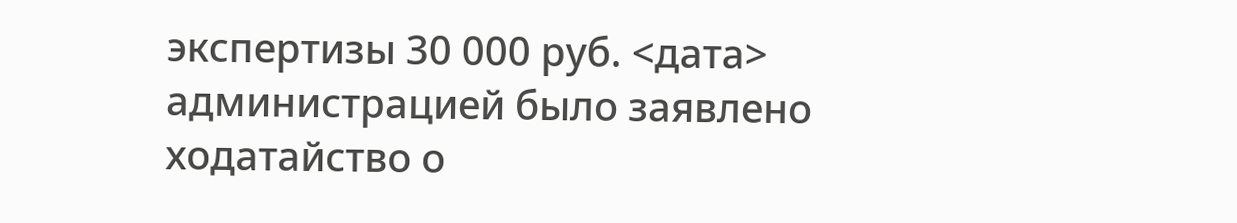экспертизы 30 000 руб. <дата> администрацией было заявлено ходатайство о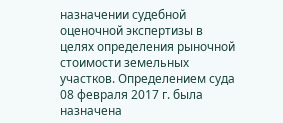назначении судебной оценочной экспертизы в целях определения рыночной стоимости земельных участков. Определением суда 08 февраля 2017 г. была назначена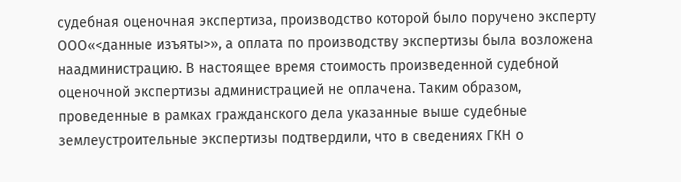судебная оценочная экспертиза, производство которой было поручено эксперту ООО«<данные изъяты>», а оплата по производству экспертизы была возложена наадминистрацию. В настоящее время стоимость произведенной судебной оценочной экспертизы администрацией не оплачена. Таким образом, проведенные в рамках гражданского дела указанные выше судебные землеустроительные экспертизы подтвердили, что в сведениях ГКН о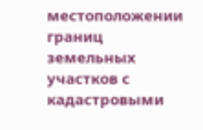местоположении границ земельных участков с кадастровыми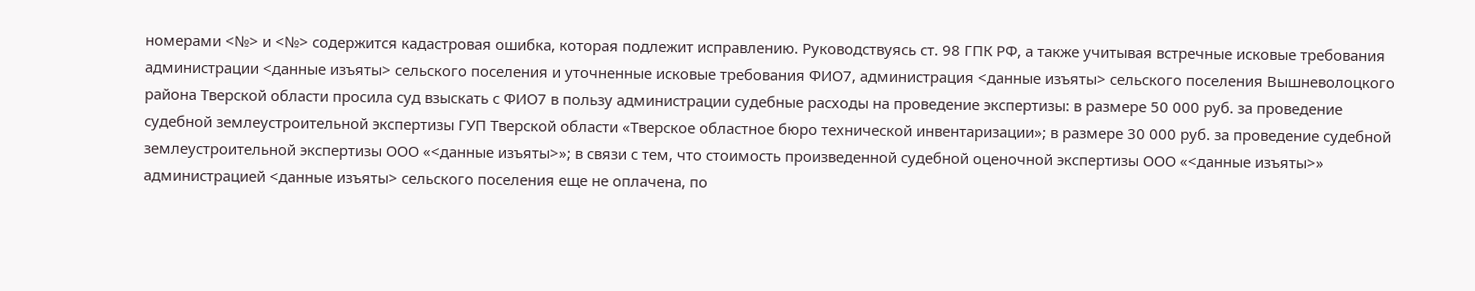номерами <№> и <№> содержится кадастровая ошибка, которая подлежит исправлению. Руководствуясь ст. 98 ГПК РФ, а также учитывая встречные исковые требования администрации <данные изъяты> сельского поселения и уточненные исковые требования ФИО7, администрация <данные изъяты> сельского поселения Вышневолоцкого района Тверской области просила суд взыскать с ФИО7 в пользу администрации судебные расходы на проведение экспертизы: в размере 50 000 руб. за проведение судебной землеустроительной экспертизы ГУП Тверской области «Тверское областное бюро технической инвентаризации»; в размере 30 000 руб. за проведение судебной землеустроительной экспертизы ООО «<данные изъяты>»; в связи с тем, что стоимость произведенной судебной оценочной экспертизы ООО «<данные изъяты>» администрацией <данные изъяты> сельского поселения еще не оплачена, по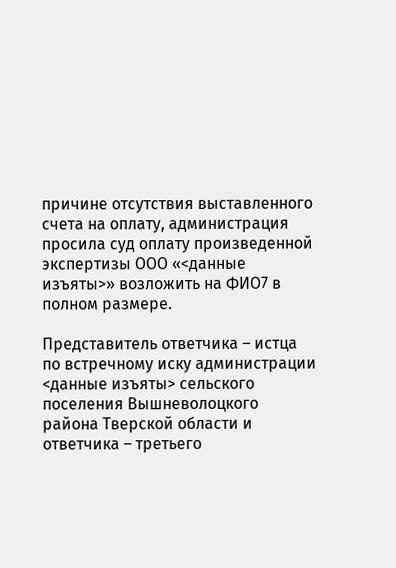причине отсутствия выставленного счета на оплату, администрация просила суд оплату произведенной экспертизы ООО «<данные изъяты>» возложить на ФИО7 в полном размере.

Представитель ответчика – истца по встречному иску администрации <данные изъяты> сельского поселения Вышневолоцкого района Тверской области и ответчика – третьего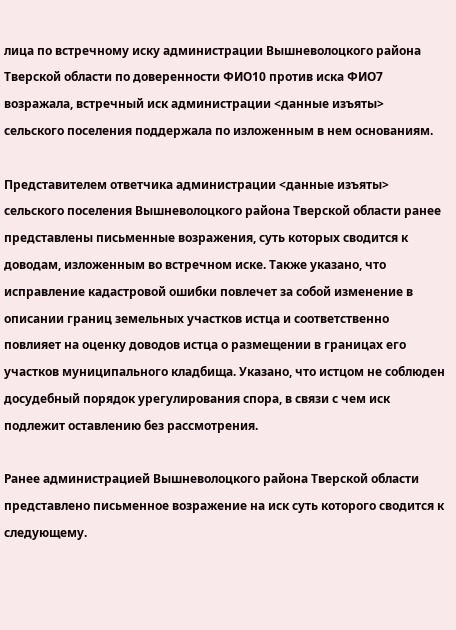лица по встречному иску администрации Вышневолоцкого района Тверской области по доверенности ФИО10 против иска ФИО7 возражала, встречный иск администрации <данные изъяты> сельского поселения поддержала по изложенным в нем основаниям.

Представителем ответчика администрации <данные изъяты> сельского поселения Вышневолоцкого района Тверской области ранее представлены письменные возражения, суть которых сводится к доводам, изложенным во встречном иске. Также указано, что исправление кадастровой ошибки повлечет за собой изменение в описании границ земельных участков истца и соответственно повлияет на оценку доводов истца о размещении в границах его участков муниципального кладбища. Указано, что истцом не соблюден досудебный порядок урегулирования спора, в связи с чем иск подлежит оставлению без рассмотрения.

Ранее администрацией Вышневолоцкого района Тверской области представлено письменное возражение на иск суть которого сводится к следующему.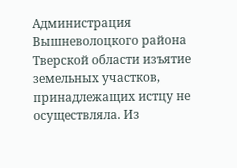Администрация Вышневолоцкого района Тверской области изъятие земельных участков, принадлежащих истцу не осуществляла. Из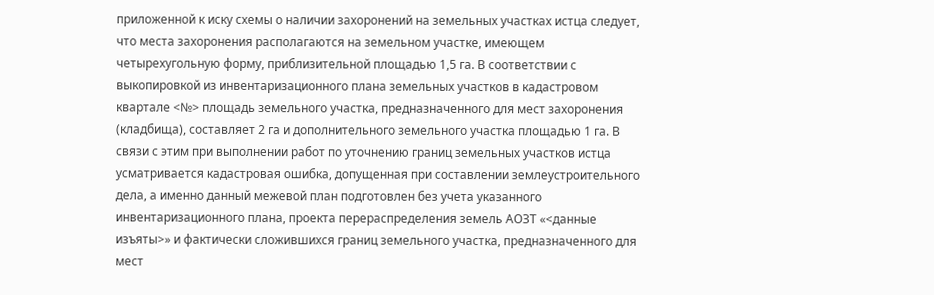приложенной к иску схемы о наличии захоронений на земельных участках истца следует, что места захоронения располагаются на земельном участке, имеющем четырехугольную форму, приблизительной площадью 1,5 га. В соответствии с выкопировкой из инвентаризационного плана земельных участков в кадастровом квартале <№> площадь земельного участка, предназначенного для мест захоронения (кладбища), составляет 2 га и дополнительного земельного участка площадью 1 га. В связи с этим при выполнении работ по уточнению границ земельных участков истца усматривается кадастровая ошибка, допущенная при составлении землеустроительного дела, а именно данный межевой план подготовлен без учета указанного инвентаризационного плана, проекта перераспределения земель АОЗТ «<данные изъяты>» и фактически сложившихся границ земельного участка, предназначенного для мест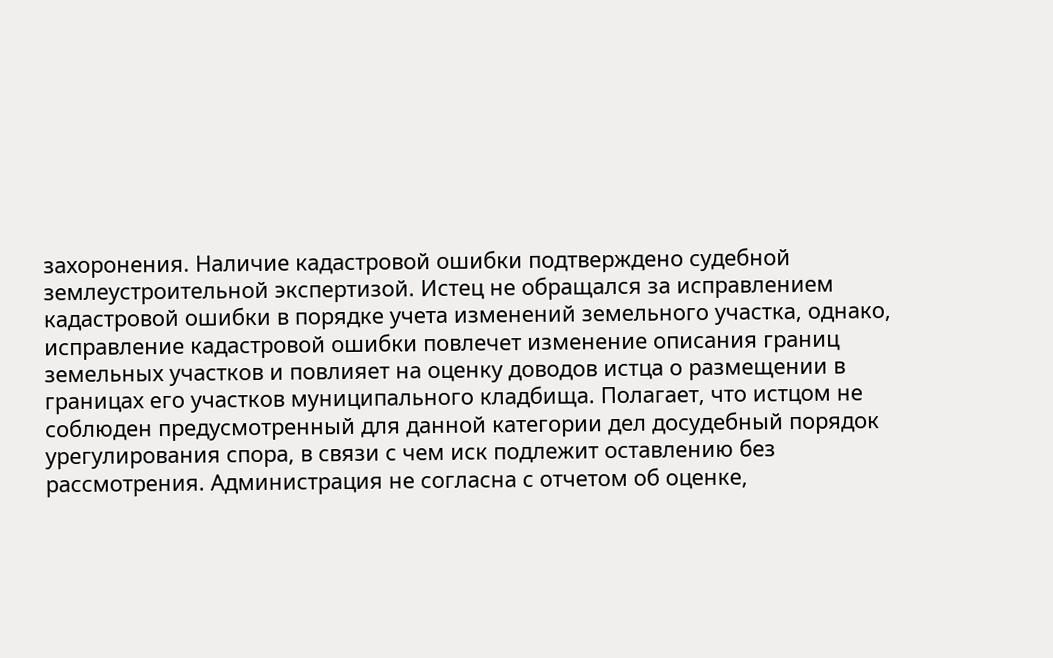захоронения. Наличие кадастровой ошибки подтверждено судебной землеустроительной экспертизой. Истец не обращался за исправлением кадастровой ошибки в порядке учета изменений земельного участка, однако, исправление кадастровой ошибки повлечет изменение описания границ земельных участков и повлияет на оценку доводов истца о размещении в границах его участков муниципального кладбища. Полагает, что истцом не соблюден предусмотренный для данной категории дел досудебный порядок урегулирования спора, в связи с чем иск подлежит оставлению без рассмотрения. Администрация не согласна с отчетом об оценке,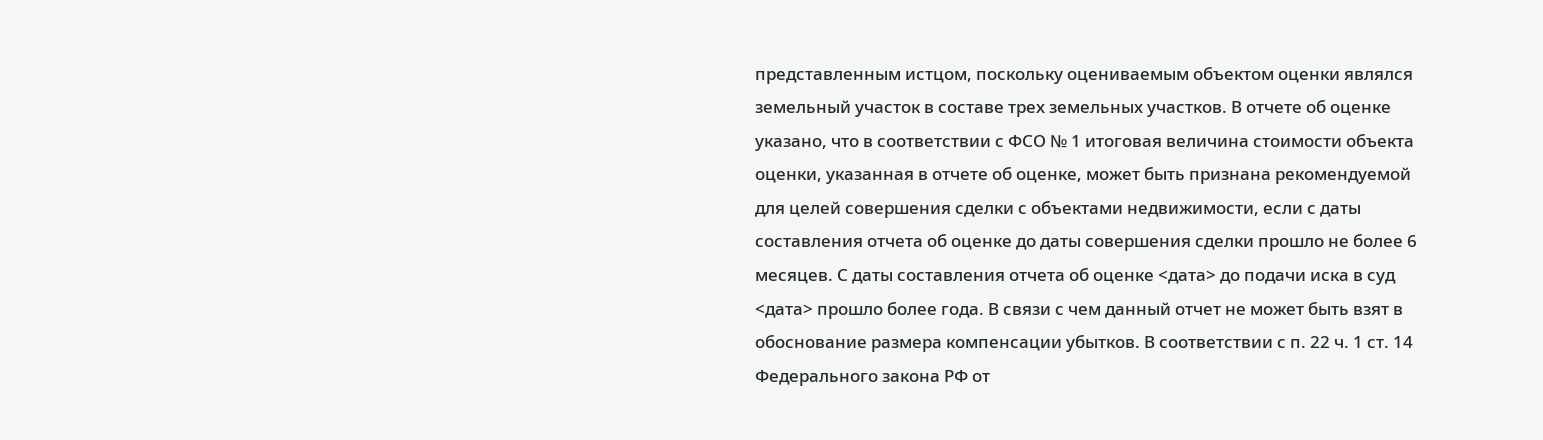представленным истцом, поскольку оцениваемым объектом оценки являлся земельный участок в составе трех земельных участков. В отчете об оценке указано, что в соответствии с ФСО № 1 итоговая величина стоимости объекта оценки, указанная в отчете об оценке, может быть признана рекомендуемой для целей совершения сделки с объектами недвижимости, если с даты составления отчета об оценке до даты совершения сделки прошло не более 6 месяцев. С даты составления отчета об оценке <дата> до подачи иска в суд <дата> прошло более года. В связи с чем данный отчет не может быть взят в обоснование размера компенсации убытков. В соответствии с п. 22 ч. 1 ст. 14 Федерального закона РФ от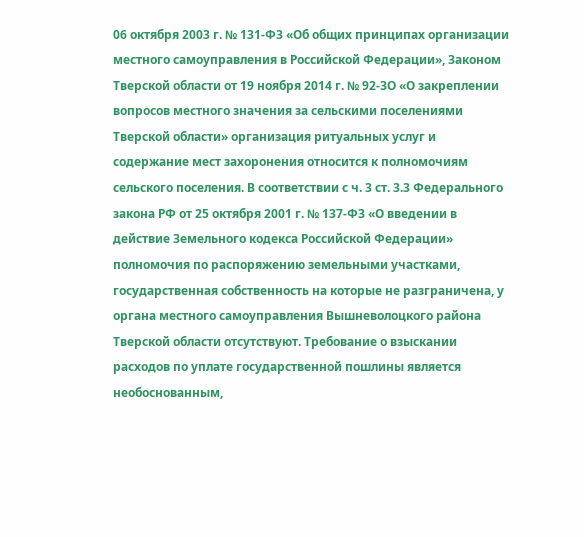06 октября 2003 г. № 131-ФЗ «Об общих принципах организации местного самоуправления в Российской Федерации», Законом Тверской области от 19 ноября 2014 г. № 92-ЗО «О закреплении вопросов местного значения за сельскими поселениями Тверской области» организация ритуальных услуг и содержание мест захоронения относится к полномочиям сельского поселения. В соответствии с ч. 3 ст. 3.3 Федерального закона РФ от 25 октября 2001 г. № 137-ФЗ «О введении в действие Земельного кодекса Российской Федерации» полномочия по распоряжению земельными участками, государственная собственность на которые не разграничена, у органа местного самоуправления Вышневолоцкого района Тверской области отсутствуют. Требование о взыскании расходов по уплате государственной пошлины является необоснованным,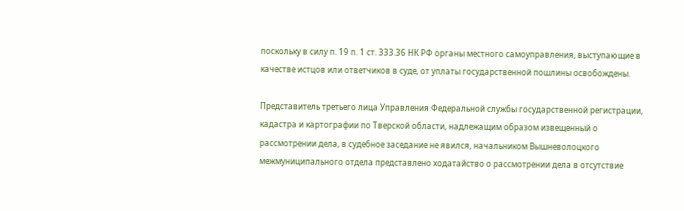поскольку в силу п. 19 п. 1 ст. 333.36 НК РФ органы местного самоуправления, выступающие в качестве истцов или ответчиков в суде, от уплаты государственной пошлины освобождены.

Представитель третьего лица Управления Федеральной службы государственной регистрации, кадастра и картографии по Тверской области, надлежащим образом извещенный о рассмотрении дела, в судебное заседание не явился, начальником Вышневолоцкого межмуниципального отдела представлено ходатайство о рассмотрении дела в отсутствие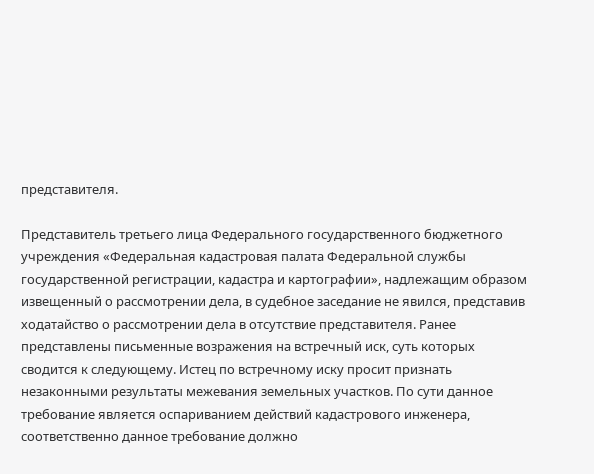представителя.

Представитель третьего лица Федерального государственного бюджетного учреждения «Федеральная кадастровая палата Федеральной службы государственной регистрации, кадастра и картографии», надлежащим образом извещенный о рассмотрении дела, в судебное заседание не явился, представив ходатайство о рассмотрении дела в отсутствие представителя. Ранее представлены письменные возражения на встречный иск, суть которых сводится к следующему. Истец по встречному иску просит признать незаконными результаты межевания земельных участков. По сути данное требование является оспариванием действий кадастрового инженера, соответственно данное требование должно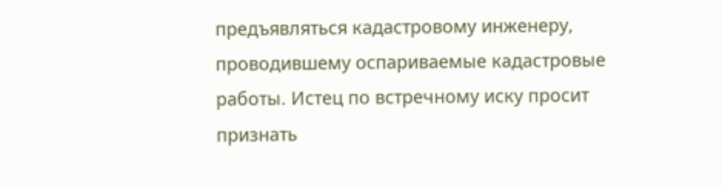предъявляться кадастровому инженеру, проводившему оспариваемые кадастровые работы. Истец по встречному иску просит признать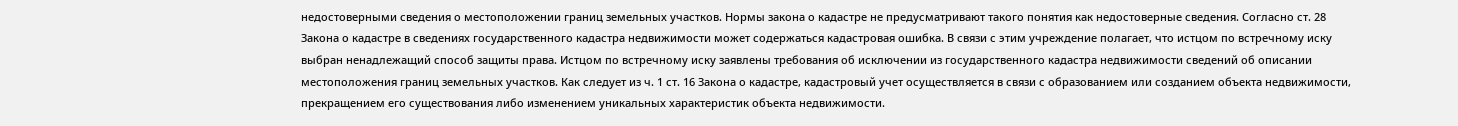недостоверными сведения о местоположении границ земельных участков. Нормы закона о кадастре не предусматривают такого понятия как недостоверные сведения. Согласно ст. 28 Закона о кадастре в сведениях государственного кадастра недвижимости может содержаться кадастровая ошибка. В связи с этим учреждение полагает, что истцом по встречному иску выбран ненадлежащий способ защиты права. Истцом по встречному иску заявлены требования об исключении из государственного кадастра недвижимости сведений об описании местоположения границ земельных участков. Как следует из ч. 1 ст. 16 Закона о кадастре, кадастровый учет осуществляется в связи с образованием или созданием объекта недвижимости, прекращением его существования либо изменением уникальных характеристик объекта недвижимости.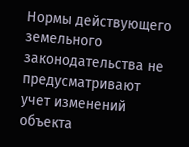Нормы действующего земельного законодательства не предусматривают учет изменений объекта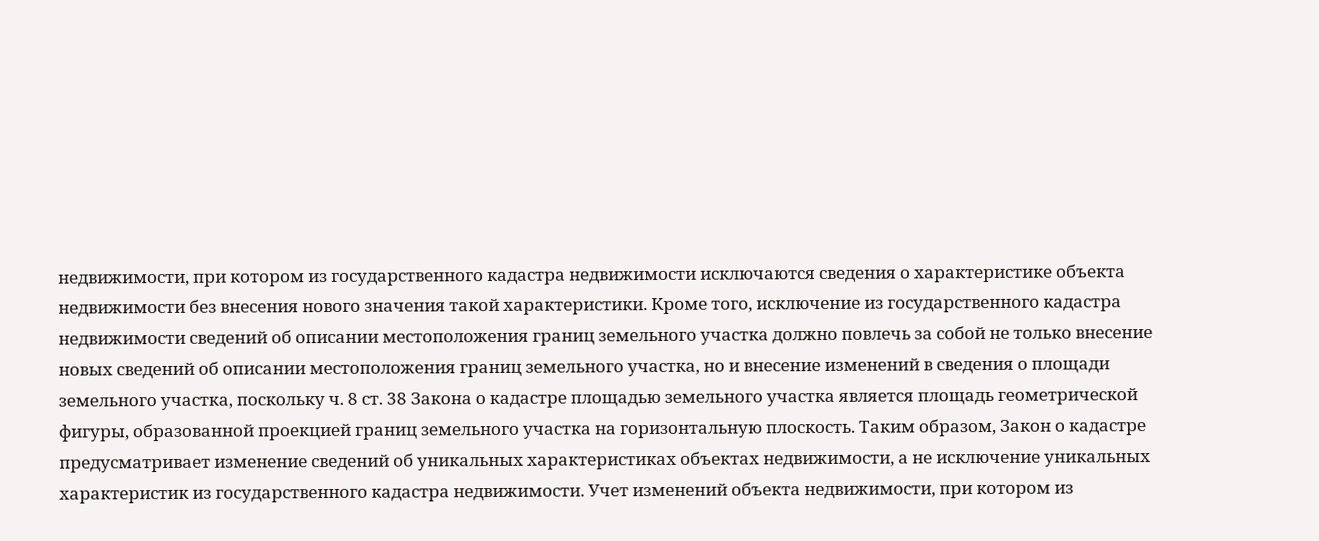недвижимости, при котором из государственного кадастра недвижимости исключаются сведения о характеристике объекта недвижимости без внесения нового значения такой характеристики. Кроме того, исключение из государственного кадастра недвижимости сведений об описании местоположения границ земельного участка должно повлечь за собой не только внесение новых сведений об описании местоположения границ земельного участка, но и внесение изменений в сведения о площади земельного участка, поскольку ч. 8 ст. 38 Закона о кадастре площадью земельного участка является площадь геометрической фигуры, образованной проекцией границ земельного участка на горизонтальную плоскость. Таким образом, Закон о кадастре предусматривает изменение сведений об уникальных характеристиках объектах недвижимости, а не исключение уникальных характеристик из государственного кадастра недвижимости. Учет изменений объекта недвижимости, при котором из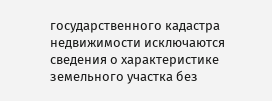государственного кадастра недвижимости исключаются сведения о характеристике земельного участка без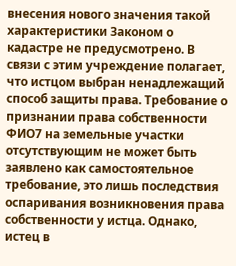внесения нового значения такой характеристики Законом о кадастре не предусмотрено. В связи с этим учреждение полагает, что истцом выбран ненадлежащий способ защиты права. Требование о признании права собственности ФИО7 на земельные участки отсутствующим не может быть заявлено как самостоятельное требование, это лишь последствия оспаривания возникновения права собственности у истца. Однако, истец в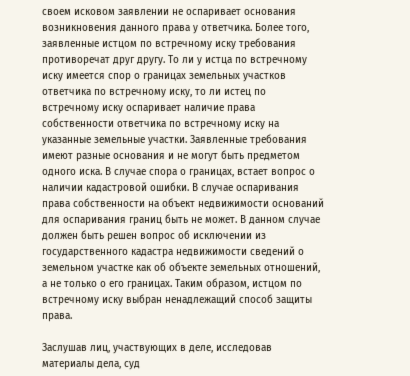своем исковом заявлении не оспаривает основания возникновения данного права у ответчика. Более того, заявленные истцом по встречному иску требования противоречат друг другу. То ли у истца по встречному иску имеется спор о границах земельных участков ответчика по встречному иску, то ли истец по встречному иску оспаривает наличие права собственности ответчика по встречному иску на указанные земельные участки. Заявленные требования имеют разные основания и не могут быть предметом одного иска. В случае спора о границах, встает вопрос о наличии кадастровой ошибки. В случае оспаривания права собственности на объект недвижимости оснований для оспаривания границ быть не может. В данном случае должен быть решен вопрос об исключении из государственного кадастра недвижимости сведений о земельном участке как об объекте земельных отношений, а не только о его границах. Таким образом, истцом по встречному иску выбран ненадлежащий способ защиты права.

Заслушав лиц, участвующих в деле, исследовав материалы дела, суд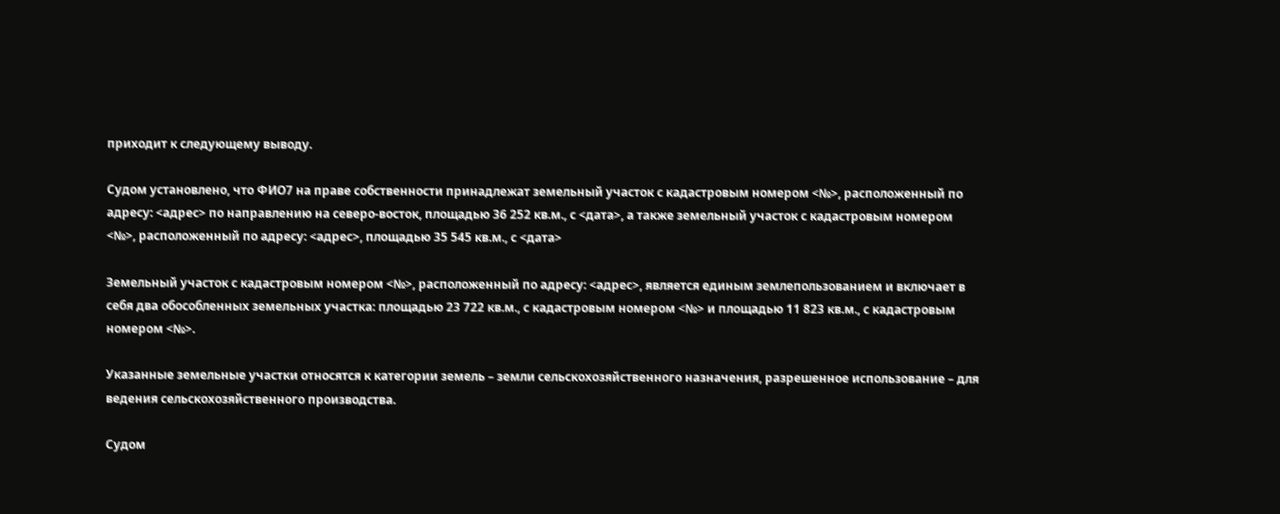приходит к следующему выводу.

Судом установлено, что ФИО7 на праве собственности принадлежат земельный участок с кадастровым номером <№>, расположенный по адресу: <адрес> по направлению на северо-восток, площадью 36 252 кв.м., с <дата>, а также земельный участок с кадастровым номером <№>, расположенный по адресу: <адрес>, площадью 35 545 кв.м., с <дата>

Земельный участок с кадастровым номером <№>, расположенный по адресу: <адрес>, является единым землепользованием и включает в себя два обособленных земельных участка: площадью 23 722 кв.м., с кадастровым номером <№> и площадью 11 823 кв.м., с кадастровым номером <№>.

Указанные земельные участки относятся к категории земель – земли сельскохозяйственного назначения, разрешенное использование – для ведения сельскохозяйственного производства.

Судом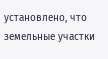установлено, что земельные участки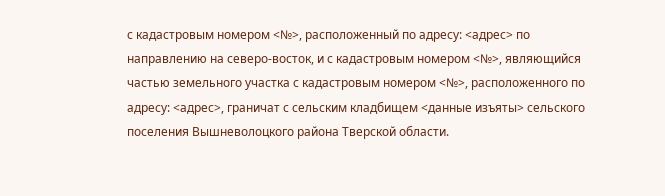с кадастровым номером <№>, расположенный по адресу: <адрес> по направлению на северо-восток, и с кадастровым номером <№>, являющийся частью земельного участка с кадастровым номером <№>, расположенного по адресу: <адрес>, граничат с сельским кладбищем <данные изъяты> сельского поселения Вышневолоцкого района Тверской области.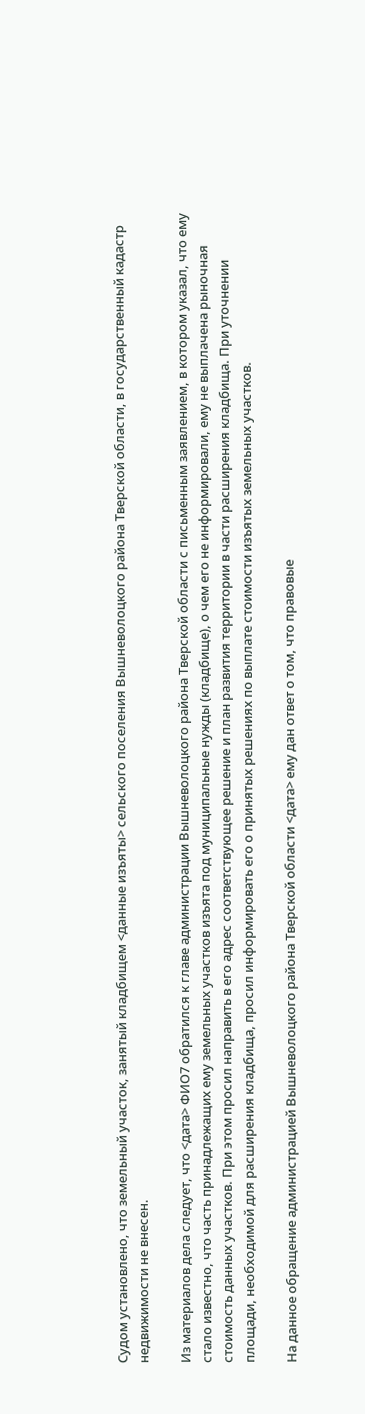Судом установлено, что земельный участок, занятый кладбищем <данные изъяты> сельского поселения Вышневолоцкого района Тверской области, в государственный кадастр недвижимости не внесен.

Из материалов дела следует, что <дата> ФИО7 обратился к главе администрации Вышневолоцкого района Тверской области с письменным заявлением, в котором указал, что ему стало известно, что часть принадлежащих ему земельных участков изъята под муниципальные нужды (кладбище), о чем его не информировали, ему не выплачена рыночная стоимость данных участков. При этом просил направить в его адрес соответствующее решение и план развития территории в части расширения кладбища. При уточнении площади, необходимой для расширения кладбища, просил информировать его о принятых решениях по выплате стоимости изъятых земельных участков.

На данное обращение администрацией Вышневолоцкого района Тверской области <дата> ему дан ответ о том, что правовые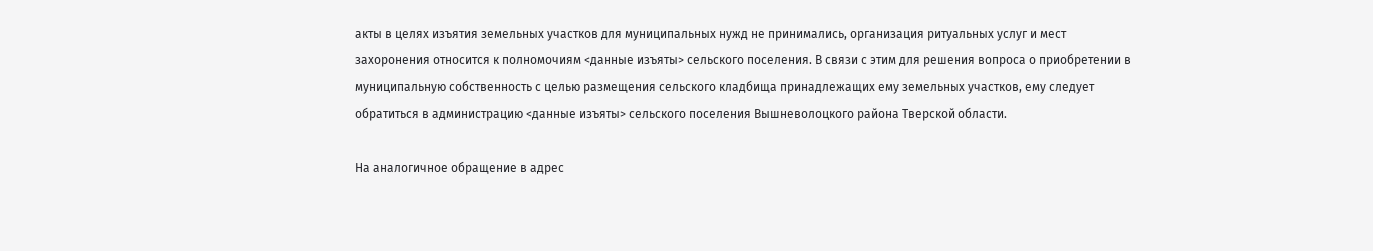акты в целях изъятия земельных участков для муниципальных нужд не принимались, организация ритуальных услуг и мест захоронения относится к полномочиям <данные изъяты> сельского поселения. В связи с этим для решения вопроса о приобретении в муниципальную собственность с целью размещения сельского кладбища принадлежащих ему земельных участков, ему следует обратиться в администрацию <данные изъяты> сельского поселения Вышневолоцкого района Тверской области.

На аналогичное обращение в адрес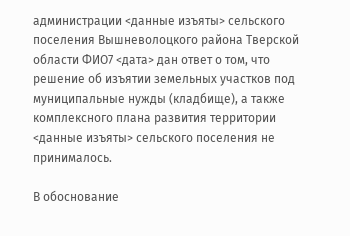администрации <данные изъяты> сельского поселения Вышневолоцкого района Тверской области ФИО7 <дата> дан ответ о том, что решение об изъятии земельных участков под муниципальные нужды (кладбище), а также комплексного плана развития территории <данные изъяты> сельского поселения не принималось.

В обоснование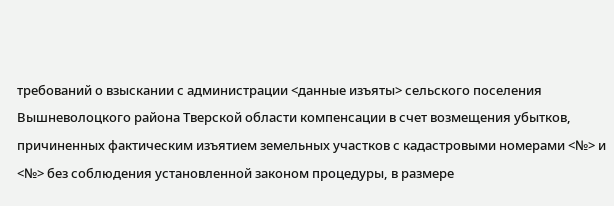требований о взыскании с администрации <данные изъяты> сельского поселения Вышневолоцкого района Тверской области компенсации в счет возмещения убытков, причиненных фактическим изъятием земельных участков с кадастровыми номерами <№> и <№> без соблюдения установленной законом процедуры, в размере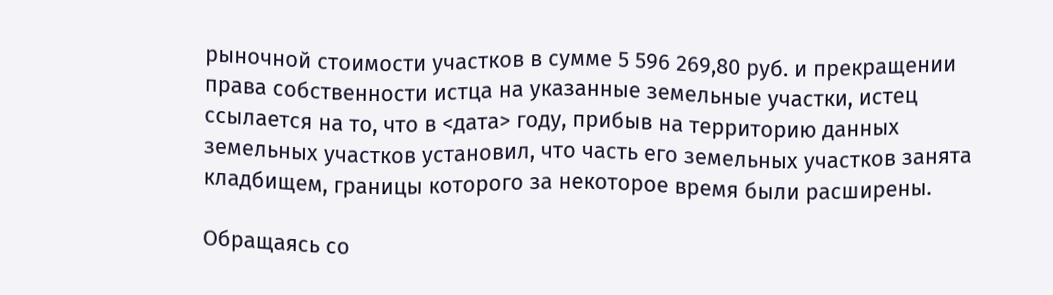рыночной стоимости участков в сумме 5 596 269,80 руб. и прекращении права собственности истца на указанные земельные участки, истец ссылается на то, что в <дата> году, прибыв на территорию данных земельных участков установил, что часть его земельных участков занята кладбищем, границы которого за некоторое время были расширены.

Обращаясь со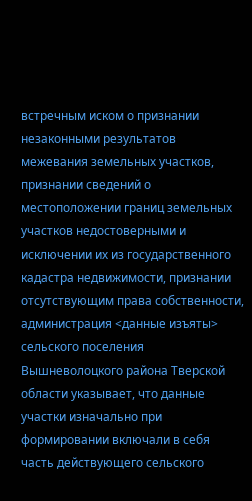встречным иском о признании незаконными результатов межевания земельных участков, признании сведений о местоположении границ земельных участков недостоверными и исключении их из государственного кадастра недвижимости, признании отсутствующим права собственности, администрация <данные изъяты> сельского поселения Вышневолоцкого района Тверской области указывает, что данные участки изначально при формировании включали в себя часть действующего сельского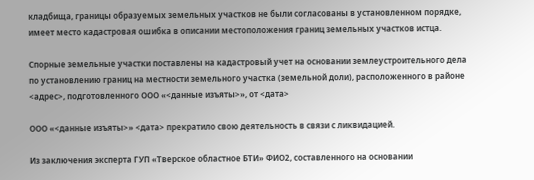кладбища, границы образуемых земельных участков не были согласованы в установленном порядке, имеет место кадастровая ошибка в описании местоположения границ земельных участков истца.

Спорные земельные участки поставлены на кадастровый учет на основании землеустроительного дела по установлению границ на местности земельного участка (земельной доли), расположенного в районе <адрес>, подготовленного ООО «<данные изъяты>», от <дата>

ООО «<данные изъяты>» <дата> прекратило свою деятельность в связи с ликвидацией.

Из заключения эксперта ГУП «Тверское областное БТИ» ФИО2, составленного на основании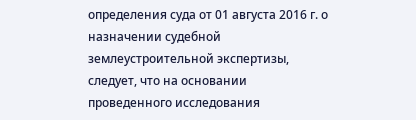определения суда от 01 августа 2016 г. о назначении судебной землеустроительной экспертизы, следует, что на основании проведенного исследования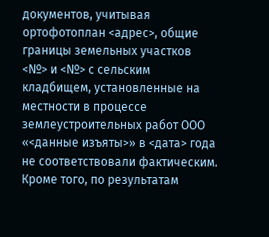документов, учитывая ортофотоплан <адрес>, общие границы земельных участков <№> и <№> с сельским кладбищем, установленные на местности в процессе землеустроительных работ ООО «<данные изъяты>» в <дата> года не соответствовали фактическим. Кроме того, по результатам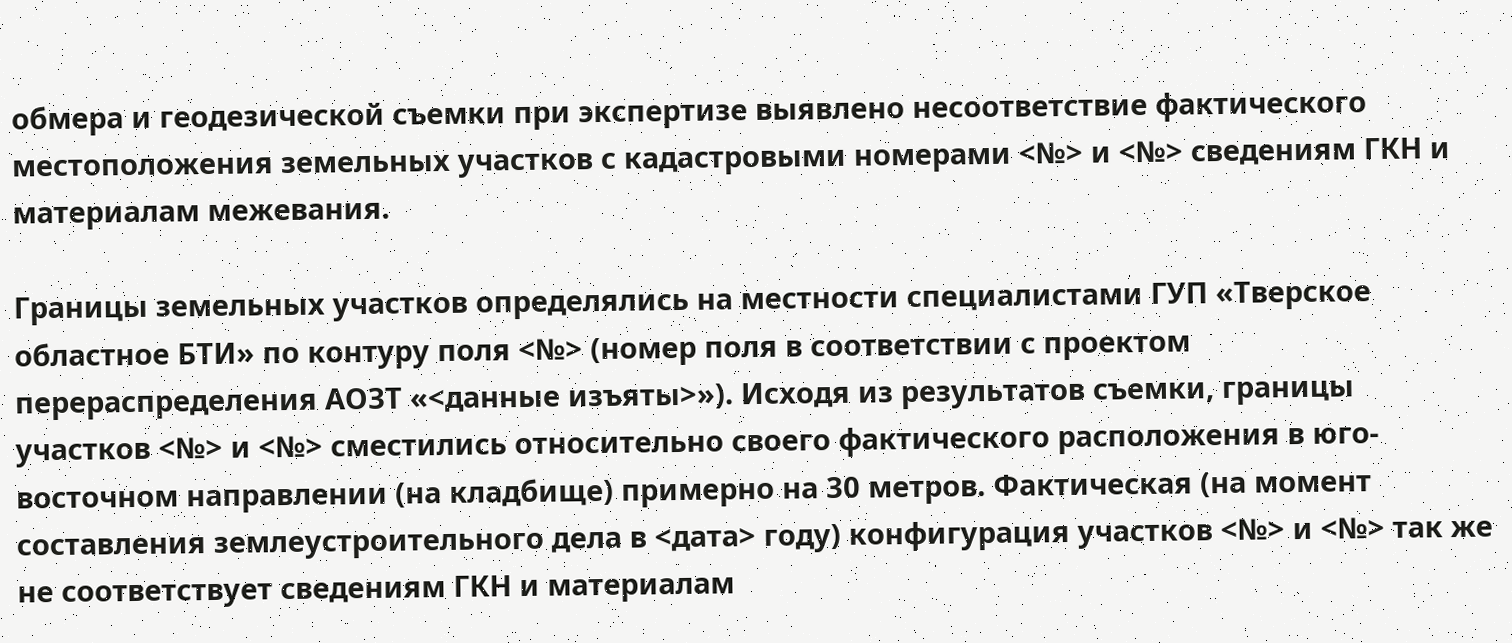обмера и геодезической съемки при экспертизе выявлено несоответствие фактического местоположения земельных участков с кадастровыми номерами <№> и <№> сведениям ГКН и материалам межевания.

Границы земельных участков определялись на местности специалистами ГУП «Тверское областное БТИ» по контуру поля <№> (номер поля в соответствии с проектом перераспределения АОЗТ «<данные изъяты>»). Исходя из результатов съемки, границы участков <№> и <№> сместились относительно своего фактического расположения в юго-восточном направлении (на кладбище) примерно на 30 метров. Фактическая (на момент составления землеустроительного дела в <дата> году) конфигурация участков <№> и <№> так же не соответствует сведениям ГКН и материалам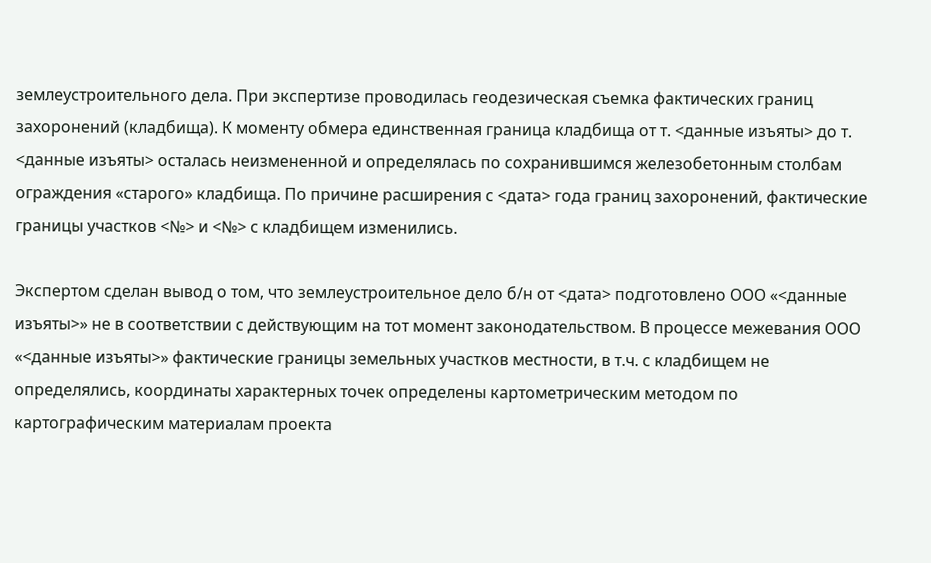землеустроительного дела. При экспертизе проводилась геодезическая съемка фактических границ захоронений (кладбища). К моменту обмера единственная граница кладбища от т. <данные изъяты> до т. <данные изъяты> осталась неизмененной и определялась по сохранившимся железобетонным столбам ограждения «старого» кладбища. По причине расширения с <дата> года границ захоронений, фактические границы участков <№> и <№> с кладбищем изменились.

Экспертом сделан вывод о том, что землеустроительное дело б/н от <дата> подготовлено ООО «<данные изъяты>» не в соответствии с действующим на тот момент законодательством. В процессе межевания ООО «<данные изъяты>» фактические границы земельных участков местности, в т.ч. с кладбищем не определялись, координаты характерных точек определены картометрическим методом по картографическим материалам проекта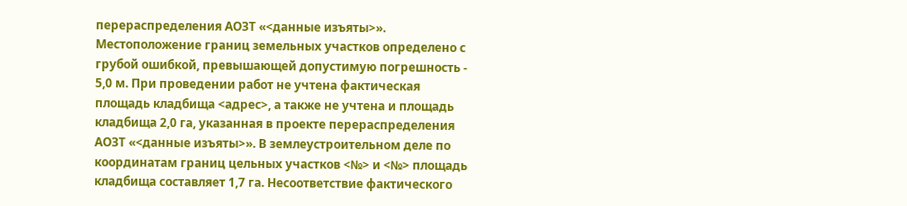перераспределения АОЗТ «<данные изъяты>». Местоположение границ земельных участков определено с грубой ошибкой, превышающей допустимую погрешность - 5,0 м. При проведении работ не учтена фактическая площадь кладбища <адрес>, а также не учтена и площадь кладбища 2,0 га, указанная в проекте перераспределения АОЗТ «<данные изъяты>». В землеустроительном деле по координатам границ цельных участков <№> и <№> площадь кладбища составляет 1,7 га. Несоответствие фактического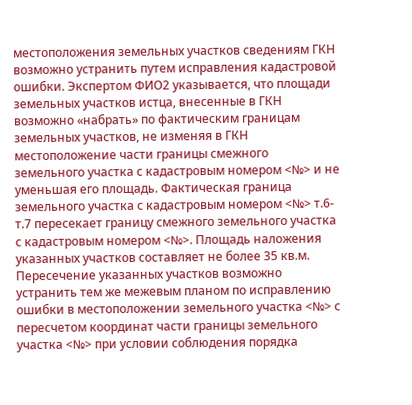местоположения земельных участков сведениям ГКН возможно устранить путем исправления кадастровой ошибки. Экспертом ФИО2 указывается, что площади земельных участков истца, внесенные в ГКН возможно «набрать» по фактическим границам земельных участков, не изменяя в ГКН местоположение части границы смежного земельного участка с кадастровым номером <№> и не уменьшая его площадь. Фактическая граница земельного участка с кадастровым номером <№> т.6-т.7 пересекает границу смежного земельного участка с кадастровым номером <№>. Площадь наложения указанных участков составляет не более 35 кв.м. Пересечение указанных участков возможно устранить тем же межевым планом по исправлению ошибки в местоположении земельного участка <№> с пересчетом координат части границы земельного участка <№> при условии соблюдения порядка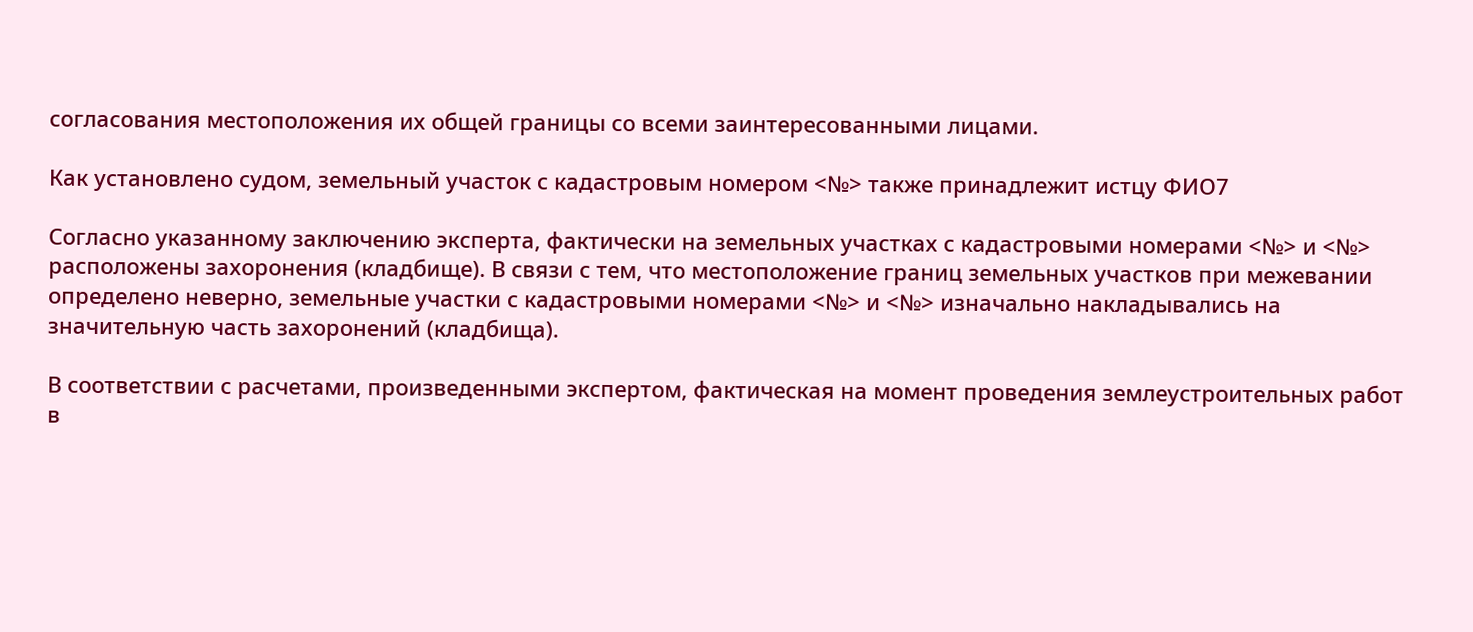согласования местоположения их общей границы со всеми заинтересованными лицами.

Как установлено судом, земельный участок с кадастровым номером <№> также принадлежит истцу ФИО7

Согласно указанному заключению эксперта, фактически на земельных участках с кадастровыми номерами <№> и <№> расположены захоронения (кладбище). В связи с тем, что местоположение границ земельных участков при межевании определено неверно, земельные участки с кадастровыми номерами <№> и <№> изначально накладывались на значительную часть захоронений (кладбища).

В соответствии с расчетами, произведенными экспертом, фактическая на момент проведения землеустроительных работ в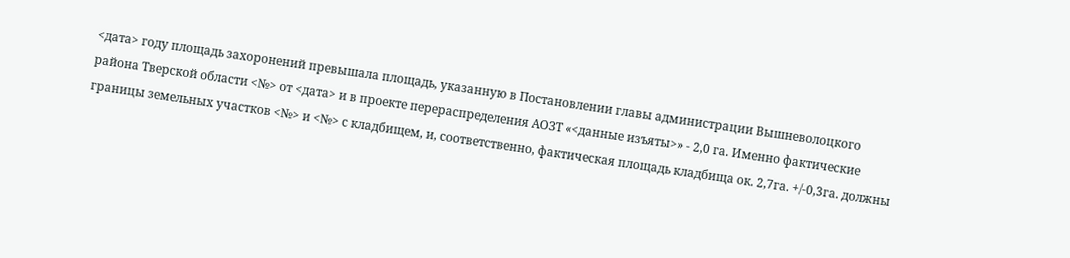<дата> году площадь захоронений превышала площадь, указанную в Постановлении главы администрации Вышневолоцкого района Тверской области <№> от <дата> и в проекте перераспределения АОЗТ «<данные изъяты>» - 2,0 га. Именно фактические границы земельных участков <№> и <№> с кладбищем, и, соответственно, фактическая площадь кладбища ок. 2,7га. +/-0,3га. должны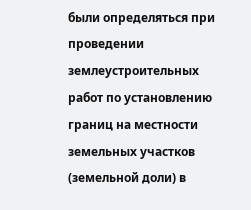были определяться при проведении землеустроительных работ по установлению границ на местности земельных участков (земельной доли) в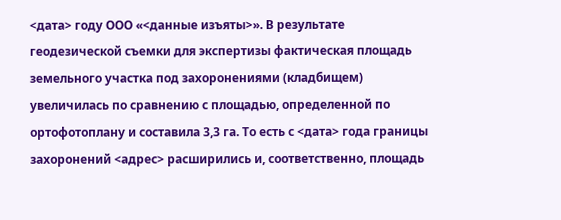<дата> году ООО «<данные изъяты>». В результате геодезической съемки для экспертизы фактическая площадь земельного участка под захоронениями (кладбищем) увеличилась по сравнению с площадью, определенной по ортофотоплану и составила 3,3 га. То есть с <дата> года границы захоронений <адрес> расширились и, соответственно, площадь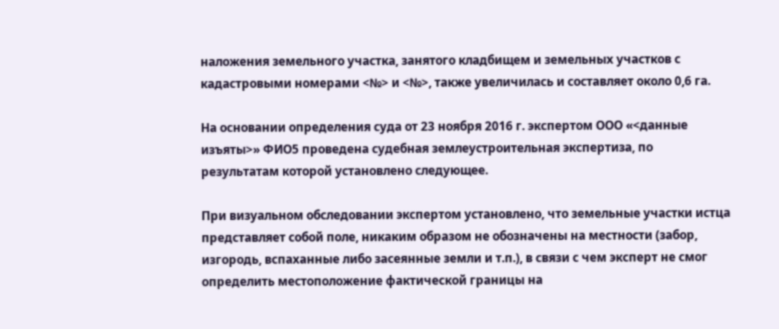наложения земельного участка, занятого кладбищем и земельных участков с кадастровыми номерами <№> и <№>, также увеличилась и составляет около 0,6 га.

На основании определения суда от 23 ноября 2016 г. экспертом ООО «<данные изъяты>» ФИО5 проведена судебная землеустроительная экспертиза, по результатам которой установлено следующее.

При визуальном обследовании экспертом установлено, что земельные участки истца представляет собой поле, никаким образом не обозначены на местности (забор, изгородь, вспаханные либо засеянные земли и т.п.), в связи с чем эксперт не смог определить местоположение фактической границы на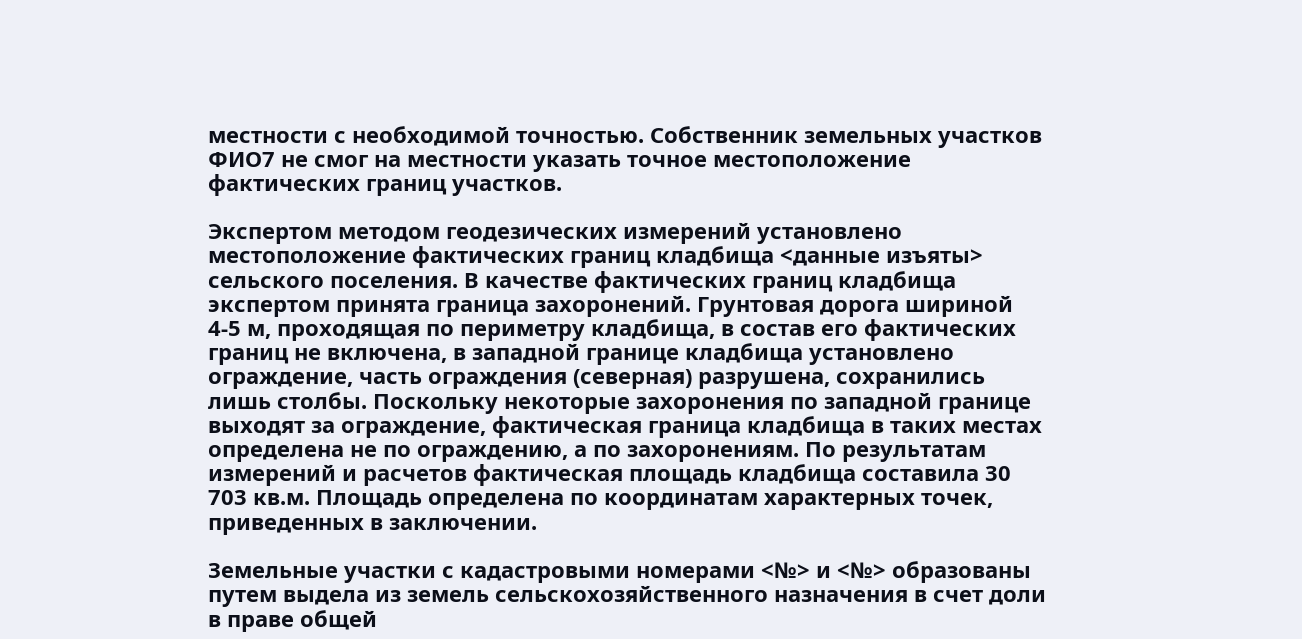местности с необходимой точностью. Собственник земельных участков ФИО7 не смог на местности указать точное местоположение фактических границ участков.

Экспертом методом геодезических измерений установлено местоположение фактических границ кладбища <данные изъяты> сельского поселения. В качестве фактических границ кладбища экспертом принята граница захоронений. Грунтовая дорога шириной 4-5 м, проходящая по периметру кладбища, в состав его фактических границ не включена, в западной границе кладбища установлено ограждение, часть ограждения (северная) разрушена, сохранились лишь столбы. Поскольку некоторые захоронения по западной границе выходят за ограждение, фактическая граница кладбища в таких местах определена не по ограждению, а по захоронениям. По результатам измерений и расчетов фактическая площадь кладбища составила 30 703 кв.м. Площадь определена по координатам характерных точек, приведенных в заключении.

Земельные участки с кадастровыми номерами <№> и <№> образованы путем выдела из земель сельскохозяйственного назначения в счет доли в праве общей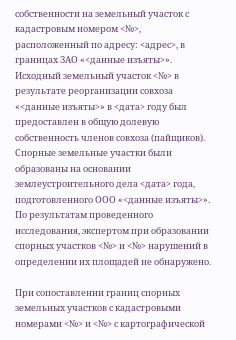собственности на земельный участок с кадастровым номером <№>, расположенный по адресу: <адрес>, в границах ЗАО «<данные изъяты>». Исходный земельный участок <№> в результате реорганизации совхоза «<данные изъяты>» в <дата> году был предоставлен в общую долевую собственность членов совхоза (пайщиков). Спорные земельные участки были образованы на основании землеустроительного дела <дата> года, подготовленного ООО «<данные изъяты>». По результатам проведенного исследования, экспертом при образовании спорных участков <№> и <№> нарушений в определении их площадей не обнаружено.

При сопоставлении границ спорных земельных участков с кадастровыми номерами <№> и <№> с картографической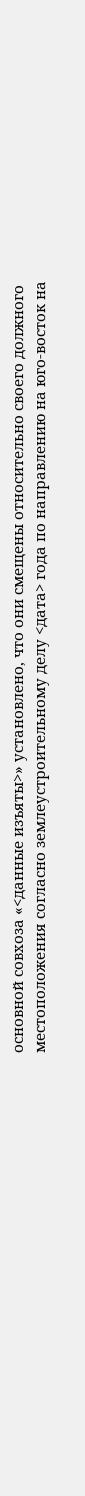основной совхоза «<данные изъяты>» установлено, что они смещены относительно своего должного местоположения согласно землеустроительному делу <дата> года по направлению на юго-восток на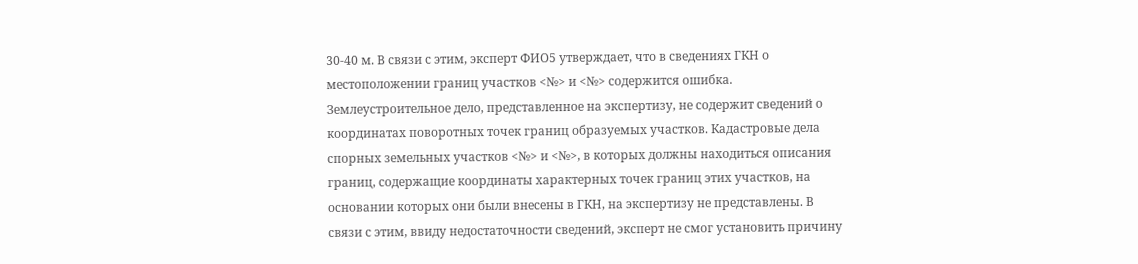30-40 м. В связи с этим, эксперт ФИО5 утверждает, что в сведениях ГКН о местоположении границ участков <№> и <№> содержится ошибка. Землеустроительное дело, представленное на экспертизу, не содержит сведений о координатах поворотных точек границ образуемых участков. Кадастровые дела спорных земельных участков <№> и <№>, в которых должны находиться описания границ, содержащие координаты характерных точек границ этих участков, на основании которых они были внесены в ГКН, на экспертизу не представлены. В связи с этим, ввиду недостаточности сведений, эксперт не смог установить причину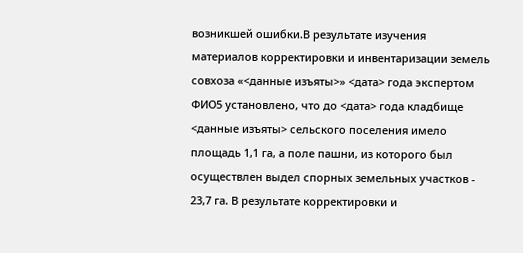возникшей ошибки.В результате изучения материалов корректировки и инвентаризации земель совхоза «<данные изъяты>» <дата> года экспертом ФИО5 установлено, что до <дата> года кладбище <данные изъяты> сельского поселения имело площадь 1,1 га, а поле пашни, из которого был осуществлен выдел спорных земельных участков - 23,7 га. В результате корректировки и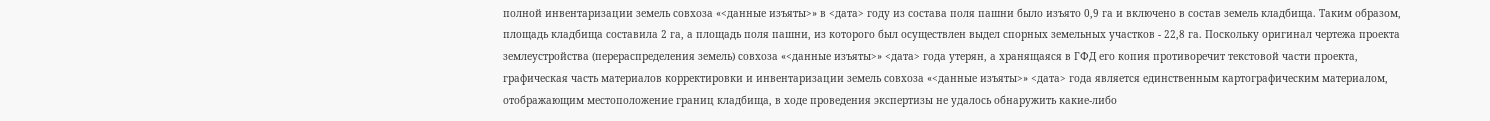полной инвентаризации земель совхоза «<данные изъяты>» в <дата> году из состава поля пашни было изъято 0,9 га и включено в состав земель кладбища. Таким образом, площадь кладбища составила 2 га, а площадь поля пашни, из которого был осуществлен выдел спорных земельных участков - 22,8 га. Поскольку оригинал чертежа проекта землеустройства (перераспределения земель) совхоза «<данные изъяты>» <дата> года утерян, а хранящаяся в ГФД его копия противоречит текстовой части проекта, графическая часть материалов корректировки и инвентаризации земель совхоза «<данные изъяты>» <дата> года является единственным картографическим материалом, отображающим местоположение границ кладбища, в ходе проведения экспертизы не удалось обнаружить какие-либо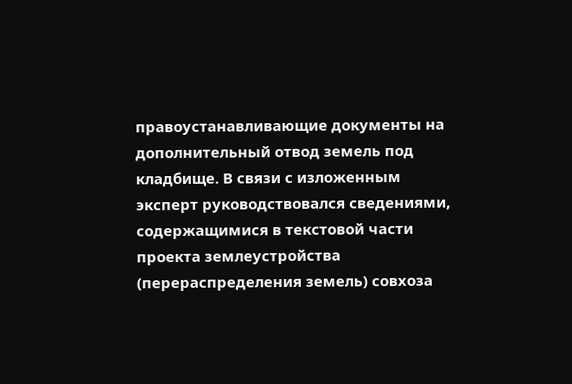правоустанавливающие документы на дополнительный отвод земель под кладбище. В связи с изложенным эксперт руководствовался сведениями, содержащимися в текстовой части проекта землеустройства (перераспределения земель) совхоза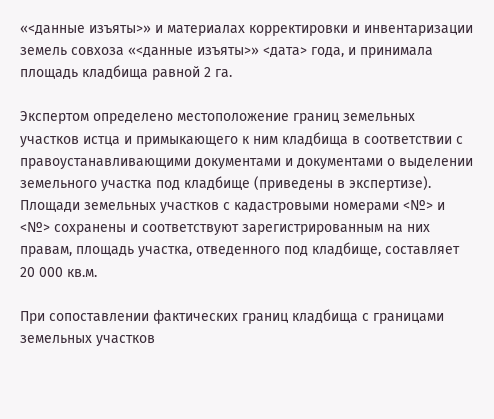«<данные изъяты>» и материалах корректировки и инвентаризации земель совхоза «<данные изъяты>» <дата> года, и принимала площадь кладбища равной 2 га.

Экспертом определено местоположение границ земельных участков истца и примыкающего к ним кладбища в соответствии с правоустанавливающими документами и документами о выделении земельного участка под кладбище (приведены в экспертизе). Площади земельных участков с кадастровыми номерами <№> и <№> сохранены и соответствуют зарегистрированным на них правам, площадь участка, отведенного под кладбище, составляет 20 000 кв.м.

При сопоставлении фактических границ кладбища с границами земельных участков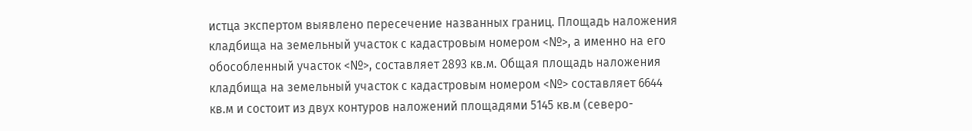истца экспертом выявлено пересечение названных границ. Площадь наложения кладбища на земельный участок с кадастровым номером <№>, а именно на его обособленный участок <№>, составляет 2893 кв.м. Общая площадь наложения кладбища на земельный участок с кадастровым номером <№> составляет 6644 кв.м и состоит из двух контуров наложений площадями 5145 кв.м (северо-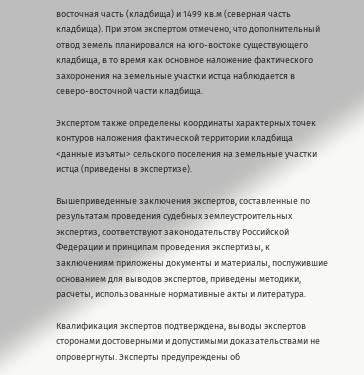восточная часть (кладбища) и 1499 кв.м (северная часть кладбища). При этом экспертом отмечено, что дополнительный отвод земель планировался на юго-востоке существующего кладбища, в то время как основное наложение фактического захоронения на земельные участки истца наблюдается в северо-восточной части кладбища.

Экспертом также определены координаты характерных точек контуров наложения фактической территории кладбища <данные изъяты> сельского поселения на земельные участки истца (приведены в экспертизе).

Вышеприведенные заключения экспертов, составленные по результатам проведения судебных землеустроительных экспертиз, соответствуют законодательству Российской Федерации и принципам проведения экспертизы, к заключениям приложены документы и материалы, послужившие основанием для выводов экспертов, приведены методики, расчеты, использованные нормативные акты и литература.

Квалификация экспертов подтверждена, выводы экспертов сторонами достоверными и допустимыми доказательствами не опровергнуты. Эксперты предупреждены об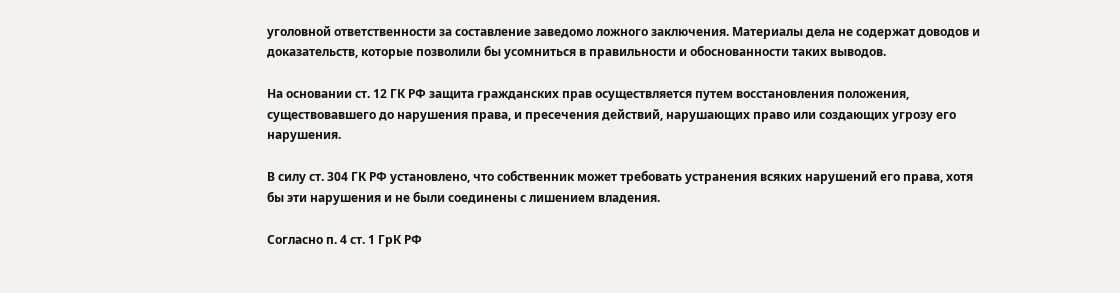уголовной ответственности за составление заведомо ложного заключения. Материалы дела не содержат доводов и доказательств, которые позволили бы усомниться в правильности и обоснованности таких выводов.

На основании ст. 12 ГК РФ защита гражданских прав осуществляется путем восстановления положения, существовавшего до нарушения права, и пресечения действий, нарушающих право или создающих угрозу его нарушения.

В силу ст. 304 ГК РФ установлено, что собственник может требовать устранения всяких нарушений его права, хотя бы эти нарушения и не были соединены с лишением владения.

Согласно п. 4 ст. 1 ГрК РФ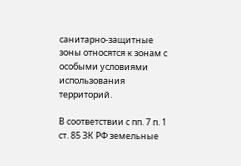санитарно-защитные зоны относятся к зонам с особыми условиями использования территорий.

В соответствии с пп. 7 п. 1 ст. 85 ЗК РФ земельные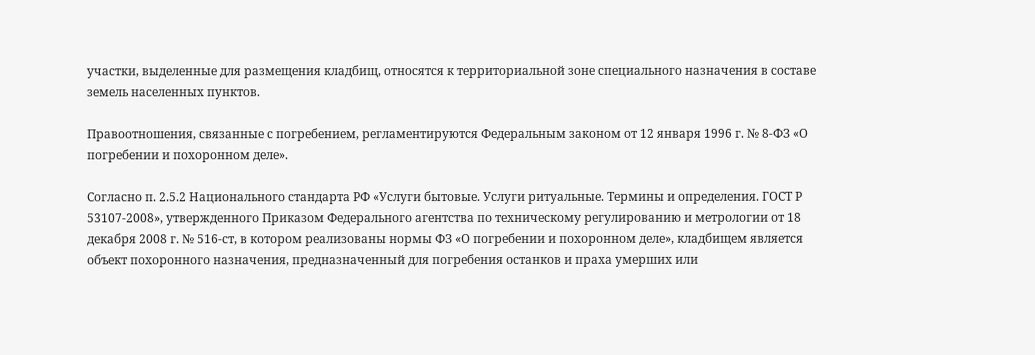участки, выделенные для размещения кладбищ, относятся к территориальной зоне специального назначения в составе земель населенных пунктов.

Правоотношения, связанные с погребением, регламентируются Федеральным законом от 12 января 1996 г. № 8-ФЗ «О погребении и похоронном деле».

Согласно п. 2.5.2 Национального стандарта РФ «Услуги бытовые. Услуги ритуальные. Термины и определения. ГОСТ Р 53107-2008», утвержденного Приказом Федерального агентства по техническому регулированию и метрологии от 18 декабря 2008 г. № 516-ст, в котором реализованы нормы ФЗ «О погребении и похоронном деле», кладбищем является объект похоронного назначения, предназначенный для погребения останков и праха умерших или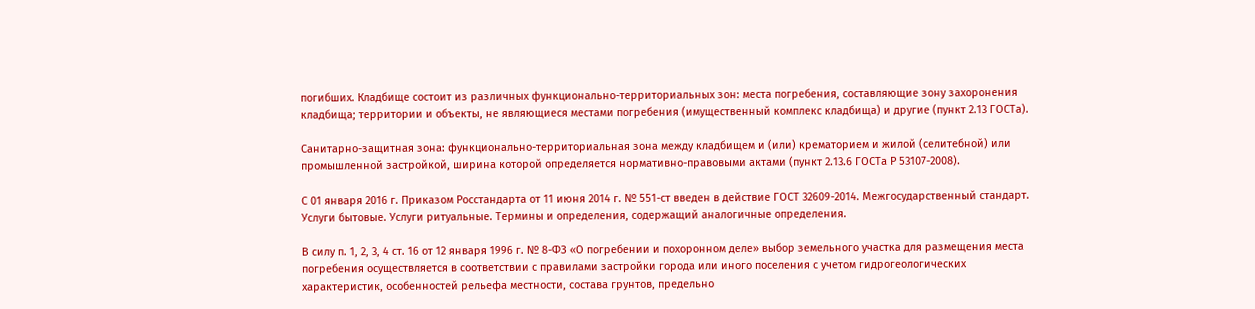погибших. Кладбище состоит из различных функционально-территориальных зон: места погребения, составляющие зону захоронения кладбища; территории и объекты, не являющиеся местами погребения (имущественный комплекс кладбища) и другие (пункт 2.13 ГОСТа).

Санитарно-защитная зона: функционально-территориальная зона между кладбищем и (или) крематорием и жилой (селитебной) или промышленной застройкой, ширина которой определяется нормативно-правовыми актами (пункт 2.13.6 ГОСТа Р 53107-2008).

С 01 января 2016 г. Приказом Росстандарта от 11 июня 2014 г. № 551-ст введен в действие ГОСТ 32609-2014. Межгосударственный стандарт. Услуги бытовые. Услуги ритуальные. Термины и определения, содержащий аналогичные определения.

В силу п. 1, 2, 3, 4 ст. 16 от 12 января 1996 г. № 8-ФЗ «О погребении и похоронном деле» выбор земельного участка для размещения места погребения осуществляется в соответствии с правилами застройки города или иного поселения с учетом гидрогеологических характеристик, особенностей рельефа местности, состава грунтов, предельно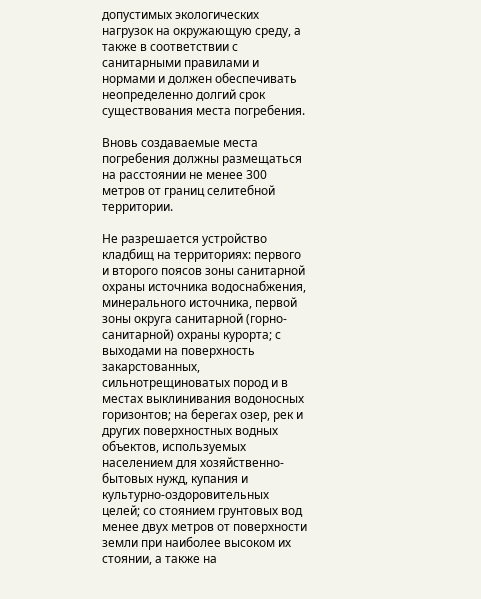допустимых экологических нагрузок на окружающую среду, а также в соответствии с санитарными правилами и нормами и должен обеспечивать неопределенно долгий срок существования места погребения.

Вновь создаваемые места погребения должны размещаться на расстоянии не менее 300 метров от границ селитебной территории.

Не разрешается устройство кладбищ на территориях: первого и второго поясов зоны санитарной охраны источника водоснабжения, минерального источника, первой зоны округа санитарной (горно-санитарной) охраны курорта; с выходами на поверхность закарстованных, сильнотрещиноватых пород и в местах выклинивания водоносных горизонтов; на берегах озер, рек и других поверхностных водных объектов, используемых населением для хозяйственно-бытовых нужд, купания и культурно-оздоровительных целей; со стоянием грунтовых вод менее двух метров от поверхности земли при наиболее высоком их стоянии, а также на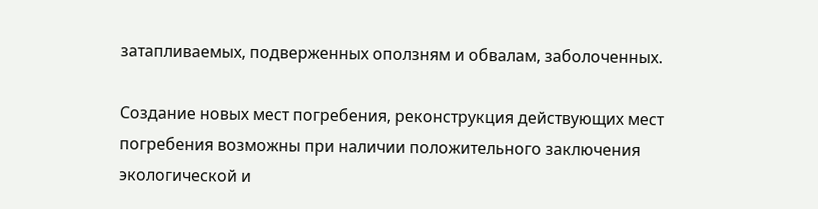затапливаемых, подверженных оползням и обвалам, заболоченных.

Создание новых мест погребения, реконструкция действующих мест погребения возможны при наличии положительного заключения экологической и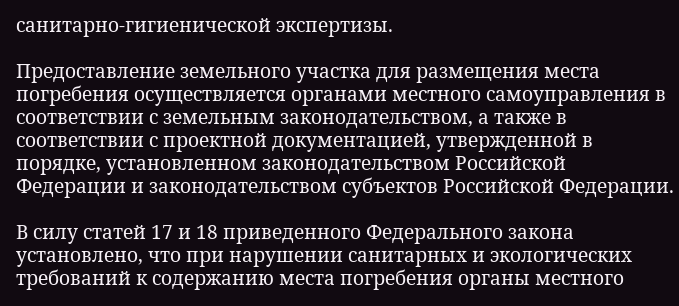санитарно-гигиенической экспертизы.

Предоставление земельного участка для размещения места погребения осуществляется органами местного самоуправления в соответствии с земельным законодательством, а также в соответствии с проектной документацией, утвержденной в порядке, установленном законодательством Российской Федерации и законодательством субъектов Российской Федерации.

В силу статей 17 и 18 приведенного Федерального закона установлено, что при нарушении санитарных и экологических требований к содержанию места погребения органы местного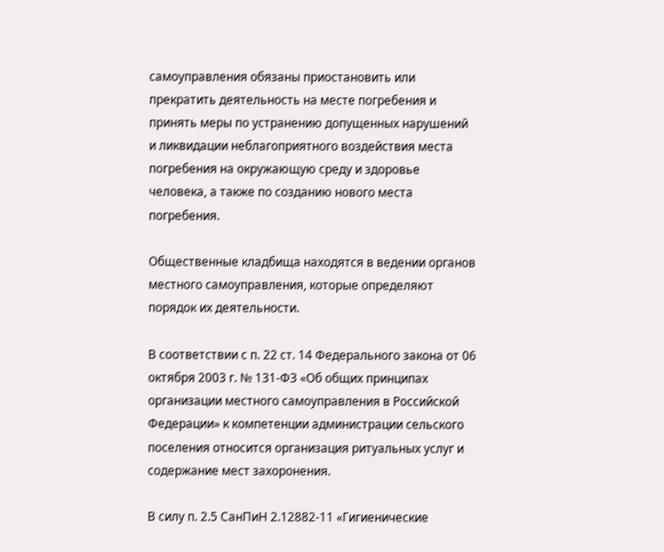самоуправления обязаны приостановить или прекратить деятельность на месте погребения и принять меры по устранению допущенных нарушений и ликвидации неблагоприятного воздействия места погребения на окружающую среду и здоровье человека, а также по созданию нового места погребения.

Общественные кладбища находятся в ведении органов местного самоуправления, которые определяют порядок их деятельности.

В соответствии с п. 22 ст. 14 Федерального закона от 06 октября 2003 г. № 131-ФЗ «Об общих принципах организации местного самоуправления в Российской Федерации» к компетенции администрации сельского поселения относится организация ритуальных услуг и содержание мест захоронения.

В силу п. 2.5 СанПиН 2.12882-11 «Гигиенические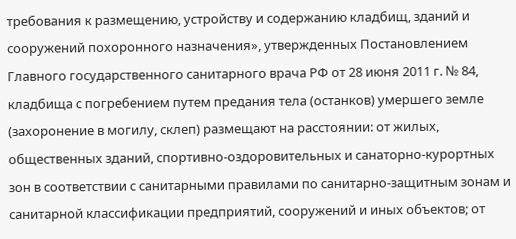требования к размещению, устройству и содержанию кладбищ, зданий и сооружений похоронного назначения», утвержденных Постановлением Главного государственного санитарного врача РФ от 28 июня 2011 г. № 84, кладбища с погребением путем предания тела (останков) умершего земле (захоронение в могилу, склеп) размещают на расстоянии: от жилых, общественных зданий, спортивно-оздоровительных и санаторно-курортных зон в соответствии с санитарными правилами по санитарно-защитным зонам и санитарной классификации предприятий, сооружений и иных объектов; от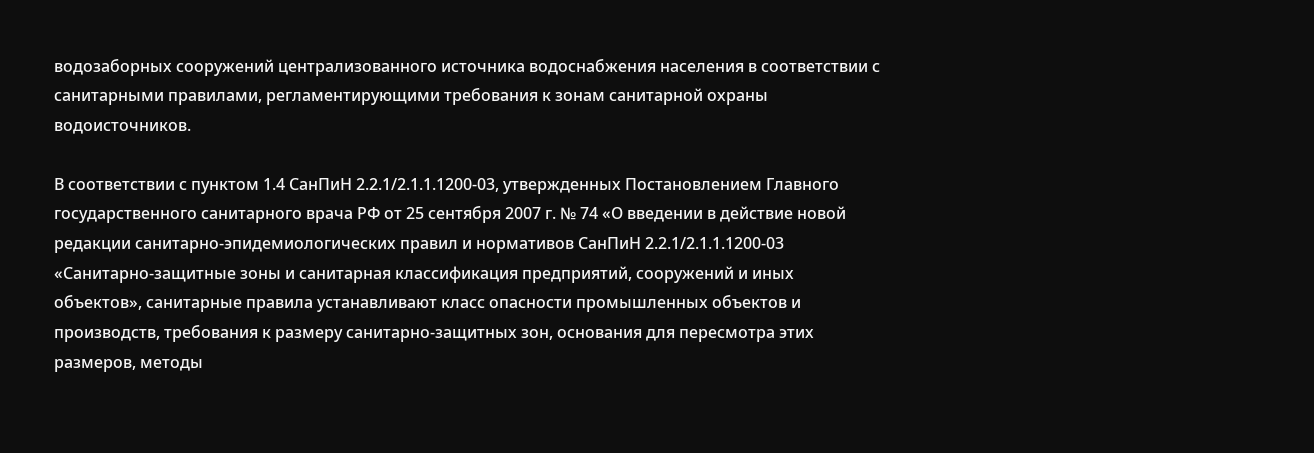водозаборных сооружений централизованного источника водоснабжения населения в соответствии с санитарными правилами, регламентирующими требования к зонам санитарной охраны водоисточников.

В соответствии с пунктом 1.4 СанПиН 2.2.1/2.1.1.1200-03, утвержденных Постановлением Главного государственного санитарного врача РФ от 25 сентября 2007 г. № 74 «О введении в действие новой редакции санитарно-эпидемиологических правил и нормативов СанПиН 2.2.1/2.1.1.1200-03 «Санитарно-защитные зоны и санитарная классификация предприятий, сооружений и иных объектов», санитарные правила устанавливают класс опасности промышленных объектов и производств, требования к размеру санитарно-защитных зон, основания для пересмотра этих размеров, методы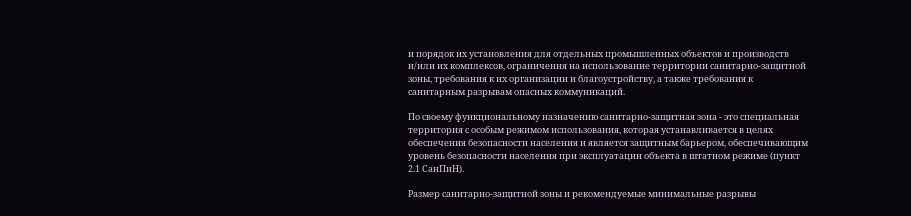и порядок их установления для отдельных промышленных объектов и производств и/или их комплексов, ограничения на использование территории санитарно-защитной зоны, требования к их организации и благоустройству, а также требования к санитарным разрывам опасных коммуникаций.

По своему функциональному назначению санитарно-защитная зона - это специальная территория с особым режимом использования, которая устанавливается в целях обеспечения безопасности населения и является защитным барьером, обеспечивающим уровень безопасности населения при эксплуатации объекта в штатном режиме (пункт 2.1 СанПиН).

Размер санитарно-защитной зоны и рекомендуемые минимальные разрывы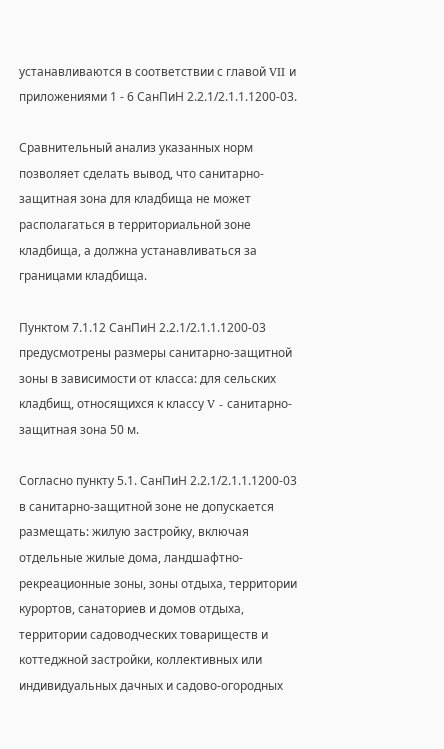устанавливаются в соответствии с главой VII и приложениями 1 - 6 СанПиН 2.2.1/2.1.1.1200-03.

Сравнительный анализ указанных норм позволяет сделать вывод, что санитарно-защитная зона для кладбища не может располагаться в территориальной зоне кладбища, а должна устанавливаться за границами кладбища.

Пунктом 7.1.12 СанПиН 2.2.1/2.1.1.1200-03 предусмотрены размеры санитарно-защитной зоны в зависимости от класса: для сельских кладбищ, относящихся к классу V - санитарно-защитная зона 50 м.

Согласно пункту 5.1. СанПиН 2.2.1/2.1.1.1200-03 в санитарно-защитной зоне не допускается размещать: жилую застройку, включая отдельные жилые дома, ландшафтно-рекреационные зоны, зоны отдыха, территории курортов, санаториев и домов отдыха, территории садоводческих товариществ и коттеджной застройки, коллективных или индивидуальных дачных и садово-огородных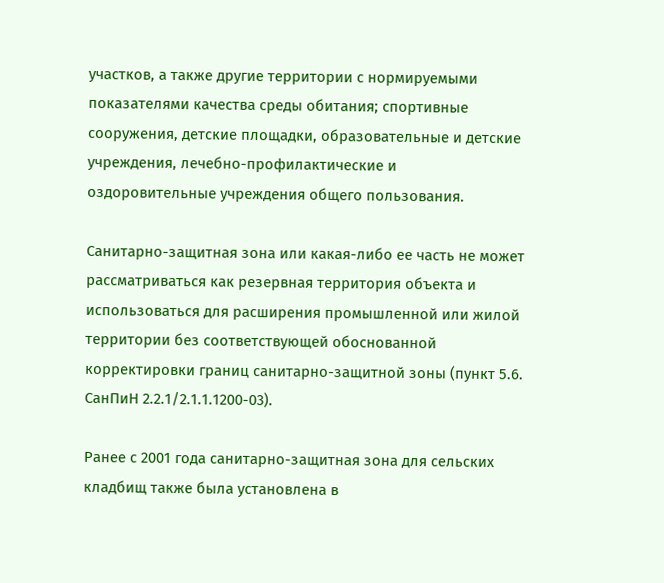участков, а также другие территории с нормируемыми показателями качества среды обитания; спортивные сооружения, детские площадки, образовательные и детские учреждения, лечебно-профилактические и оздоровительные учреждения общего пользования.

Санитарно-защитная зона или какая-либо ее часть не может рассматриваться как резервная территория объекта и использоваться для расширения промышленной или жилой территории без соответствующей обоснованной корректировки границ санитарно-защитной зоны (пункт 5.6. СанПиН 2.2.1/2.1.1.1200-03).

Ранее с 2001 года санитарно-защитная зона для сельских кладбищ также была установлена в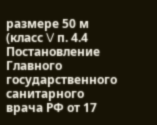размере 50 м (класс V п. 4.4 Постановление Главного государственного санитарного врача РФ от 17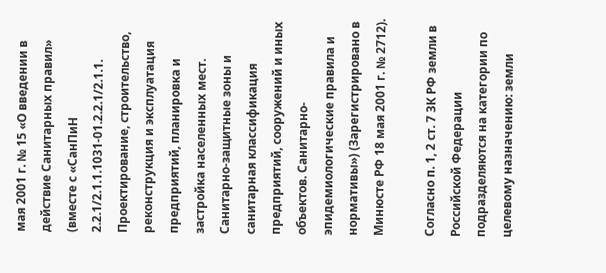мая 2001 г. № 15 «О введении в действие Санитарных правил» (вместе с «СанПиН 2.2.1/2.1.1.1031-01.2.2.1/2.1.1. Проектирование, строительство, реконструкция и эксплуатация предприятий, планировка и застройка населенных мест. Санитарно-защитные зоны и санитарная классификация предприятий, сооружений и иных объектов. Санитарно-эпидемиологические правила и нормативы») (Зарегистрировано в Минюсте РФ 18 мая 2001 г. № 2712).

Согласно п. 1, 2 ст. 7 ЗК РФ земли в Российской Федерации подразделяются на категории по целевому назначению: земли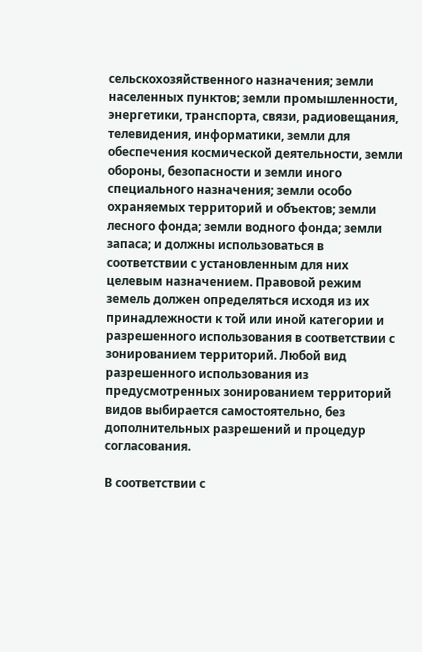сельскохозяйственного назначения; земли населенных пунктов; земли промышленности, энергетики, транспорта, связи, радиовещания, телевидения, информатики, земли для обеспечения космической деятельности, земли обороны, безопасности и земли иного специального назначения; земли особо охраняемых территорий и объектов; земли лесного фонда; земли водного фонда; земли запаса; и должны использоваться в соответствии с установленным для них целевым назначением. Правовой режим земель должен определяться исходя из их принадлежности к той или иной категории и разрешенного использования в соответствии с зонированием территорий. Любой вид разрешенного использования из предусмотренных зонированием территорий видов выбирается самостоятельно, без дополнительных разрешений и процедур согласования.

В соответствии с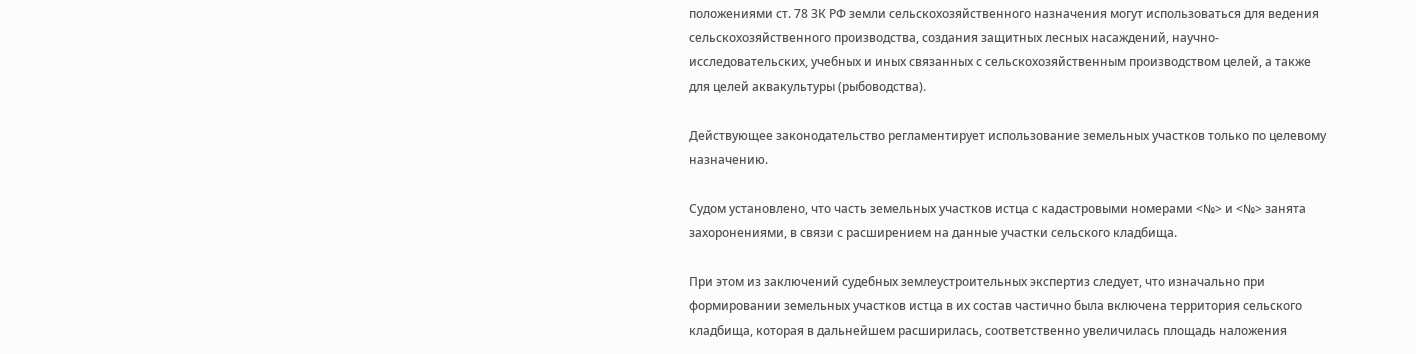положениями ст. 78 ЗК РФ земли сельскохозяйственного назначения могут использоваться для ведения сельскохозяйственного производства, создания защитных лесных насаждений, научно-исследовательских, учебных и иных связанных с сельскохозяйственным производством целей, а также для целей аквакультуры (рыбоводства).

Действующее законодательство регламентирует использование земельных участков только по целевому назначению.

Судом установлено, что часть земельных участков истца с кадастровыми номерами <№> и <№> занята захоронениями, в связи с расширением на данные участки сельского кладбища.

При этом из заключений судебных землеустроительных экспертиз следует, что изначально при формировании земельных участков истца в их состав частично была включена территория сельского кладбища, которая в дальнейшем расширилась, соответственно увеличилась площадь наложения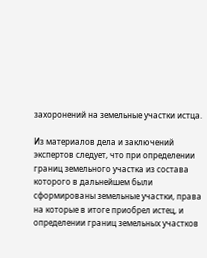захоронений на земельные участки истца.

Из материалов дела и заключений экспертов следует, что при определении границ земельного участка из состава которого в дальнейшем были сформированы земельные участки, права на которые в итоге приобрел истец, и определении границ земельных участков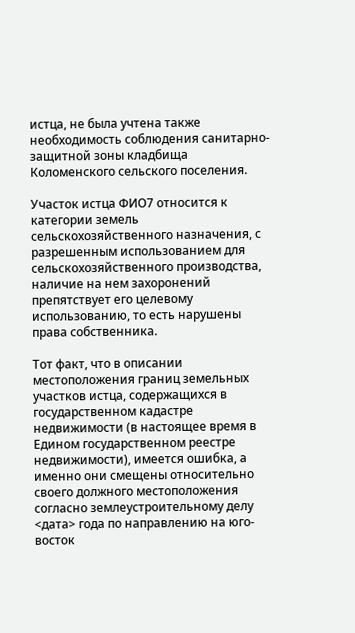истца, не была учтена также необходимость соблюдения санитарно-защитной зоны кладбища Коломенского сельского поселения.

Участок истца ФИО7 относится к категории земель сельскохозяйственного назначения, с разрешенным использованием для сельскохозяйственного производства, наличие на нем захоронений препятствует его целевому использованию, то есть нарушены права собственника.

Тот факт, что в описании местоположения границ земельных участков истца, содержащихся в государственном кадастре недвижимости (в настоящее время в Едином государственном реестре недвижимости), имеется ошибка, а именно они смещены относительно своего должного местоположения согласно землеустроительному делу <дата> года по направлению на юго-восток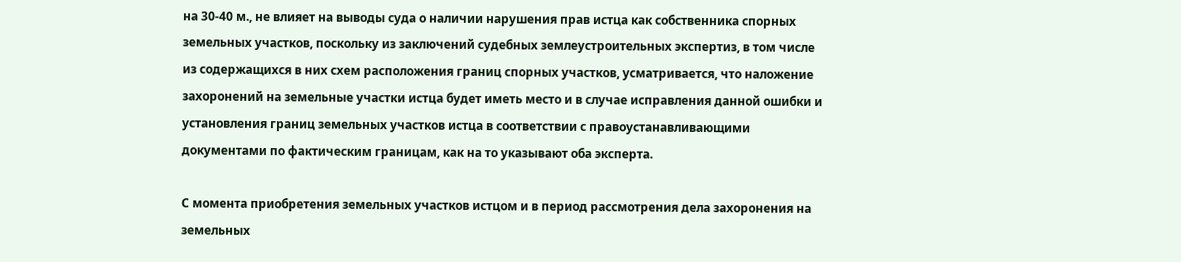на 30-40 м., не влияет на выводы суда о наличии нарушения прав истца как собственника спорных земельных участков, поскольку из заключений судебных землеустроительных экспертиз, в том числе из содержащихся в них схем расположения границ спорных участков, усматривается, что наложение захоронений на земельные участки истца будет иметь место и в случае исправления данной ошибки и установления границ земельных участков истца в соответствии с правоустанавливающими документами по фактическим границам, как на то указывают оба эксперта.

С момента приобретения земельных участков истцом и в период рассмотрения дела захоронения на земельных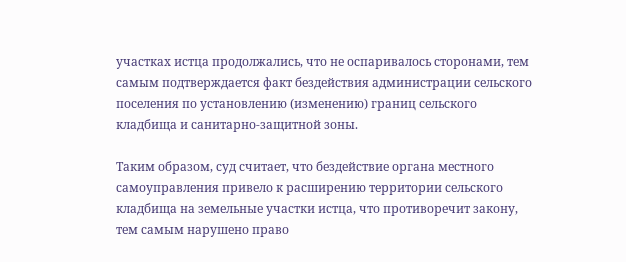участках истца продолжались, что не оспаривалось сторонами, тем самым подтверждается факт бездействия администрации сельского поселения по установлению (изменению) границ сельского кладбища и санитарно-защитной зоны.

Таким образом, суд считает, что бездействие органа местного самоуправления привело к расширению территории сельского кладбища на земельные участки истца, что противоречит закону, тем самым нарушено право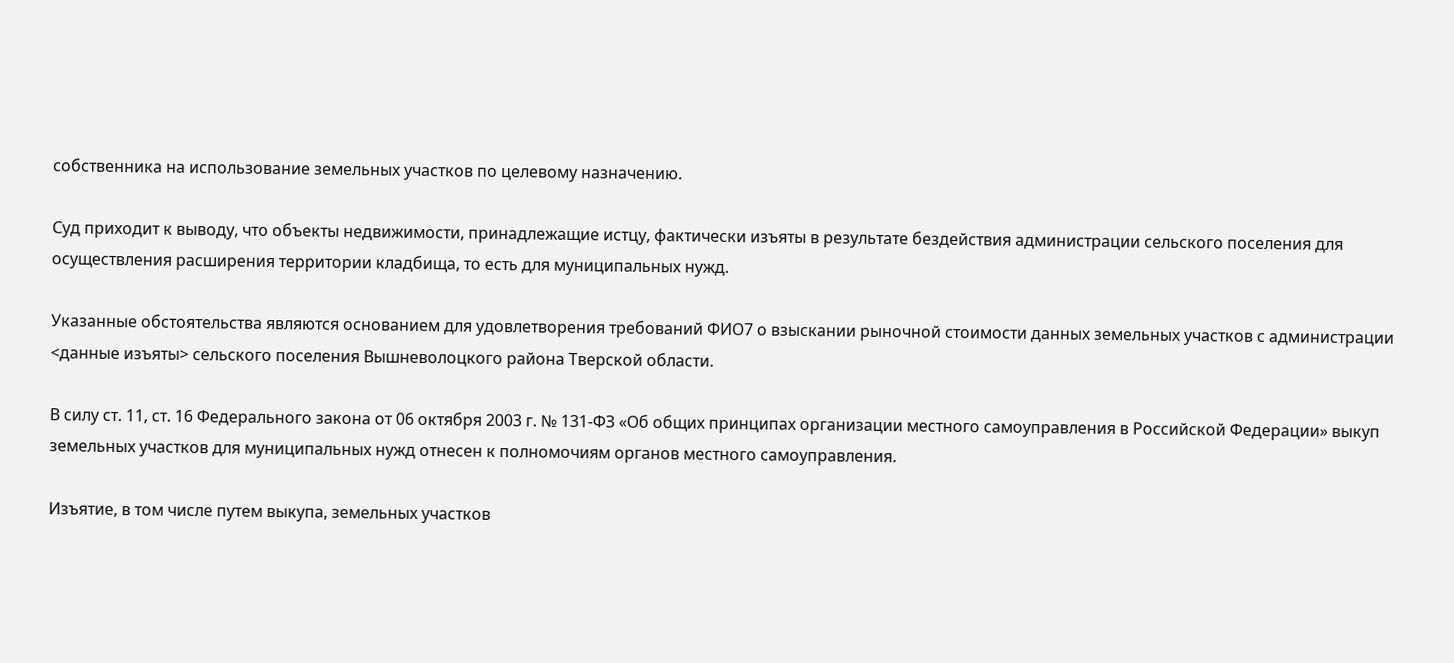собственника на использование земельных участков по целевому назначению.

Суд приходит к выводу, что объекты недвижимости, принадлежащие истцу, фактически изъяты в результате бездействия администрации сельского поселения для осуществления расширения территории кладбища, то есть для муниципальных нужд.

Указанные обстоятельства являются основанием для удовлетворения требований ФИО7 о взыскании рыночной стоимости данных земельных участков с администрации <данные изъяты> сельского поселения Вышневолоцкого района Тверской области.

В силу ст. 11, ст. 16 Федерального закона от 06 октября 2003 г. № 131-ФЗ «Об общих принципах организации местного самоуправления в Российской Федерации» выкуп земельных участков для муниципальных нужд отнесен к полномочиям органов местного самоуправления.

Изъятие, в том числе путем выкупа, земельных участков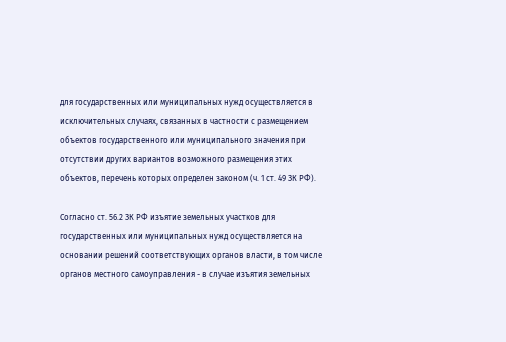для государственных или муниципальных нужд осуществляется в исключительных случаях, связанных в частности с размещением объектов государственного или муниципального значения при отсутствии других вариантов возможного размещения этих объектов, перечень которых определен законом (ч. 1 ст. 49 ЗК РФ).

Согласно ст. 56.2 ЗК РФ изъятие земельных участков для государственных или муниципальных нужд осуществляется на основании решений соответствующих органов власти, в том числе органов местного самоуправления - в случае изъятия земельных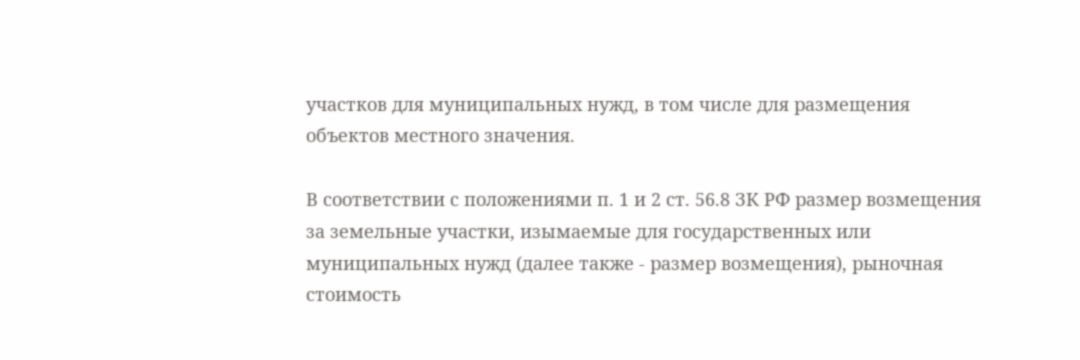участков для муниципальных нужд, в том числе для размещения объектов местного значения.

В соответствии с положениями п. 1 и 2 ст. 56.8 ЗК РФ размер возмещения за земельные участки, изымаемые для государственных или муниципальных нужд (далее также - размер возмещения), рыночная стоимость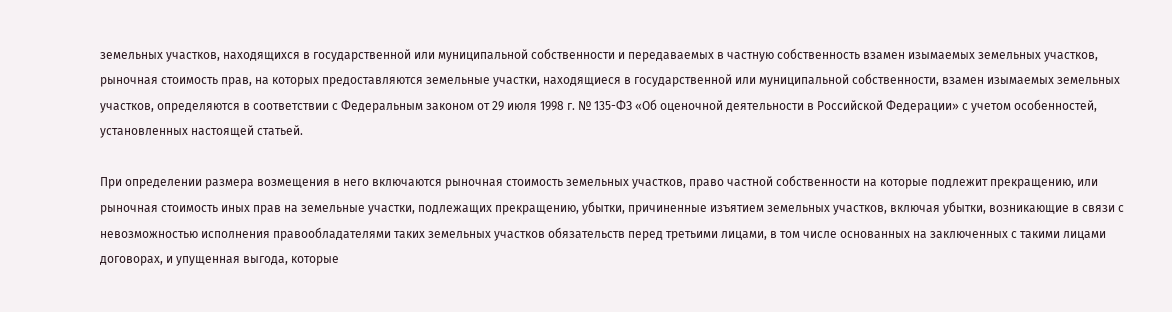земельных участков, находящихся в государственной или муниципальной собственности и передаваемых в частную собственность взамен изымаемых земельных участков, рыночная стоимость прав, на которых предоставляются земельные участки, находящиеся в государственной или муниципальной собственности, взамен изымаемых земельных участков, определяются в соответствии с Федеральным законом от 29 июля 1998 г. № 135-ФЗ «Об оценочной деятельности в Российской Федерации» с учетом особенностей, установленных настоящей статьей.

При определении размера возмещения в него включаются рыночная стоимость земельных участков, право частной собственности на которые подлежит прекращению, или рыночная стоимость иных прав на земельные участки, подлежащих прекращению, убытки, причиненные изъятием земельных участков, включая убытки, возникающие в связи с невозможностью исполнения правообладателями таких земельных участков обязательств перед третьими лицами, в том числе основанных на заключенных с такими лицами договорах, и упущенная выгода, которые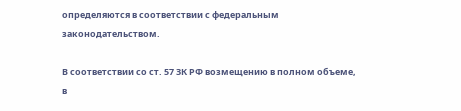определяются в соответствии с федеральным законодательством.

В соответствии со ст. 57 ЗК РФ возмещению в полном объеме, в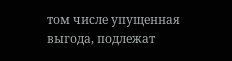том числе упущенная выгода, подлежат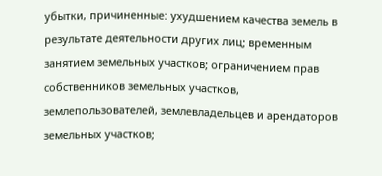убытки, причиненные: ухудшением качества земель в результате деятельности других лиц; временным занятием земельных участков; ограничением прав собственников земельных участков, землепользователей, землевладельцев и арендаторов земельных участков;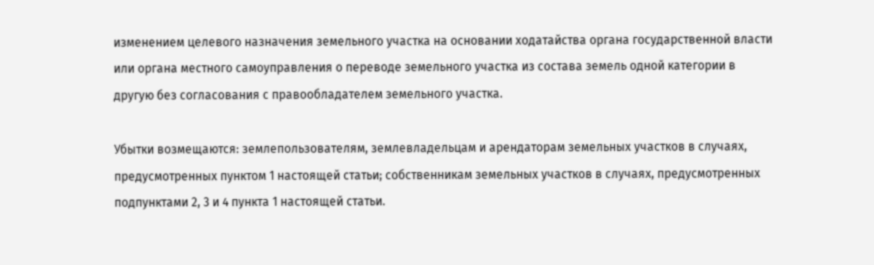изменением целевого назначения земельного участка на основании ходатайства органа государственной власти или органа местного самоуправления о переводе земельного участка из состава земель одной категории в другую без согласования с правообладателем земельного участка.

Убытки возмещаются: землепользователям, землевладельцам и арендаторам земельных участков в случаях, предусмотренных пунктом 1 настоящей статьи; собственникам земельных участков в случаях, предусмотренных подпунктами 2, 3 и 4 пункта 1 настоящей статьи.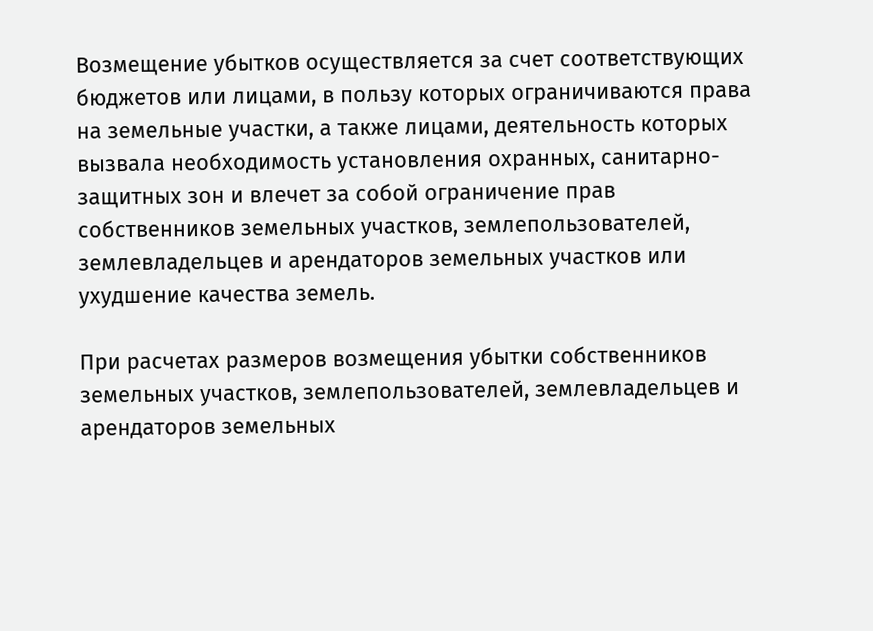Возмещение убытков осуществляется за счет соответствующих бюджетов или лицами, в пользу которых ограничиваются права на земельные участки, а также лицами, деятельность которых вызвала необходимость установления охранных, санитарно-защитных зон и влечет за собой ограничение прав собственников земельных участков, землепользователей, землевладельцев и арендаторов земельных участков или ухудшение качества земель.

При расчетах размеров возмещения убытки собственников земельных участков, землепользователей, землевладельцев и арендаторов земельных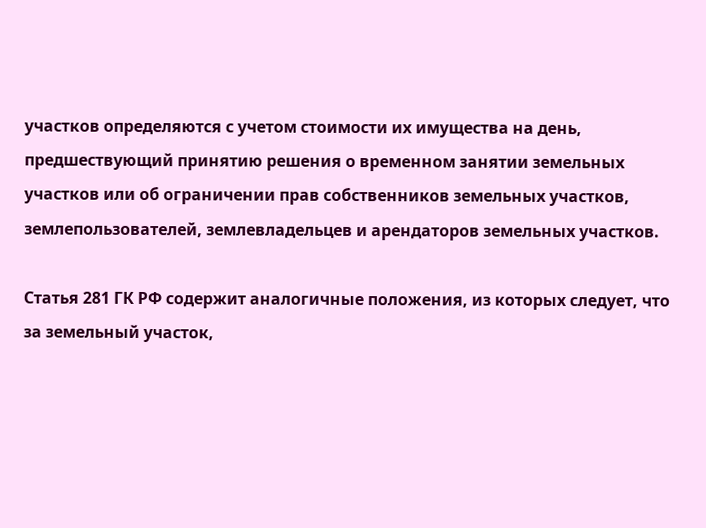участков определяются с учетом стоимости их имущества на день, предшествующий принятию решения о временном занятии земельных участков или об ограничении прав собственников земельных участков, землепользователей, землевладельцев и арендаторов земельных участков.

Статья 281 ГК РФ содержит аналогичные положения, из которых следует, что за земельный участок,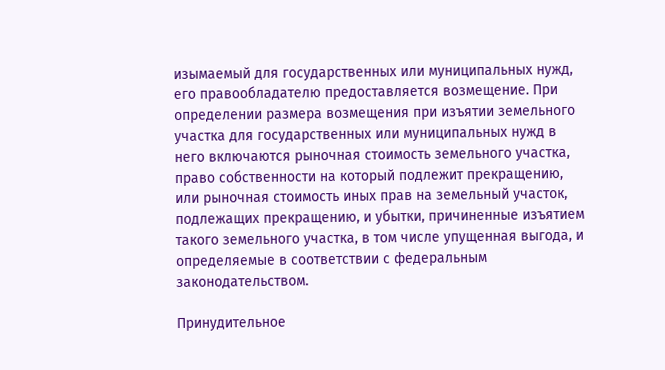изымаемый для государственных или муниципальных нужд, его правообладателю предоставляется возмещение. При определении размера возмещения при изъятии земельного участка для государственных или муниципальных нужд в него включаются рыночная стоимость земельного участка, право собственности на который подлежит прекращению, или рыночная стоимость иных прав на земельный участок, подлежащих прекращению, и убытки, причиненные изъятием такого земельного участка, в том числе упущенная выгода, и определяемые в соответствии с федеральным законодательством.

Принудительное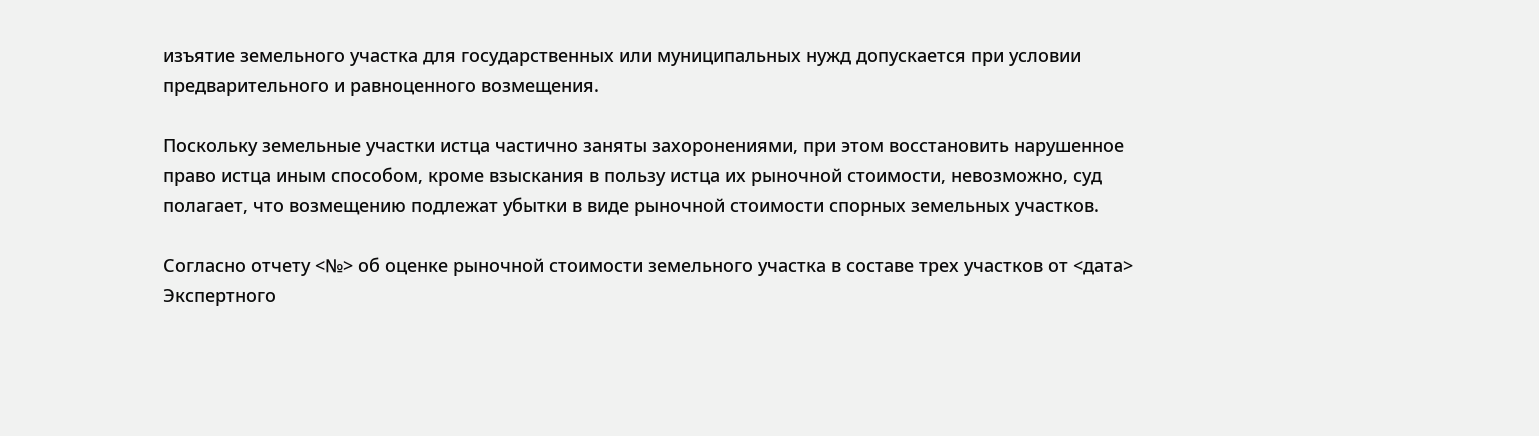изъятие земельного участка для государственных или муниципальных нужд допускается при условии предварительного и равноценного возмещения.

Поскольку земельные участки истца частично заняты захоронениями, при этом восстановить нарушенное право истца иным способом, кроме взыскания в пользу истца их рыночной стоимости, невозможно, суд полагает, что возмещению подлежат убытки в виде рыночной стоимости спорных земельных участков.

Согласно отчету <№> об оценке рыночной стоимости земельного участка в составе трех участков от <дата> Экспертного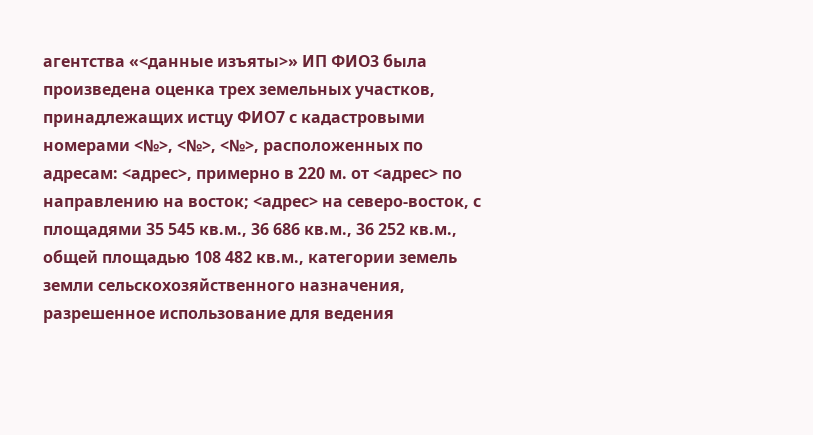агентства «<данные изъяты>» ИП ФИО3 была произведена оценка трех земельных участков, принадлежащих истцу ФИО7 с кадастровыми номерами <№>, <№>, <№>, расположенных по адресам: <адрес>, примерно в 220 м. от <адрес> по направлению на восток; <адрес> на северо-восток, с площадями 35 545 кв.м., 36 686 кв.м., 36 252 кв.м., общей площадью 108 482 кв.м., категории земель земли сельскохозяйственного назначения, разрешенное использование для ведения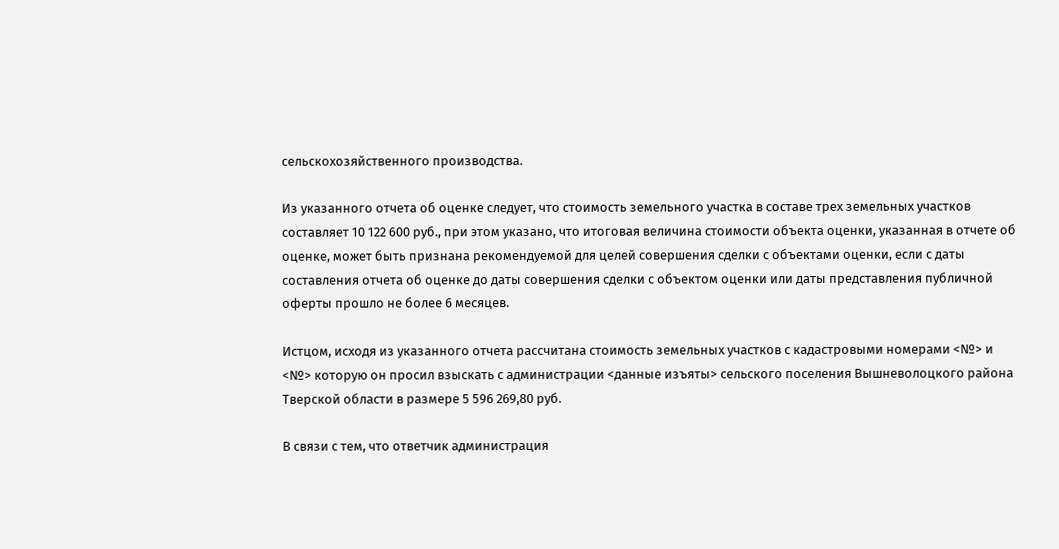сельскохозяйственного производства.

Из указанного отчета об оценке следует, что стоимость земельного участка в составе трех земельных участков составляет 10 122 600 руб., при этом указано, что итоговая величина стоимости объекта оценки, указанная в отчете об оценке, может быть признана рекомендуемой для целей совершения сделки с объектами оценки, если с даты составления отчета об оценке до даты совершения сделки с объектом оценки или даты представления публичной оферты прошло не более 6 месяцев.

Истцом, исходя из указанного отчета рассчитана стоимость земельных участков с кадастровыми номерами <№> и <№> которую он просил взыскать с администрации <данные изъяты> сельского поселения Вышневолоцкого района Тверской области в размере 5 596 269,80 руб.

В связи с тем, что ответчик администрация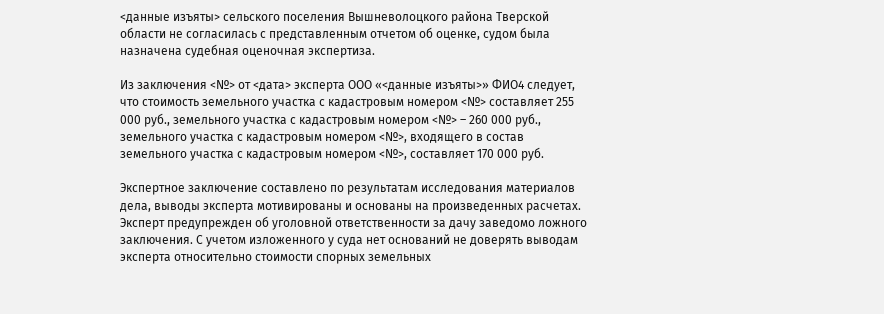<данные изъяты> сельского поселения Вышневолоцкого района Тверской области не согласилась с представленным отчетом об оценке, судом была назначена судебная оценочная экспертиза.

Из заключения <№> от <дата> эксперта ООО «<данные изъяты>» ФИО4 следует, что стоимость земельного участка с кадастровым номером <№> составляет 255 000 руб., земельного участка с кадастровым номером <№> – 260 000 руб., земельного участка с кадастровым номером <№>, входящего в состав земельного участка с кадастровым номером <№>, составляет 170 000 руб.

Экспертное заключение составлено по результатам исследования материалов дела, выводы эксперта мотивированы и основаны на произведенных расчетах. Эксперт предупрежден об уголовной ответственности за дачу заведомо ложного заключения. С учетом изложенного у суда нет оснований не доверять выводам эксперта относительно стоимости спорных земельных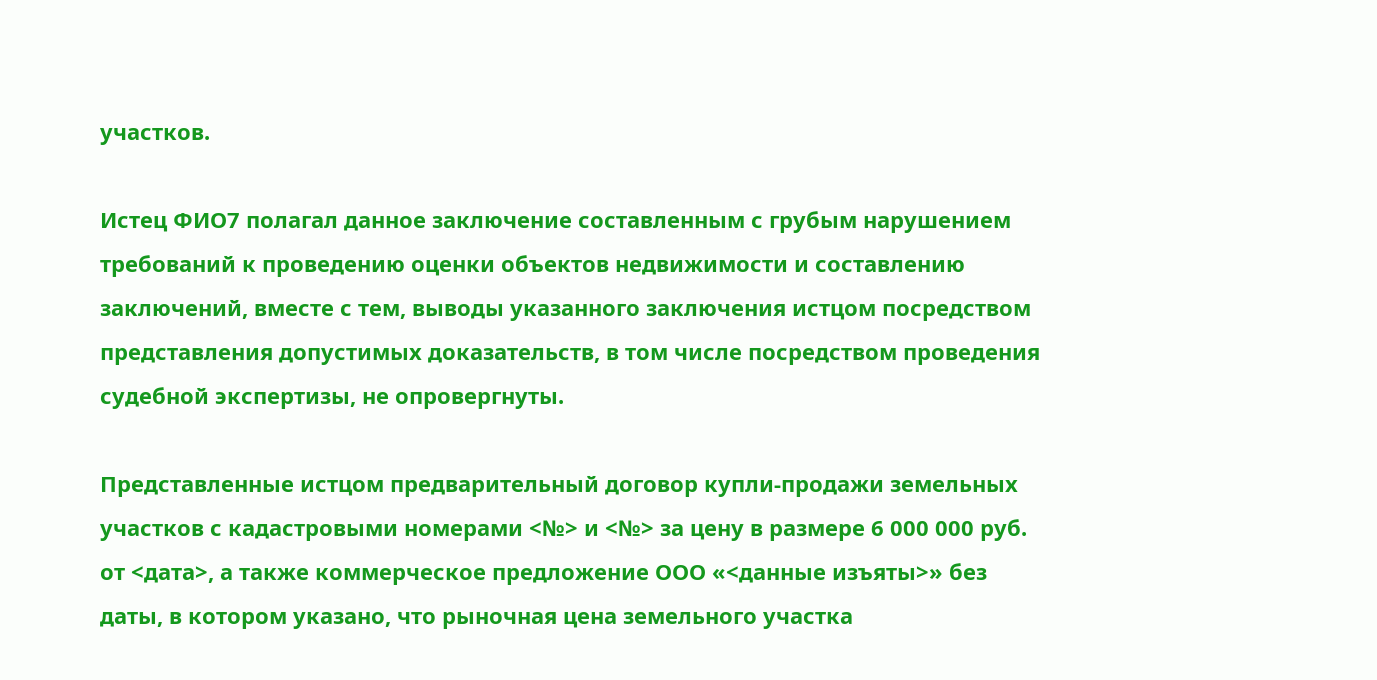участков.

Истец ФИО7 полагал данное заключение составленным с грубым нарушением требований к проведению оценки объектов недвижимости и составлению заключений, вместе с тем, выводы указанного заключения истцом посредством представления допустимых доказательств, в том числе посредством проведения судебной экспертизы, не опровергнуты.

Представленные истцом предварительный договор купли-продажи земельных участков с кадастровыми номерами <№> и <№> за цену в размере 6 000 000 руб. от <дата>, а также коммерческое предложение ООО «<данные изъяты>» без даты, в котором указано, что рыночная цена земельного участка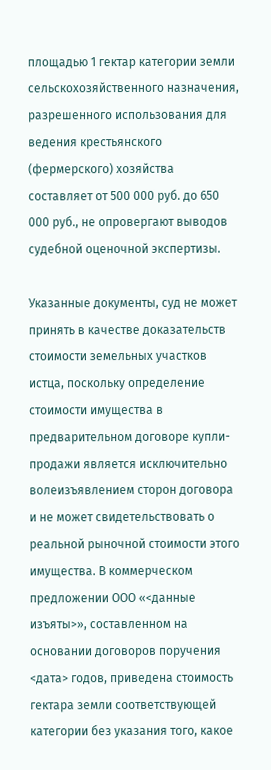площадью 1 гектар категории земли сельскохозяйственного назначения, разрешенного использования для ведения крестьянского (фермерского) хозяйства составляет от 500 000 руб. до 650 000 руб., не опровергают выводов судебной оценочной экспертизы.

Указанные документы, суд не может принять в качестве доказательств стоимости земельных участков истца, поскольку определение стоимости имущества в предварительном договоре купли-продажи является исключительно волеизъявлением сторон договора и не может свидетельствовать о реальной рыночной стоимости этого имущества. В коммерческом предложении ООО «<данные изъяты>», составленном на основании договоров поручения <дата> годов, приведена стоимость гектара земли соответствующей категории без указания того, какое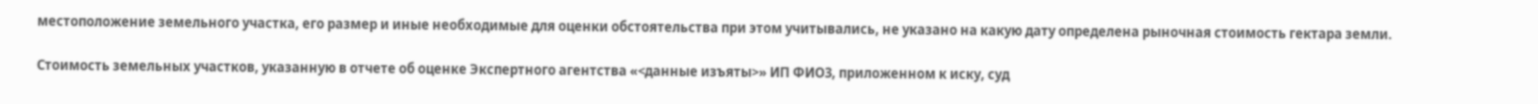местоположение земельного участка, его размер и иные необходимые для оценки обстоятельства при этом учитывались, не указано на какую дату определена рыночная стоимость гектара земли.

Стоимость земельных участков, указанную в отчете об оценке Экспертного агентства «<данные изъяты>» ИП ФИО3, приложенном к иску, суд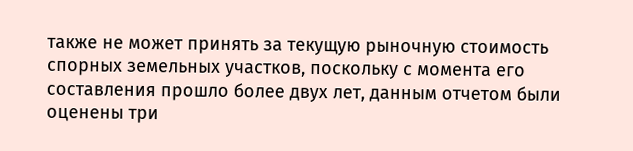также не может принять за текущую рыночную стоимость спорных земельных участков, поскольку с момента его составления прошло более двух лет, данным отчетом были оценены три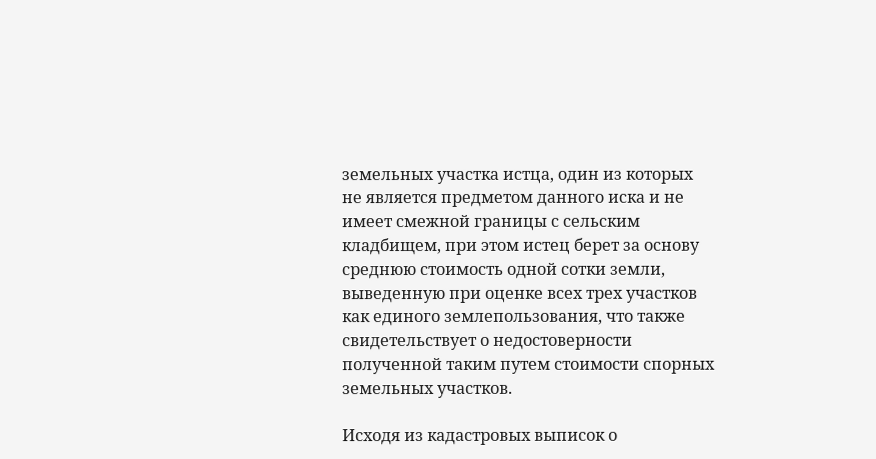земельных участка истца, один из которых не является предметом данного иска и не имеет смежной границы с сельским кладбищем, при этом истец берет за основу среднюю стоимость одной сотки земли, выведенную при оценке всех трех участков как единого землепользования, что также свидетельствует о недостоверности полученной таким путем стоимости спорных земельных участков.

Исходя из кадастровых выписок о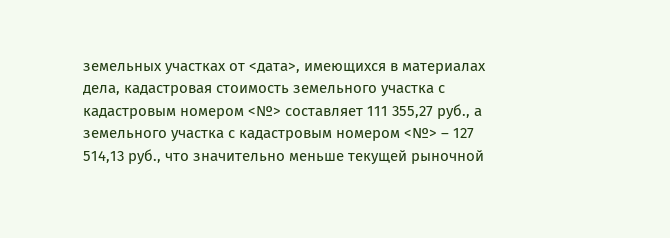земельных участках от <дата>, имеющихся в материалах дела, кадастровая стоимость земельного участка с кадастровым номером <№> составляет 111 355,27 руб., а земельного участка с кадастровым номером <№> – 127 514,13 руб., что значительно меньше текущей рыночной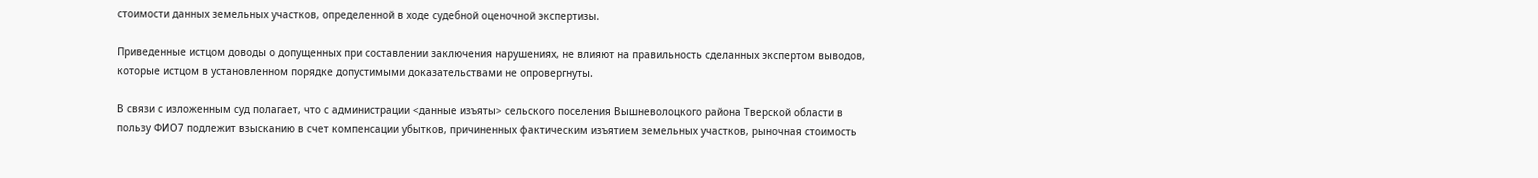стоимости данных земельных участков, определенной в ходе судебной оценочной экспертизы.

Приведенные истцом доводы о допущенных при составлении заключения нарушениях, не влияют на правильность сделанных экспертом выводов, которые истцом в установленном порядке допустимыми доказательствами не опровергнуты.

В связи с изложенным суд полагает, что с администрации <данные изъяты> сельского поселения Вышневолоцкого района Тверской области в пользу ФИО7 подлежит взысканию в счет компенсации убытков, причиненных фактическим изъятием земельных участков, рыночная стоимость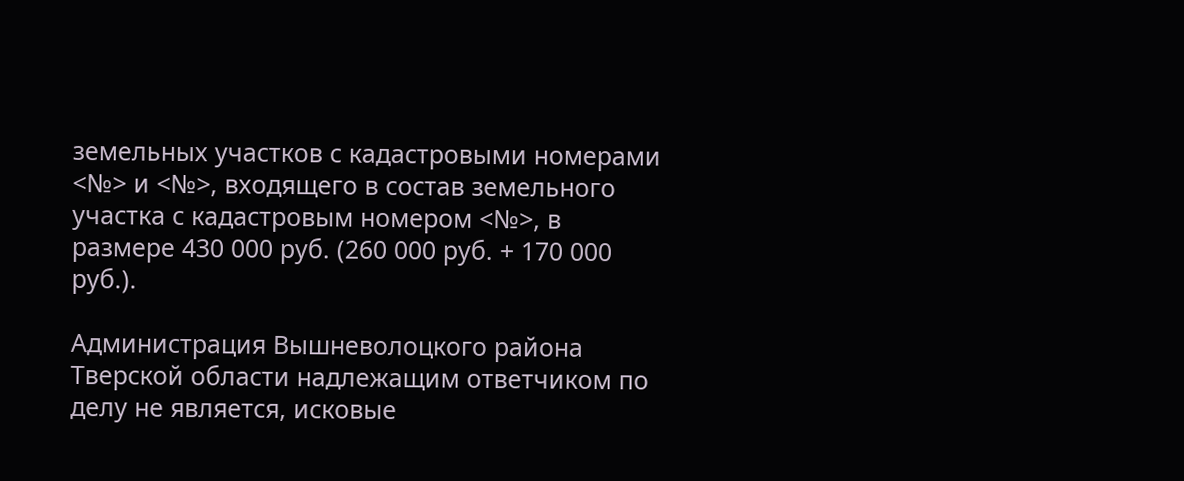земельных участков с кадастровыми номерами <№> и <№>, входящего в состав земельного участка с кадастровым номером <№>, в размере 430 000 руб. (260 000 руб. + 170 000 руб.).

Администрация Вышневолоцкого района Тверской области надлежащим ответчиком по делу не является, исковые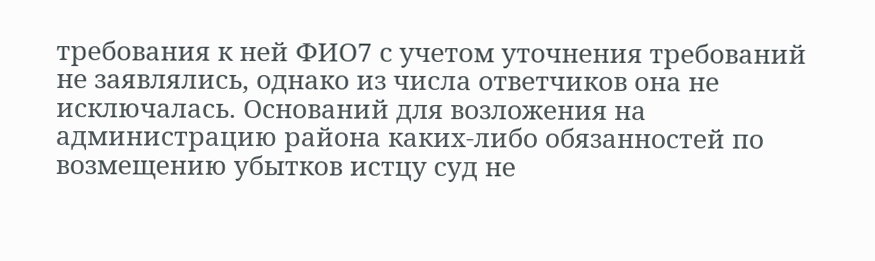требования к ней ФИО7 с учетом уточнения требований не заявлялись, однако из числа ответчиков она не исключалась. Оснований для возложения на администрацию района каких-либо обязанностей по возмещению убытков истцу суд не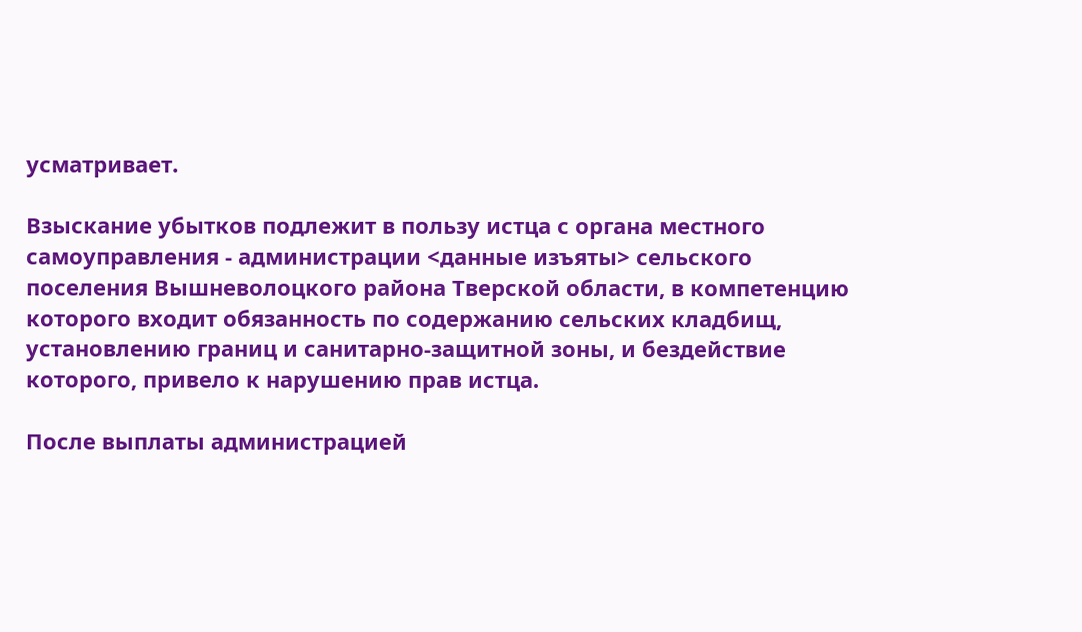усматривает.

Взыскание убытков подлежит в пользу истца с органа местного самоуправления - администрации <данные изъяты> сельского поселения Вышневолоцкого района Тверской области, в компетенцию которого входит обязанность по содержанию сельских кладбищ, установлению границ и санитарно-защитной зоны, и бездействие которого, привело к нарушению прав истца.

После выплаты администрацией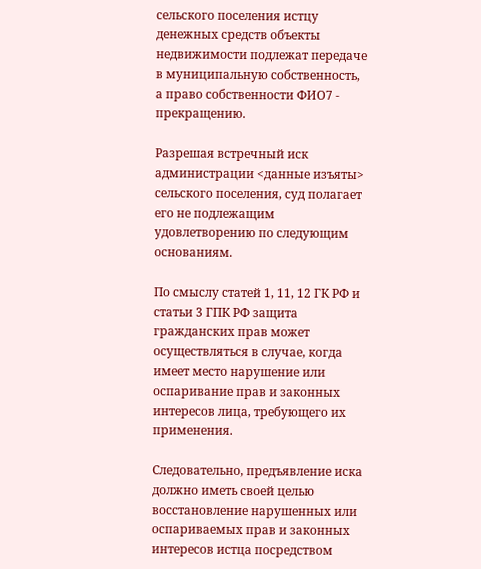сельского поселения истцу денежных средств объекты недвижимости подлежат передаче в муниципальную собственность, а право собственности ФИО7 - прекращению.

Разрешая встречный иск администрации <данные изъяты> сельского поселения, суд полагает его не подлежащим удовлетворению по следующим основаниям.

По смыслу статей 1, 11, 12 ГК РФ и статьи 3 ГПК РФ защита гражданских прав может осуществляться в случае, когда имеет место нарушение или оспаривание прав и законных интересов лица, требующего их применения.

Следовательно, предъявление иска должно иметь своей целью восстановление нарушенных или оспариваемых прав и законных интересов истца посредством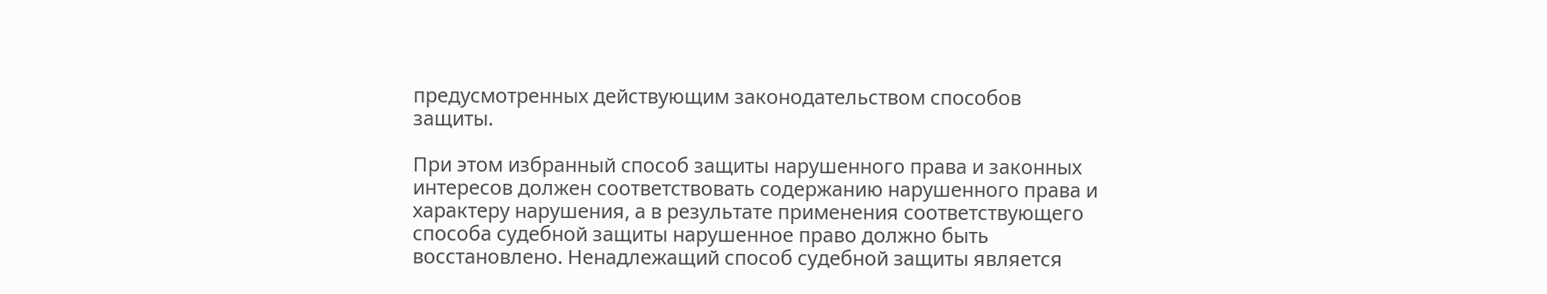предусмотренных действующим законодательством способов защиты.

При этом избранный способ защиты нарушенного права и законных интересов должен соответствовать содержанию нарушенного права и характеру нарушения, а в результате применения соответствующего способа судебной защиты нарушенное право должно быть восстановлено. Ненадлежащий способ судебной защиты является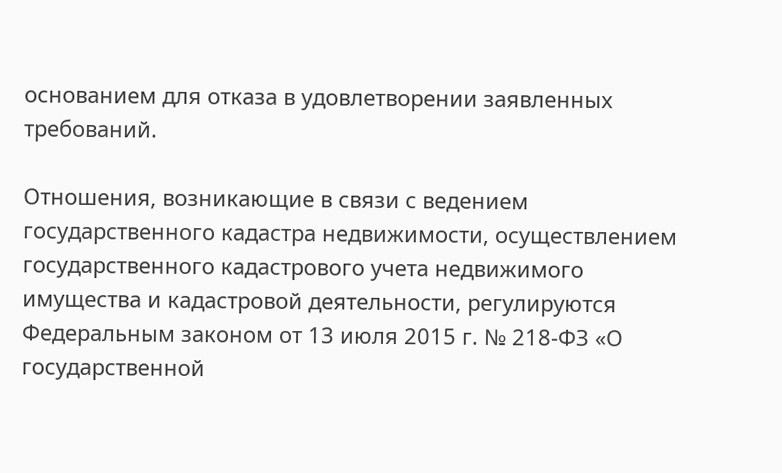основанием для отказа в удовлетворении заявленных требований.

Отношения, возникающие в связи с ведением государственного кадастра недвижимости, осуществлением государственного кадастрового учета недвижимого имущества и кадастровой деятельности, регулируются Федеральным законом от 13 июля 2015 г. № 218-ФЗ «О государственной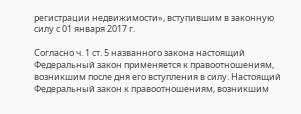регистрации недвижимости», вступившим в законную силу с 01 января 2017 г.

Согласно ч. 1 ст. 5 названного закона настоящий Федеральный закон применяется к правоотношениям, возникшим после дня его вступления в силу. Настоящий Федеральный закон к правоотношениям, возникшим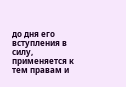до дня его вступления в силу, применяется к тем правам и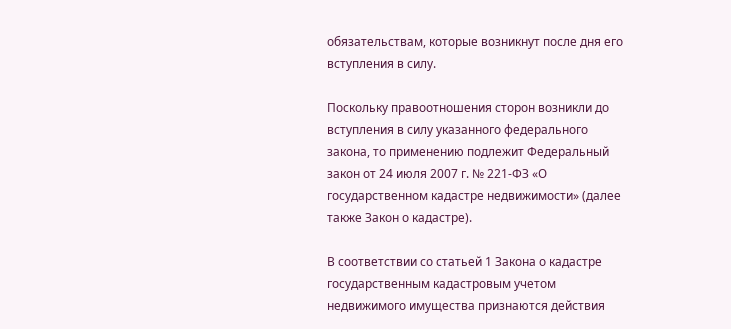обязательствам, которые возникнут после дня его вступления в силу.

Поскольку правоотношения сторон возникли до вступления в силу указанного федерального закона, то применению подлежит Федеральный закон от 24 июля 2007 г. № 221-ФЗ «О государственном кадастре недвижимости» (далее также Закон о кадастре).

В соответствии со статьей 1 Закона о кадастре государственным кадастровым учетом недвижимого имущества признаются действия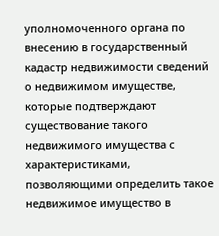уполномоченного органа по внесению в государственный кадастр недвижимости сведений о недвижимом имуществе, которые подтверждают существование такого недвижимого имущества с характеристиками, позволяющими определить такое недвижимое имущество в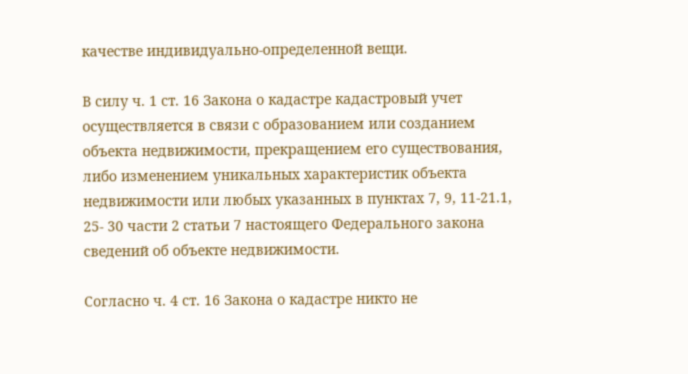качестве индивидуально-определенной вещи.

В силу ч. 1 ст. 16 Закона о кадастре кадастровый учет осуществляется в связи с образованием или созданием объекта недвижимости, прекращением его существования, либо изменением уникальных характеристик объекта недвижимости или любых указанных в пунктах 7, 9, 11-21.1, 25- 30 части 2 статьи 7 настоящего Федерального закона сведений об объекте недвижимости.

Согласно ч. 4 ст. 16 Закона о кадастре никто не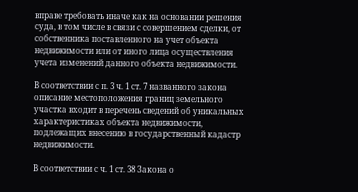вправе требовать иначе как на основании решения суда, в том числе в связи с совершением сделки, от собственника поставленного на учет объекта недвижимости или от иного лица осуществления учета изменений данного объекта недвижимости.

В соответствии с п. 3 ч. 1 ст. 7 названного закона описание местоположения границ земельного участка входит в перечень сведений об уникальных характеристиках объекта недвижимости, подлежащих внесению в государственный кадастр недвижимости.

В соответствии с ч. 1 ст. 38 Закона о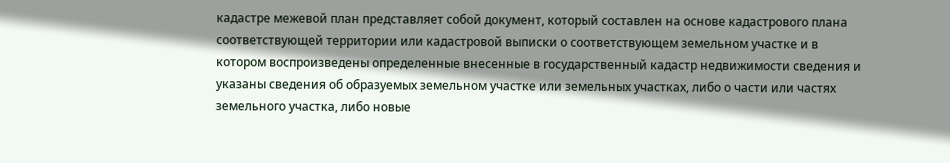кадастре межевой план представляет собой документ, который составлен на основе кадастрового плана соответствующей территории или кадастровой выписки о соответствующем земельном участке и в котором воспроизведены определенные внесенные в государственный кадастр недвижимости сведения и указаны сведения об образуемых земельном участке или земельных участках, либо о части или частях земельного участка, либо новые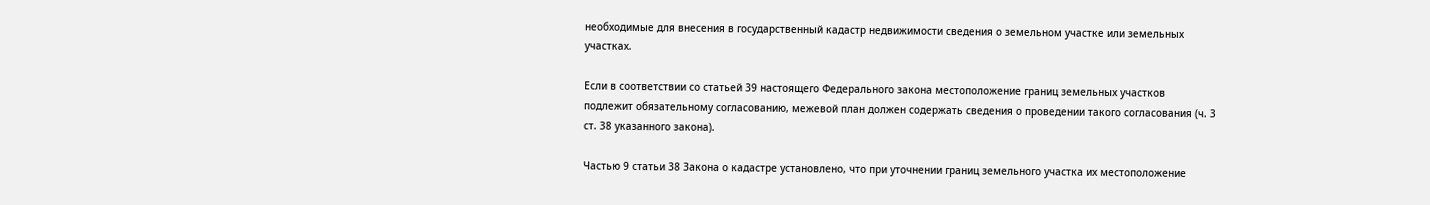необходимые для внесения в государственный кадастр недвижимости сведения о земельном участке или земельных участках.

Если в соответствии со статьей 39 настоящего Федерального закона местоположение границ земельных участков подлежит обязательному согласованию, межевой план должен содержать сведения о проведении такого согласования (ч. 3 ст. 38 указанного закона).

Частью 9 статьи 38 Закона о кадастре установлено, что при уточнении границ земельного участка их местоположение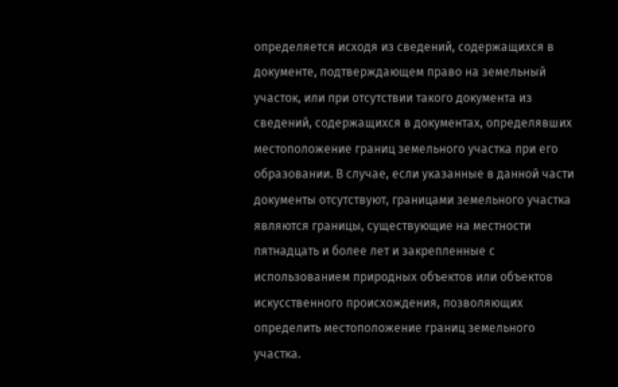определяется исходя из сведений, содержащихся в документе, подтверждающем право на земельный участок, или при отсутствии такого документа из сведений, содержащихся в документах, определявших местоположение границ земельного участка при его образовании. В случае, если указанные в данной части документы отсутствуют, границами земельного участка являются границы, существующие на местности пятнадцать и более лет и закрепленные с использованием природных объектов или объектов искусственного происхождения, позволяющих определить местоположение границ земельного участка.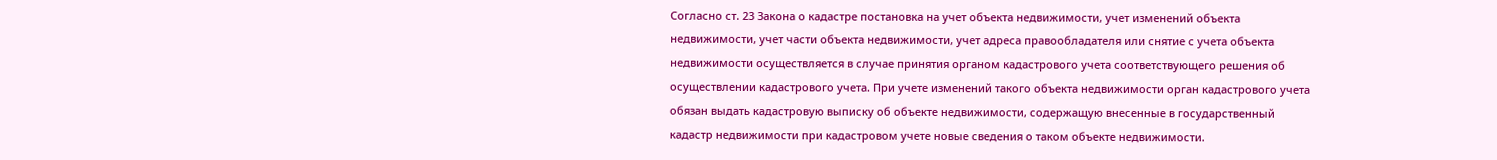Согласно ст. 23 Закона о кадастре постановка на учет объекта недвижимости, учет изменений объекта недвижимости, учет части объекта недвижимости, учет адреса правообладателя или снятие с учета объекта недвижимости осуществляется в случае принятия органом кадастрового учета соответствующего решения об осуществлении кадастрового учета. При учете изменений такого объекта недвижимости орган кадастрового учета обязан выдать кадастровую выписку об объекте недвижимости, содержащую внесенные в государственный кадастр недвижимости при кадастровом учете новые сведения о таком объекте недвижимости.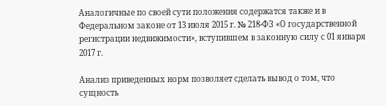Аналогичные по своей сути положения содержатся также и в Федеральном законе от 13 июля 2015 г. № 218-ФЗ «О государственной регистрации недвижимости», вступившем в законную силу с 01 января 2017 г.

Анализ приведенных норм позволяет сделать вывод о том, что сущность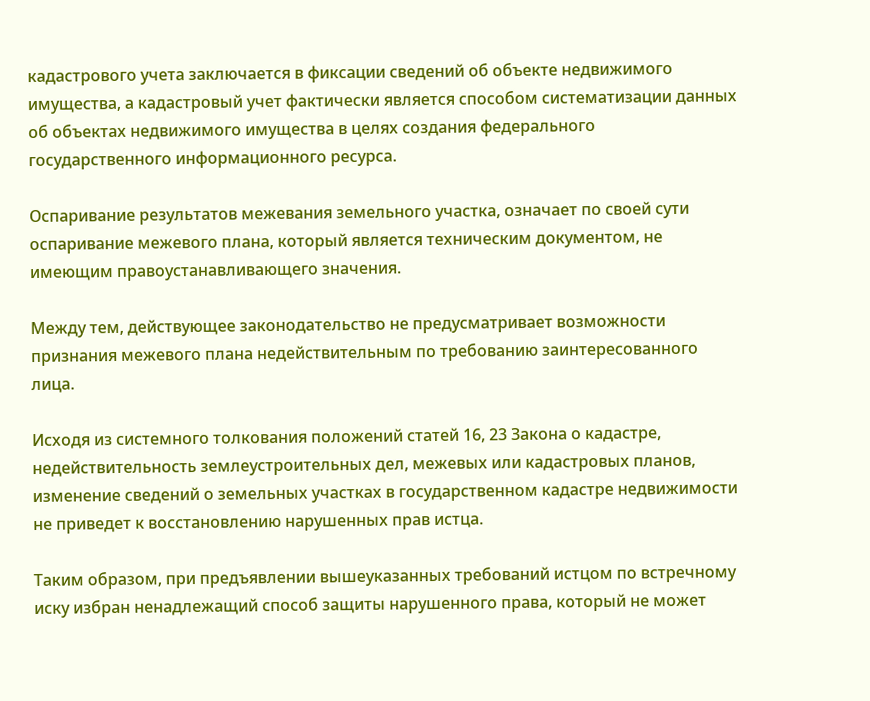кадастрового учета заключается в фиксации сведений об объекте недвижимого имущества, а кадастровый учет фактически является способом систематизации данных об объектах недвижимого имущества в целях создания федерального государственного информационного ресурса.

Оспаривание результатов межевания земельного участка, означает по своей сути оспаривание межевого плана, который является техническим документом, не имеющим правоустанавливающего значения.

Между тем, действующее законодательство не предусматривает возможности признания межевого плана недействительным по требованию заинтересованного лица.

Исходя из системного толкования положений статей 16, 23 Закона о кадастре, недействительность землеустроительных дел, межевых или кадастровых планов, изменение сведений о земельных участках в государственном кадастре недвижимости не приведет к восстановлению нарушенных прав истца.

Таким образом, при предъявлении вышеуказанных требований истцом по встречному иску избран ненадлежащий способ защиты нарушенного права, который не может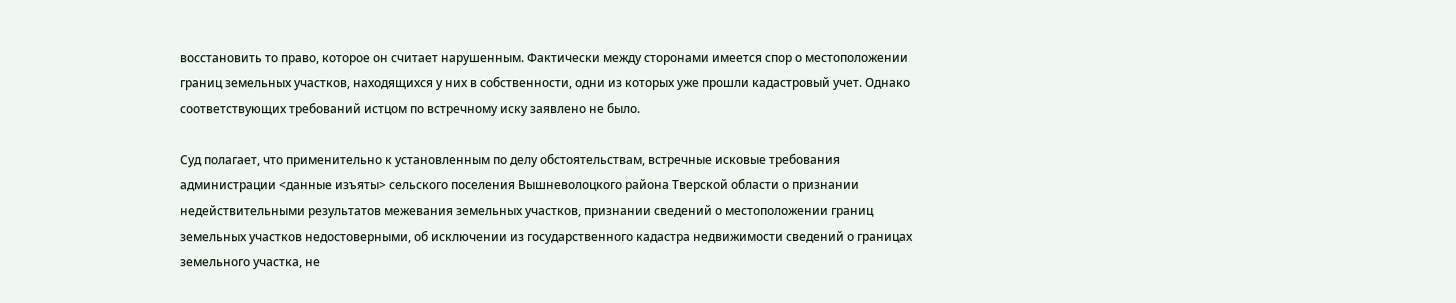восстановить то право, которое он считает нарушенным. Фактически между сторонами имеется спор о местоположении границ земельных участков, находящихся у них в собственности, одни из которых уже прошли кадастровый учет. Однако соответствующих требований истцом по встречному иску заявлено не было.

Суд полагает, что применительно к установленным по делу обстоятельствам, встречные исковые требования администрации <данные изъяты> сельского поселения Вышневолоцкого района Тверской области о признании недействительными результатов межевания земельных участков, признании сведений о местоположении границ земельных участков недостоверными, об исключении из государственного кадастра недвижимости сведений о границах земельного участка, не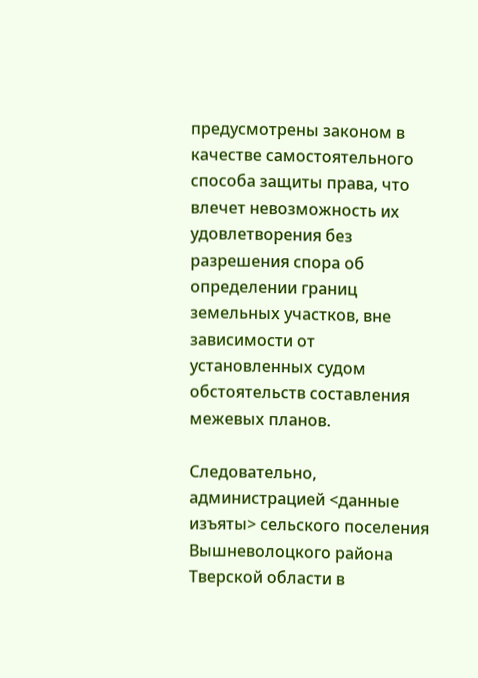предусмотрены законом в качестве самостоятельного способа защиты права, что влечет невозможность их удовлетворения без разрешения спора об определении границ земельных участков, вне зависимости от установленных судом обстоятельств составления межевых планов.

Следовательно, администрацией <данные изъяты> сельского поселения Вышневолоцкого района Тверской области в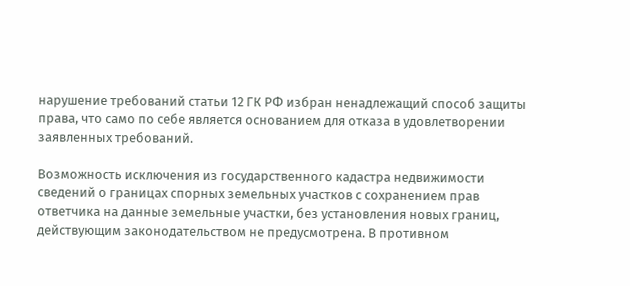нарушение требований статьи 12 ГК РФ избран ненадлежащий способ защиты права, что само по себе является основанием для отказа в удовлетворении заявленных требований.

Возможность исключения из государственного кадастра недвижимости сведений о границах спорных земельных участков с сохранением прав ответчика на данные земельные участки, без установления новых границ, действующим законодательством не предусмотрена. В противном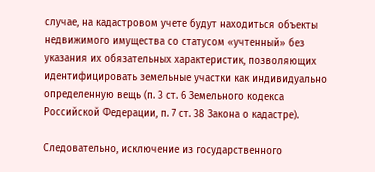случае, на кадастровом учете будут находиться объекты недвижимого имущества со статусом «учтенный» без указания их обязательных характеристик, позволяющих идентифицировать земельные участки как индивидуально определенную вещь (п. 3 ст. 6 Земельного кодекса Российской Федерации, п. 7 ст. 38 Закона о кадастре).

Следовательно, исключение из государственного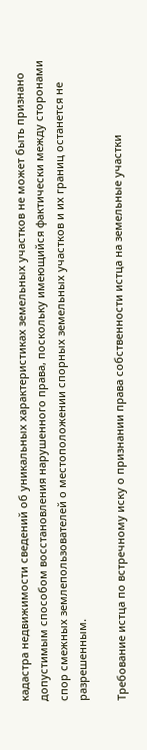кадастра недвижимости сведений об уникальных характеристиках земельных участков не может быть признано допустимым способом восстановления нарушенного права, поскольку имеющийся фактически между сторонами спор смежных землепользователей о местоположении спорных земельных участков и их границ останется не разрешенным.

Требование истца по встречному иску о признании права собственности истца на земельные участки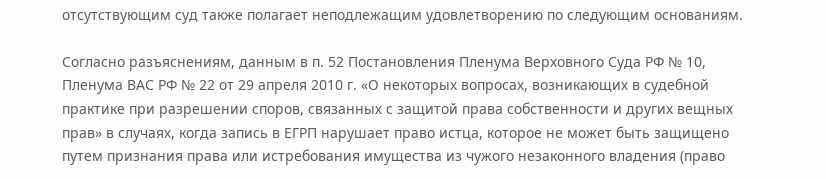отсутствующим суд также полагает неподлежащим удовлетворению по следующим основаниям.

Согласно разъяснениям, данным в п. 52 Постановления Пленума Верховного Суда РФ № 10, Пленума ВАС РФ № 22 от 29 апреля 2010 г. «О некоторых вопросах, возникающих в судебной практике при разрешении споров, связанных с защитой права собственности и других вещных прав» в случаях, когда запись в ЕГРП нарушает право истца, которое не может быть защищено путем признания права или истребования имущества из чужого незаконного владения (право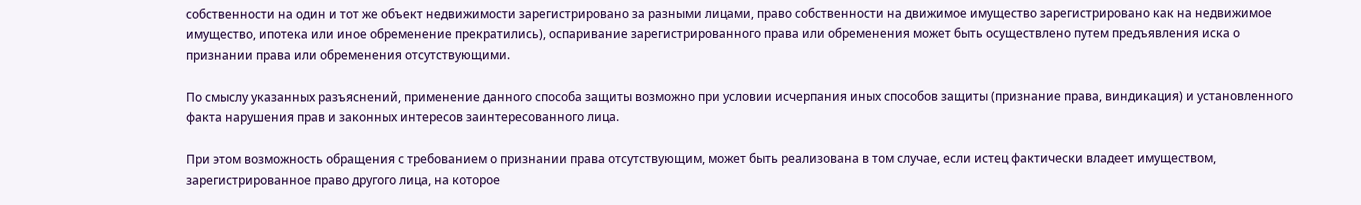собственности на один и тот же объект недвижимости зарегистрировано за разными лицами, право собственности на движимое имущество зарегистрировано как на недвижимое имущество, ипотека или иное обременение прекратились), оспаривание зарегистрированного права или обременения может быть осуществлено путем предъявления иска о признании права или обременения отсутствующими.

По смыслу указанных разъяснений, применение данного способа защиты возможно при условии исчерпания иных способов защиты (признание права, виндикация) и установленного факта нарушения прав и законных интересов заинтересованного лица.

При этом возможность обращения с требованием о признании права отсутствующим, может быть реализована в том случае, если истец фактически владеет имуществом, зарегистрированное право другого лица, на которое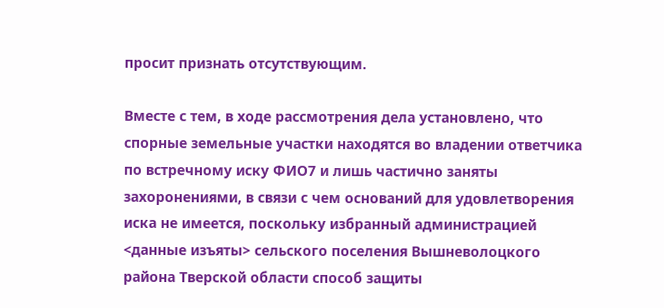просит признать отсутствующим.

Вместе с тем, в ходе рассмотрения дела установлено, что спорные земельные участки находятся во владении ответчика по встречному иску ФИО7 и лишь частично заняты захоронениями, в связи с чем оснований для удовлетворения иска не имеется, поскольку избранный администрацией <данные изъяты> сельского поселения Вышневолоцкого района Тверской области способ защиты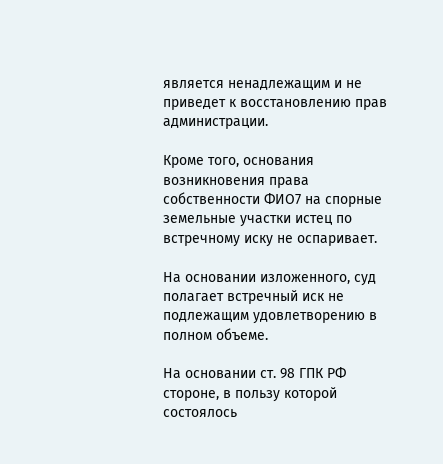является ненадлежащим и не приведет к восстановлению прав администрации.

Кроме того, основания возникновения права собственности ФИО7 на спорные земельные участки истец по встречному иску не оспаривает.

На основании изложенного, суд полагает встречный иск не подлежащим удовлетворению в полном объеме.

На основании ст. 98 ГПК РФ стороне, в пользу которой состоялось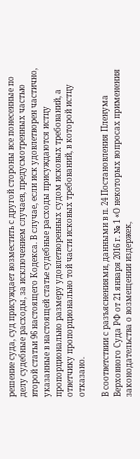решение суда, суд присуждает возместить с другой стороны все понесенные по делу судебные расходы, за исключением случаев, предусмотренных частью второй статьи 96 настоящего Кодекса. В случае, если иск удовлетворен частично, указанные в настоящей статье судебные расходы присуждаются истцу пропорционально размеру удовлетворенных судом исковых требований, а ответчику пропорционально той части исковых требований, в которой истцу отказано.

В соответствии с разъяснениями, данными в п. 24 Постановления Пленума Верховного Суда РФ от 21 января 2016 г. № 1 «О некоторых вопросах применения законодательства о возмещении издержек,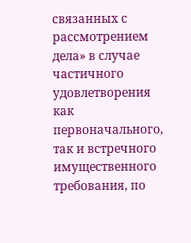связанных с рассмотрением дела» в случае частичного удовлетворения как первоначального, так и встречного имущественного требования, по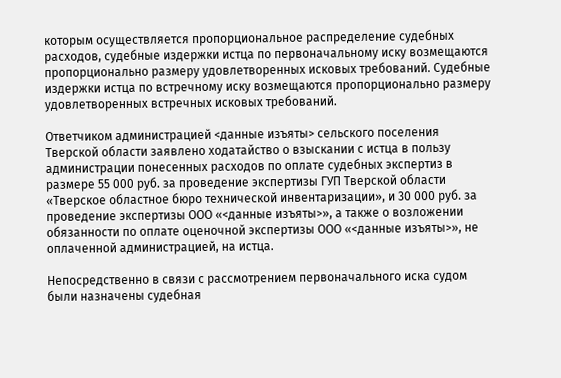которым осуществляется пропорциональное распределение судебных расходов, судебные издержки истца по первоначальному иску возмещаются пропорционально размеру удовлетворенных исковых требований. Судебные издержки истца по встречному иску возмещаются пропорционально размеру удовлетворенных встречных исковых требований.

Ответчиком администрацией <данные изъяты> сельского поселения Тверской области заявлено ходатайство о взыскании с истца в пользу администрации понесенных расходов по оплате судебных экспертиз в размере 55 000 руб. за проведение экспертизы ГУП Тверской области «Тверское областное бюро технической инвентаризации», и 30 000 руб. за проведение экспертизы ООО «<данные изъяты>», а также о возложении обязанности по оплате оценочной экспертизы ООО «<данные изъяты>», не оплаченной администрацией, на истца.

Непосредственно в связи с рассмотрением первоначального иска судом были назначены судебная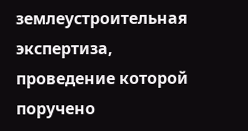землеустроительная экспертиза, проведение которой поручено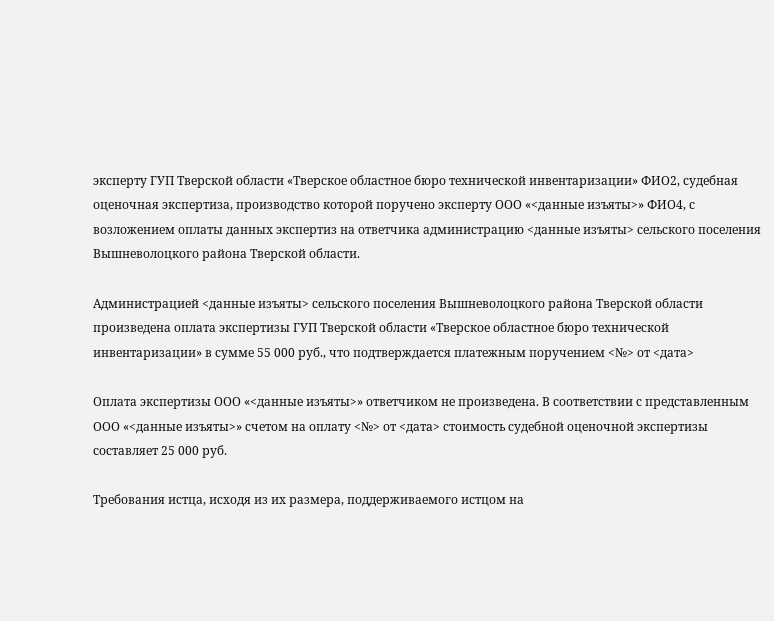эксперту ГУП Тверской области «Тверское областное бюро технической инвентаризации» ФИО2, судебная оценочная экспертиза, производство которой поручено эксперту ООО «<данные изъяты>» ФИО4, с возложением оплаты данных экспертиз на ответчика администрацию <данные изъяты> сельского поселения Вышневолоцкого района Тверской области.

Администрацией <данные изъяты> сельского поселения Вышневолоцкого района Тверской области произведена оплата экспертизы ГУП Тверской области «Тверское областное бюро технической инвентаризации» в сумме 55 000 руб., что подтверждается платежным поручением <№> от <дата>

Оплата экспертизы ООО «<данные изъяты>» ответчиком не произведена. В соответствии с представленным ООО «<данные изъяты>» счетом на оплату <№> от <дата> стоимость судебной оценочной экспертизы составляет 25 000 руб.

Требования истца, исходя из их размера, поддерживаемого истцом на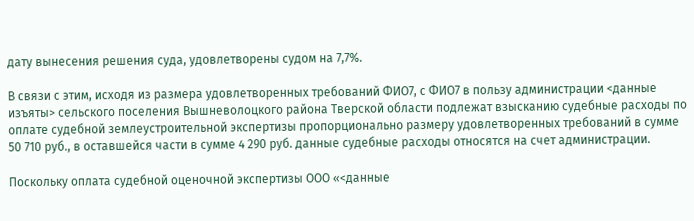дату вынесения решения суда, удовлетворены судом на 7,7%.

В связи с этим, исходя из размера удовлетворенных требований ФИО7, с ФИО7 в пользу администрации <данные изъяты> сельского поселения Вышневолоцкого района Тверской области подлежат взысканию судебные расходы по оплате судебной землеустроительной экспертизы пропорционально размеру удовлетворенных требований в сумме 50 710 руб., в оставшейся части в сумме 4 290 руб. данные судебные расходы относятся на счет администрации.

Поскольку оплата судебной оценочной экспертизы ООО «<данные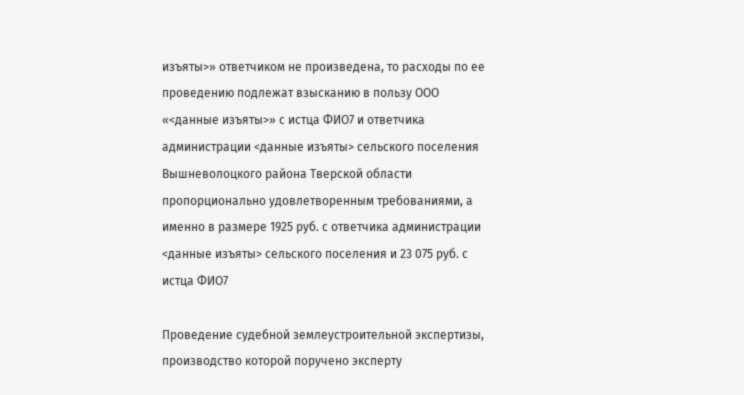изъяты>» ответчиком не произведена, то расходы по ее проведению подлежат взысканию в пользу ООО «<данные изъяты>» с истца ФИО7 и ответчика администрации <данные изъяты> сельского поселения Вышневолоцкого района Тверской области пропорционально удовлетворенным требованиями, а именно в размере 1925 руб. с ответчика администрации <данные изъяты> сельского поселения и 23 075 руб. с истца ФИО7

Проведение судебной землеустроительной экспертизы, производство которой поручено эксперту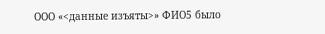ООО «<данные изъяты>» ФИО5 было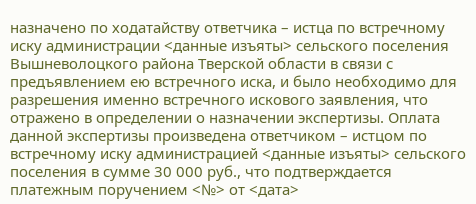назначено по ходатайству ответчика – истца по встречному иску администрации <данные изъяты> сельского поселения Вышневолоцкого района Тверской области в связи с предъявлением ею встречного иска, и было необходимо для разрешения именно встречного искового заявления, что отражено в определении о назначении экспертизы. Оплата данной экспертизы произведена ответчиком – истцом по встречному иску администрацией <данные изъяты> сельского поселения в сумме 30 000 руб., что подтверждается платежным поручением <№> от <дата>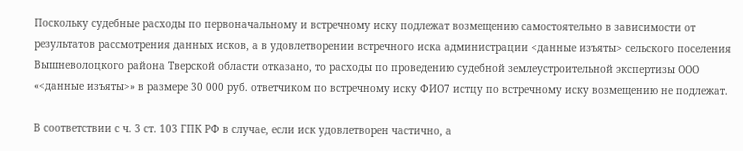Поскольку судебные расходы по первоначальному и встречному иску подлежат возмещению самостоятельно в зависимости от результатов рассмотрения данных исков, а в удовлетворении встречного иска администрации <данные изъяты> сельского поселения Вышневолоцкого района Тверской области отказано, то расходы по проведению судебной землеустроительной экспертизы ООО «<данные изъяты>» в размере 30 000 руб. ответчиком по встречному иску ФИО7 истцу по встречному иску возмещению не подлежат.

В соответствии с ч. 3 ст. 103 ГПК РФ в случае, если иск удовлетворен частично, а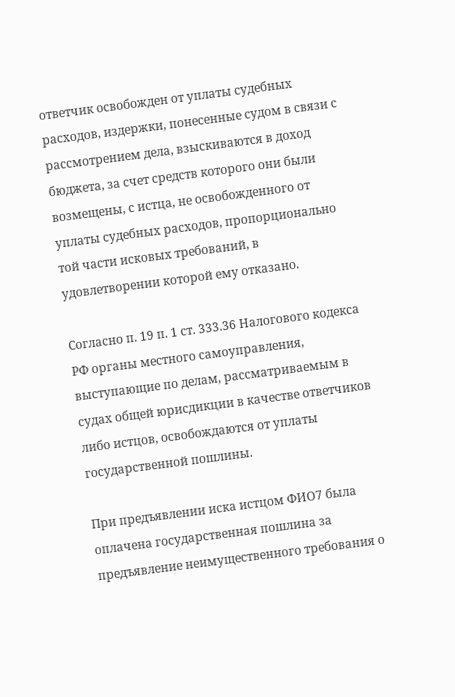ответчик освобожден от уплаты судебных расходов, издержки, понесенные судом в связи с рассмотрением дела, взыскиваются в доход бюджета, за счет средств которого они были возмещены, с истца, не освобожденного от уплаты судебных расходов, пропорционально той части исковых требований, в удовлетворении которой ему отказано.

Согласно п. 19 п. 1 ст. 333.36 Налогового кодекса РФ органы местного самоуправления, выступающие по делам, рассматриваемым в судах общей юрисдикции в качестве ответчиков либо истцов, освобождаются от уплаты государственной пошлины.

При предъявлении иска истцом ФИО7 была оплачена государственная пошлина за предъявление неимущественного требования о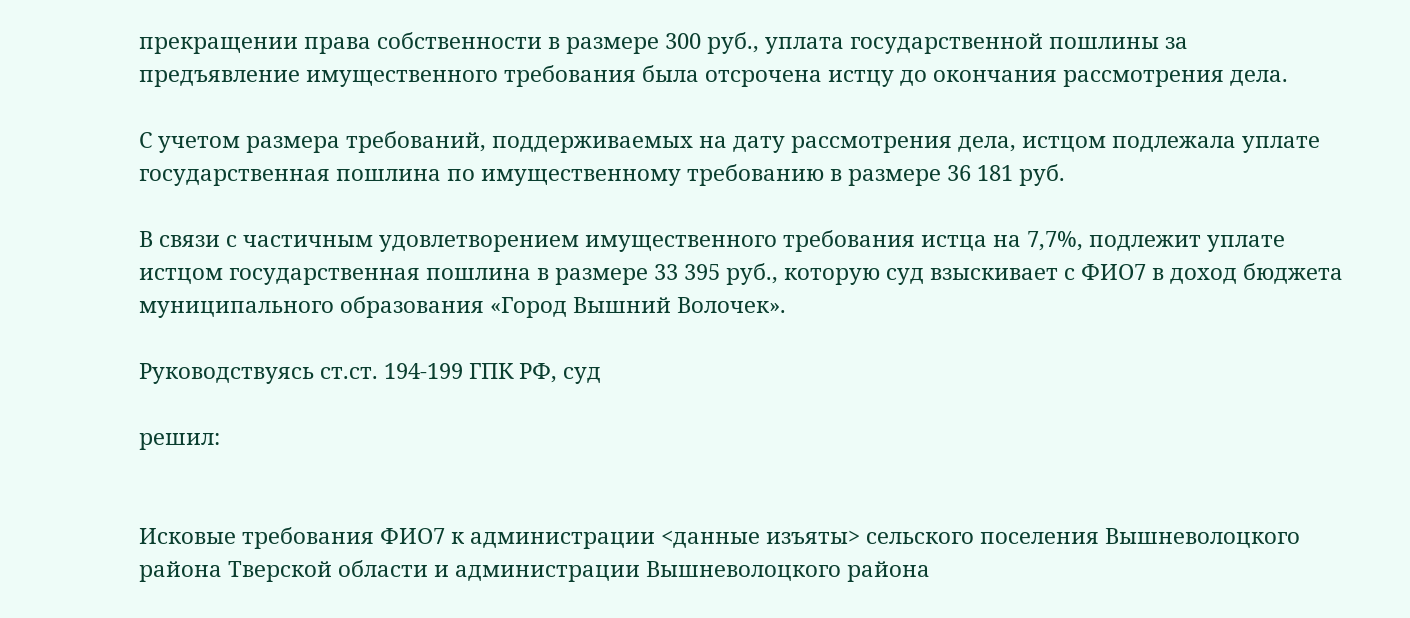прекращении права собственности в размере 300 руб., уплата государственной пошлины за предъявление имущественного требования была отсрочена истцу до окончания рассмотрения дела.

С учетом размера требований, поддерживаемых на дату рассмотрения дела, истцом подлежала уплате государственная пошлина по имущественному требованию в размере 36 181 руб.

В связи с частичным удовлетворением имущественного требования истца на 7,7%, подлежит уплате истцом государственная пошлина в размере 33 395 руб., которую суд взыскивает с ФИО7 в доход бюджета муниципального образования «Город Вышний Волочек».

Руководствуясь ст.ст. 194-199 ГПК РФ, суд

решил:


Исковые требования ФИО7 к администрации <данные изъяты> сельского поселения Вышневолоцкого района Тверской области и администрации Вышневолоцкого района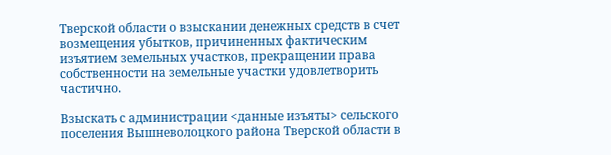Тверской области о взыскании денежных средств в счет возмещения убытков, причиненных фактическим изъятием земельных участков, прекращении права собственности на земельные участки удовлетворить частично.

Взыскать с администрации <данные изъяты> сельского поселения Вышневолоцкого района Тверской области в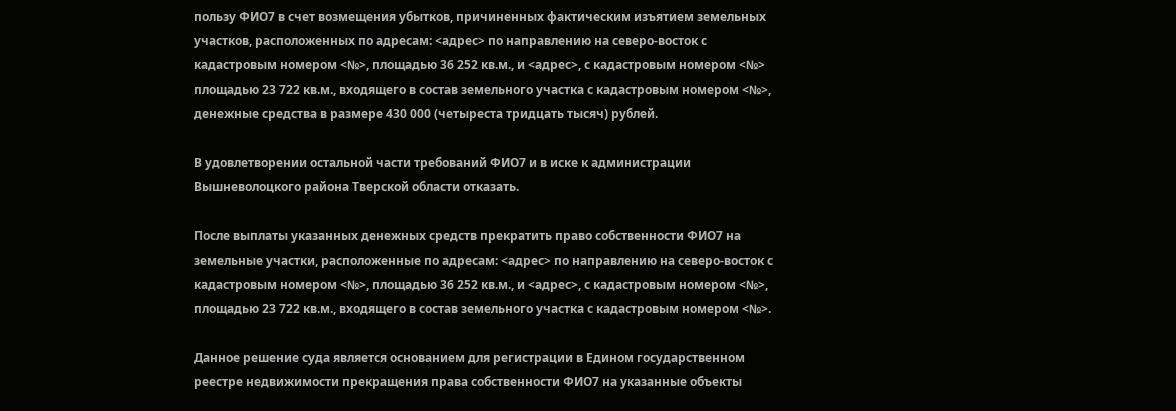пользу ФИО7 в счет возмещения убытков, причиненных фактическим изъятием земельных участков, расположенных по адресам: <адрес> по направлению на северо-восток с кадастровым номером <№>, площадью 36 252 кв.м., и <адрес>, с кадастровым номером <№> площадью 23 722 кв.м., входящего в состав земельного участка с кадастровым номером <№>, денежные средства в размере 430 000 (четыреста тридцать тысяч) рублей.

В удовлетворении остальной части требований ФИО7 и в иске к администрации Вышневолоцкого района Тверской области отказать.

После выплаты указанных денежных средств прекратить право собственности ФИО7 на земельные участки, расположенные по адресам: <адрес> по направлению на северо-восток с кадастровым номером <№>, площадью 36 252 кв.м., и <адрес>, с кадастровым номером <№>, площадью 23 722 кв.м., входящего в состав земельного участка с кадастровым номером <№>.

Данное решение суда является основанием для регистрации в Едином государственном реестре недвижимости прекращения права собственности ФИО7 на указанные объекты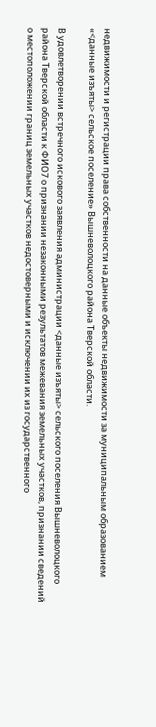недвижимости и регистрации права собственности на данные объекты недвижимости за муниципальным образованием «<данные изъяты> сельское поселение» Вышневолоцкого района Тверской области.

В удовлетворении встречного искового заявления администрации <данные изъяты> сельского поселения Вышневолоцкого района Тверской области к ФИО7 о признании незаконными результатов межевания земельных участков, признании сведений о местоположении границ земельных участков недостоверными и исключении их из государственного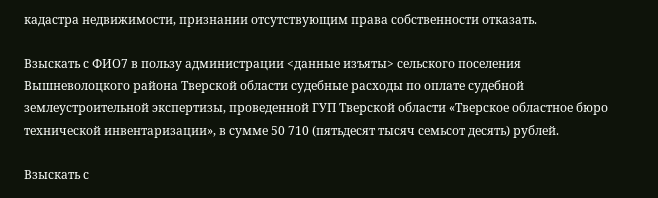кадастра недвижимости, признании отсутствующим права собственности отказать.

Взыскать с ФИО7 в пользу администрации <данные изъяты> сельского поселения Вышневолоцкого района Тверской области судебные расходы по оплате судебной землеустроительной экспертизы, проведенной ГУП Тверской области «Тверское областное бюро технической инвентаризации», в сумме 50 710 (пятьдесят тысяч семьсот десять) рублей.

Взыскать с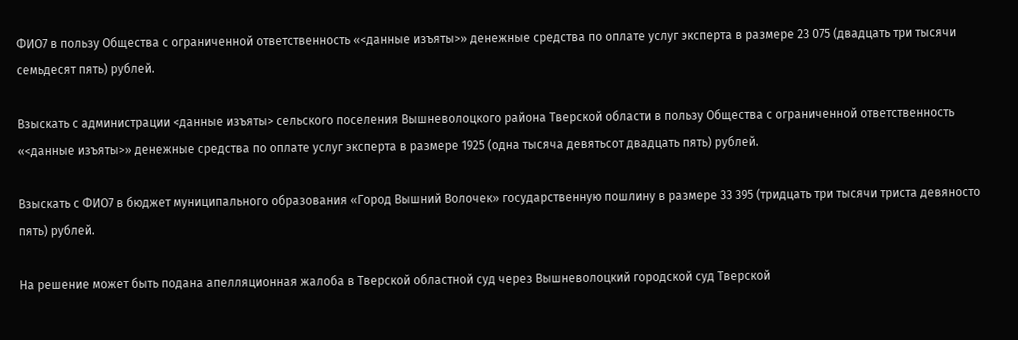ФИО7 в пользу Общества с ограниченной ответственность «<данные изъяты>» денежные средства по оплате услуг эксперта в размере 23 075 (двадцать три тысячи семьдесят пять) рублей.

Взыскать с администрации <данные изъяты> сельского поселения Вышневолоцкого района Тверской области в пользу Общества с ограниченной ответственность «<данные изъяты>» денежные средства по оплате услуг эксперта в размере 1925 (одна тысяча девятьсот двадцать пять) рублей.

Взыскать с ФИО7 в бюджет муниципального образования «Город Вышний Волочек» государственную пошлину в размере 33 395 (тридцать три тысячи триста девяносто пять) рублей.

На решение может быть подана апелляционная жалоба в Тверской областной суд через Вышневолоцкий городской суд Тверской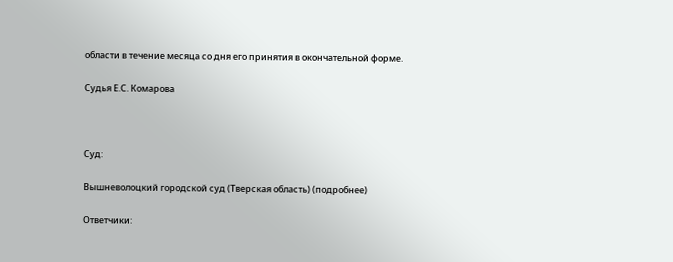области в течение месяца со дня его принятия в окончательной форме.

Судья Е.С. Комарова



Суд:

Вышневолоцкий городской суд (Тверская область) (подробнее)

Ответчики: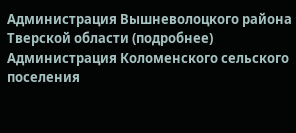Администрация Вышневолоцкого района Тверской области (подробнее)
Администрация Коломенского сельского поселения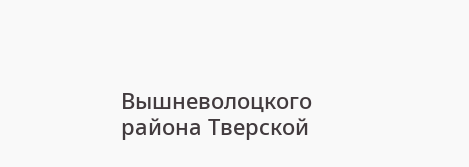Вышневолоцкого района Тверской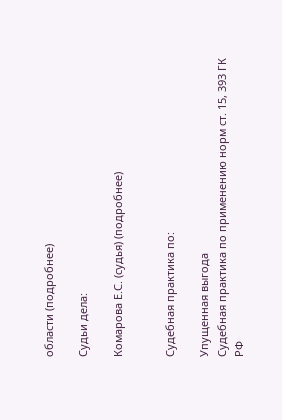области (подробнее)

Судьи дела:

Комарова Е.С. (судья) (подробнее)


Судебная практика по:

Упущенная выгода
Судебная практика по применению норм ст. 15, 393 ГК РФ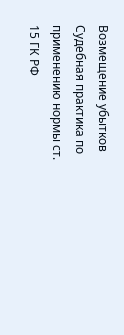Возмещение убытков
Судебная практика по применению нормы ст. 15 ГК РФ